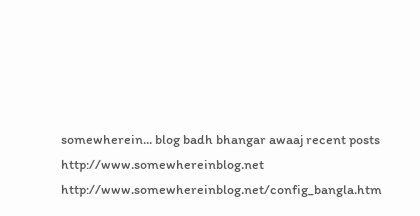somewherein... blog badh bhangar awaaj recent posts http://www.somewhereinblog.net http://www.somewhereinblog.net/config_bangla.htm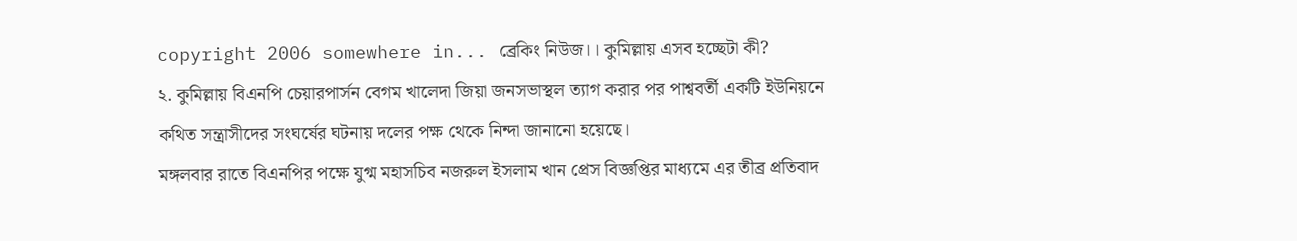copyright 2006 somewhere in... ব্রেকিং নিউজ।। কুমিল্লায় এসব হচ্ছেটা কী?
২. কুমিল্লায় বিএনপি চেয়ারপার্সন বেগম খালেদা জিয়া জনসভাস্থল ত্যাগ করার পর পাশ্ববর্তী একটি ইউনিয়নে কথিত সন্ত্রাসীদের সংঘর্ষের ঘটনায় দলের পক্ষ থেকে নিন্দা জানানো হয়েছে।
মঙ্গলবার রাতে বিএনপির পক্ষে যুগ্ম মহাসচিব নজরুল ইসলাম খান প্রেস বিজ্ঞপ্তির মাধ্যমে এর তীব্র প্রতিবাদ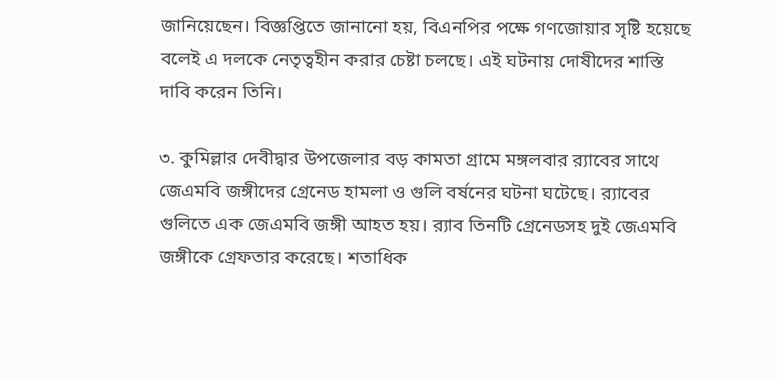জানিয়েছেন। বিজ্ঞপ্তিতে জানানো হয়, বিএনপির পক্ষে গণজোয়ার সৃষ্টি হয়েছে বলেই এ দলকে নেতৃত্বহীন করার চেষ্টা চলছে। এই ঘটনায় দোষীদের শাস্তি দাবি করেন তিনি।

৩. কুমিল্লার দেবীদ্বার উপজেলার বড় কামতা গ্রামে মঙ্গলবার র‌্যাবের সাথে জেএমবি জঙ্গীদের গ্রেনেড হামলা ও গুলি বর্ষনের ঘটনা ঘটেছে। র‌্যাবের গুলিতে এক জেএমবি জঙ্গী আহত হয়। র‌্যাব তিনটি গ্রেনেডসহ দুই জেএমবি জঙ্গীকে গ্রেফতার করেছে। শতাধিক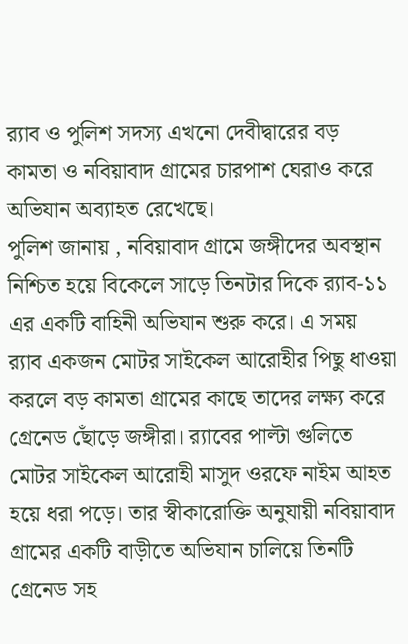র‌্যাব ও পুলিশ সদস্য এখনো দেবীদ্বারের বড় কামতা ও নবিয়াবাদ গ্রামের চারপাশ ঘেরাও করে অভিযান অব্যাহত রেখেছে।
পুলিশ জানায় , নবিয়াবাদ গ্রামে জঙ্গীদের অবস্থান নিশ্চিত হয়ে বিকেলে সাড়ে তিনটার দিকে র‌্যাব-১১ এর একটি বাহিনী অভিযান শুরু করে। এ সময় র‌্যাব একজন মোটর সাইকেল আরোহীর পিছু ধাওয়া করলে বড় কামতা গ্রামের কাছে তাদের লক্ষ্য করে গ্রেনেড ছোঁড়ে জঙ্গীরা। র‌্যাবের পাল্টা গুলিতে মোটর সাইকেল আরোহী মাসুদ ওরফে নাইম আহত হয়ে ধরা পড়ে। তার স্বীকারোক্তি অনুযায়ী নবিয়াবাদ গ্রামের একটি বাড়ীতে অভিযান চালিয়ে তিনটি গ্রেনেড সহ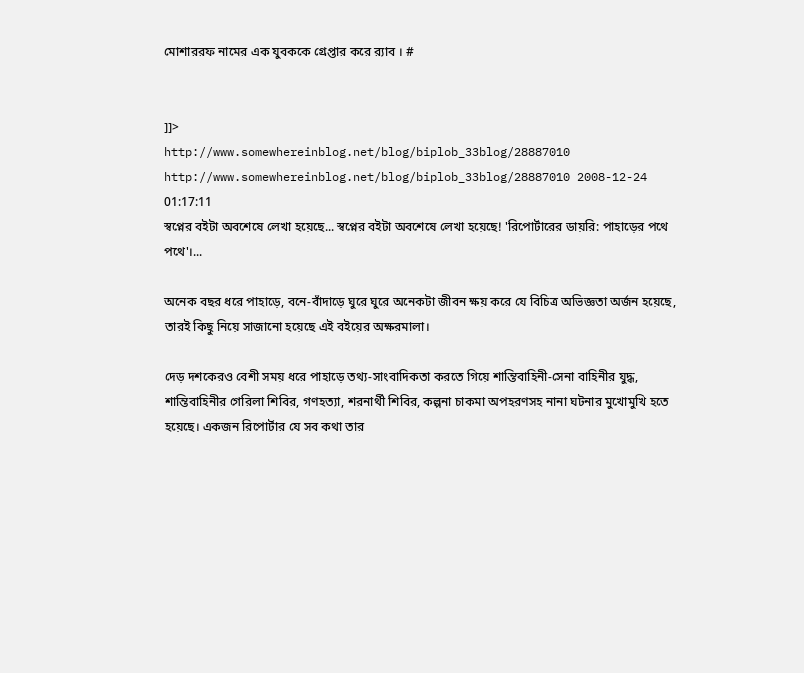মোশাররফ নামের এক যুবককে গ্রেপ্তার করে র‌্যাব । #


]]>
http://www.somewhereinblog.net/blog/biplob_33blog/28887010 http://www.somewhereinblog.net/blog/biplob_33blog/28887010 2008-12-24 01:17:11
স্বপ্নের বইটা অবশেষে লেখা হয়েছে... স্বপ্নের বইটা অবশেষে লেখা হয়েছে! 'রিপোর্টারের ডায়রি: পাহাড়ের পথে পথে'।...

অনেক বছর ধরে পাহাড়ে, বনে-বাঁদাড়ে ঘুরে ঘুরে অনেকটা জীবন ক্ষয় করে যে বিচিত্র অভিজ্ঞতা অর্জন হয়েছে, তারই কিছু নিয়ে সাজানো হয়েছে এই বইয়ের অক্ষরমালা।

দেড় দশকেরও বেশী সময় ধরে পাহাড়ে তথ্য-সাংবাদিকতা করতে গিয়ে শান্তিবাহিনী-সেনা বাহিনীর যুদ্ধ, শান্তিবাহিনীর গেরিলা শিবির, গণহত্যা, শরনার্থী শিবির, কল্পনা চাকমা অপহরণসহ নানা ঘটনার মুখোমুখি হতে হয়েছে। একজন রিপোর্টার যে সব কথা তার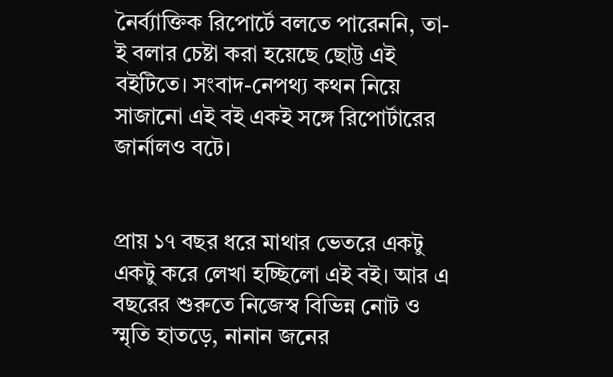নৈর্ব্যাক্তিক রিপোর্টে বলতে পারেননি, তা-ই বলার চেষ্টা করা হয়েছে ছোট্ট এই বইটিতে। সংবাদ-নেপথ্য কথন নিয়ে সাজানো এই বই একই সঙ্গে রিপোর্টারের জার্নালও বটে।


প্রায় ১৭ বছর ধরে মাথার ভেতরে একটু একটু করে লেখা হচ্ছিলো এই বই। আর এ বছরের শুরুতে নিজেস্ব বিভিন্ন নোট ও স্মৃতি হাতড়ে, নানান জনের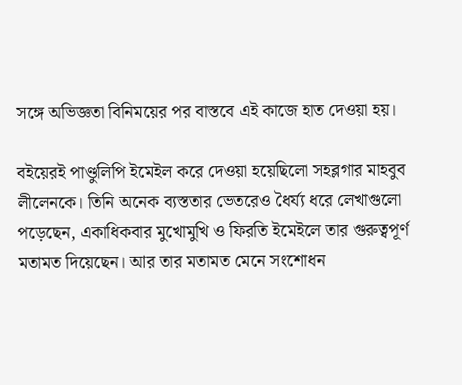সঙ্গে অভিজ্ঞতা বিনিময়ের পর বাস্তবে এই কাজে হাত দেওয়া হয়।

বইয়েরই পাণ্ডুলিপি ইমেইল করে দেওয়া হয়েছিলো সহব্লগার মাহবুব লীলেনকে। তিনি অনেক ব্যস্ততার ভেতরেও ধৈর্য্য ধরে লেখাগুলো পড়েছেন, একাধিকবার মুখোমুখি ও ফিরতি ইমেইলে তার গুরুত্বপূর্ণ মতামত দিয়েছেন। আর তার মতামত মেনে সংশোধন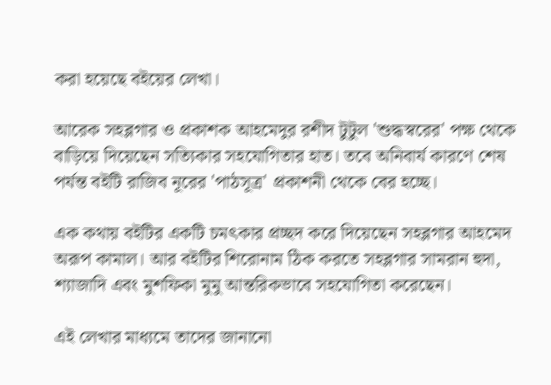করা হয়েছে বইয়ের লেখা।

আরেক সহব্লগার ও প্রকাশক আহমেদুর রশীদ টুটুল 'শুদ্ধস্বরের' পক্ষ থেকে বাড়িয়ে দিয়েছেন সত্যিকার সহযোগিতার হাত। তবে অনিবার্য কারণে শেষ পর্যন্ত বইটি রাজিব নূরের 'পাঠসূত্র' প্রকাশনী থেকে বের হচ্ছে।

এক কথায় বইটির একটি চমৎকার প্রচ্ছদ করে দিয়েছেন সহব্লগার আহমেদ অরূপ কামাল। আর বইটির শিরোনাম ঠিক করতে সহব্লগার সামরান হুদা, শ্যাজাদি এবং মুশফিকা মুমু আন্তরিকভাবে সহযোগিতা করেছেন।

এই লেখার মাধ্যমে তাদের জানানো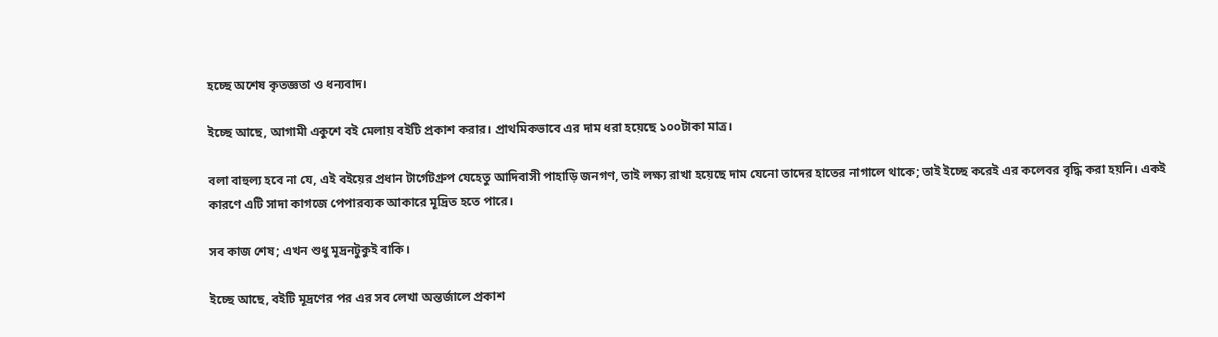হচ্ছে অশেষ কৃতজ্ঞতা ও ধন্যবাদ।

ইচ্ছে আছে, আগামী একুশে বই মেলায় বইটি প্রকাশ করার। প্রাথমিকভাবে এর দাম ধরা হয়েছে ১০০টাকা মাত্র।

বলা বাহুল্য হবে না যে, এই বইয়ের প্রধান টার্গেটগ্রুপ যেহেতু আদিবাসী পাহাড়ি জনগণ, তাই লক্ষ্য রাখা হয়েছে দাম যেনো তাদের হাতের নাগালে থাকে; তাই ইচ্ছে করেই এর কলেবর বৃদ্ধি করা হয়নি। একই কারণে এটি সাদা কাগজে পেপারব্যক আকারে মূদ্রিত হতে পারে।

সব কাজ শেষ; এখন শুধু মূদ্রনটুকুই বাকি।

ইচ্ছে আছে, বইটি মূদ্রণের পর এর সব লেখা অন্তর্জালে প্রকাশ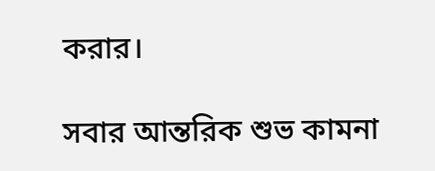করার।

সবার আন্তরিক শুভ কামনা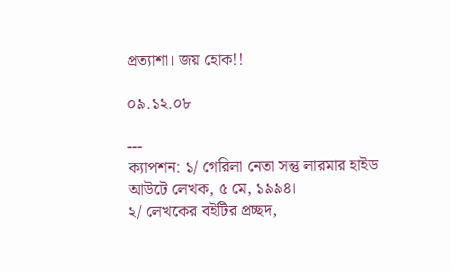প্রত্যাশা। জয় হোক!!

০৯.১২.০৮

---
ক্যাপশন: ১/ গেরিলা নেতা সন্তু লারমার হাইড আউটে লেখক, ৫ মে, ১৯৯৪।
২/ লেখকের বইটির প্রচ্ছদ,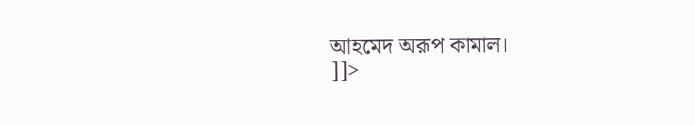আহমেদ অরূপ কামাল।
]]>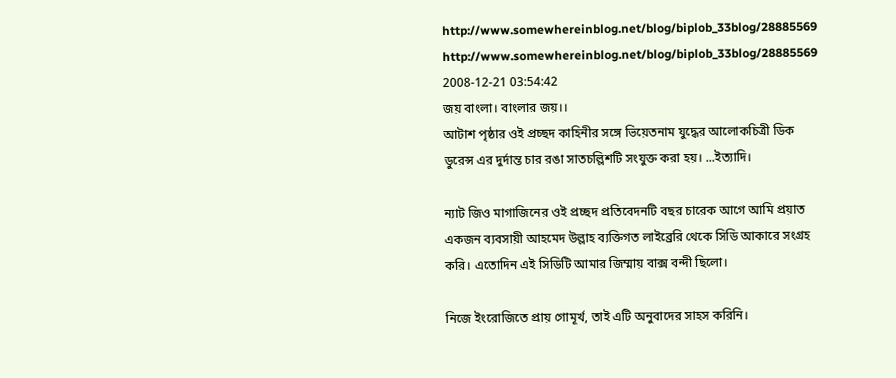http://www.somewhereinblog.net/blog/biplob_33blog/28885569 http://www.somewhereinblog.net/blog/biplob_33blog/28885569 2008-12-21 03:54:42
জয় বাংলা। বাংলার জয়।।
আটাশ পৃষ্ঠার ওই প্রচ্ছদ কাহিনীর সঙ্গে ভিয়েতনাম যুদ্ধের আলোকচিত্রী ডিক ডুরেন্স এর দুর্দান্ত চার রঙা সাতচল্লিশটি সংযুক্ত করা হয়। ...ইত্যাদি।

ন্যাট জিও মাগাজিনের ওই প্রচ্ছদ প্রতিবেদনটি বছর চারেক আগে আমি প্রয়াত একজন ব্যবসায়ী আহমেদ উল্লাহ ব্যক্তিগত লাইব্রেরি থেকে সিডি আকারে সংগ্রহ করি। এতোদিন এই সিডিটি আমার জিম্মায় বাক্স বন্দী ছিলো।

নিজে ইংরোজিতে প্রায় গোমূর্খ, তাই এটি অনুবাদের সাহস করিনি।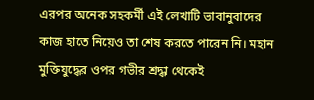এরপর অনেক সহকর্মী এই লেখাটি ভাবানুবাদের কাজ হাতে নিয়েও তা শেষ করতে পারেন নি। মহান মুক্তিযুদ্ধের ওপর গভীর শ্রদ্ধা থেকেই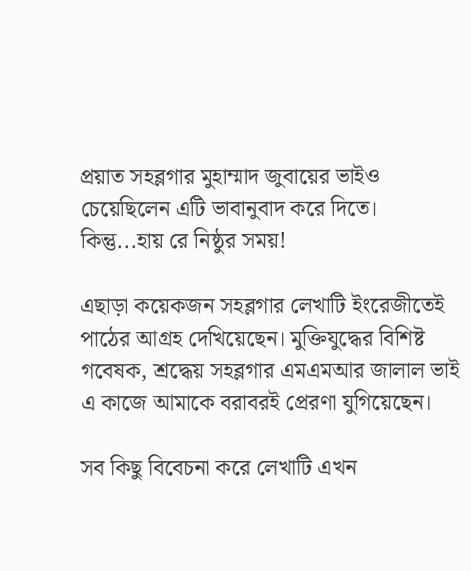প্রয়াত সহব্লগার মুহাম্মাদ জুবায়ের ভাইও চেয়েছিলেন এটি ভাবানুবাদ করে দিতে। কিন্তু...হায় রে নিষ্ঠুর সময়!

এছাড়া কয়েকজন সহব্লগার লেখাটি ইংরেজীতেই পাঠের আগ্রহ দেখিয়েছেন। মুক্তিযুদ্ধের বিশিষ্ট গবেষক, শ্রদ্ধেয় সহব্লগার এমএমআর জালাল ভাই এ কাজে আমাকে বরাবরই প্রেরণা যুগিয়েছেন।

সব কিছু বিবেচনা করে লেখাটি এখন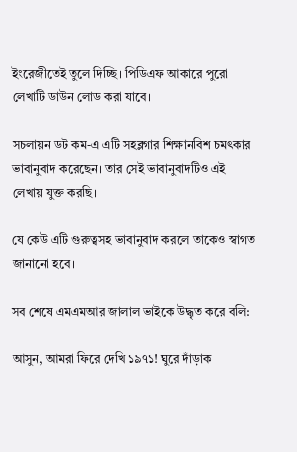ইংরেজীতেই তুলে দিচ্ছি। পিডিএফ আকারে পুরো লেখাটি ডাউন লোড করা যাবে।

সচলায়ন ডট কম-এ এটি সহব্লগার শিক্ষানবিশ চমৎকার ভাবানুবাদ করেছেন। তার সেই ভাবানুবাদটিও এই লেখায় যুক্ত করছি।

যে কেউ এটি গুরুত্বসহ ভাবানুবাদ করলে তাকেও স্বাগত জানানো হবে।

সব শেষে এমএমআর জালাল ভাইকে উদ্ধৃত করে বলি:

আসুন, আমরা ফিরে দেখি ১৯৭১! ঘুরে দাঁড়াক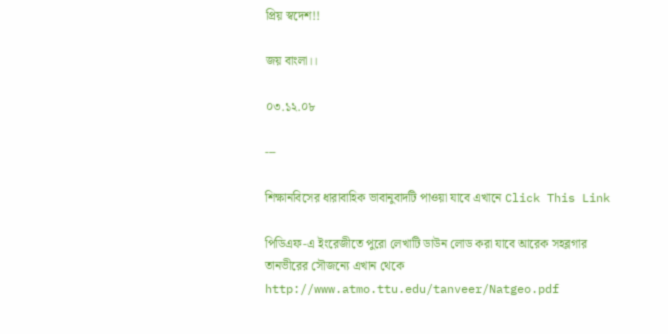প্রিয় স্বদেশ!!

জয় বাংলা।।

০৩.১২.০৮

---

শিক্ষানবিসের ধারাবাহিক ভাবানুবাদটি পাওয়া যাবে এখানে Click This Link

পিডিএফ-এ ইংরেজীতে পুরো লেখাটি ডাউন লোড করা যাবে আরেক সহব্লগার তানভীরের সৌজন্যে এখান থেকে http://www.atmo.ttu.edu/tanveer/Natgeo.pdf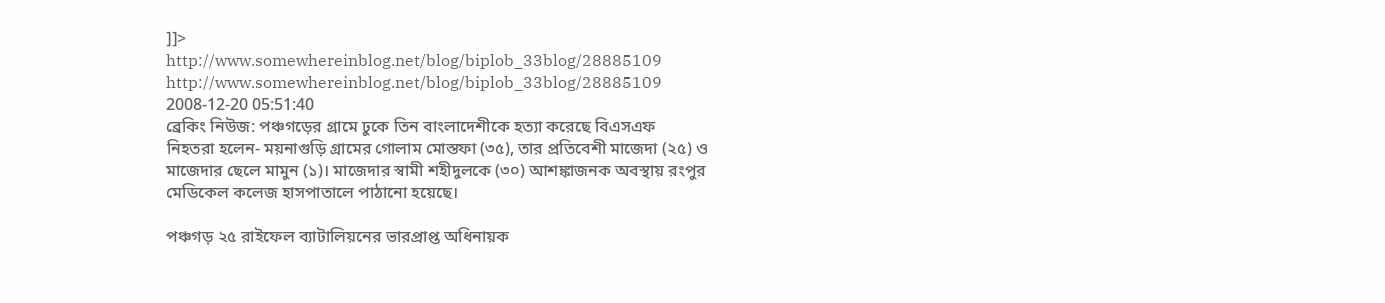]]>
http://www.somewhereinblog.net/blog/biplob_33blog/28885109 http://www.somewhereinblog.net/blog/biplob_33blog/28885109 2008-12-20 05:51:40
ব্রেকিং নিউজ: পঞ্চগড়ের গ্রামে ঢুকে তিন বাংলাদেশীকে হত্যা করেছে বিএসএফ
নিহতরা হলেন- ময়নাগুড়ি গ্রামের গোলাম মোস্তফা (৩৫), তার প্রতিবেশী মাজেদা (২৫) ও মাজেদার ছেলে মামুন (১)। মাজেদার স্বামী শহীদুলকে (৩০) আশঙ্কাজনক অবস্থায় রংপুর মেডিকেল কলেজ হাসপাতালে পাঠানো হয়েছে।

পঞ্চগড় ২৫ রাইফেল ব্যাটালিয়নের ভারপ্রাপ্ত অধিনায়ক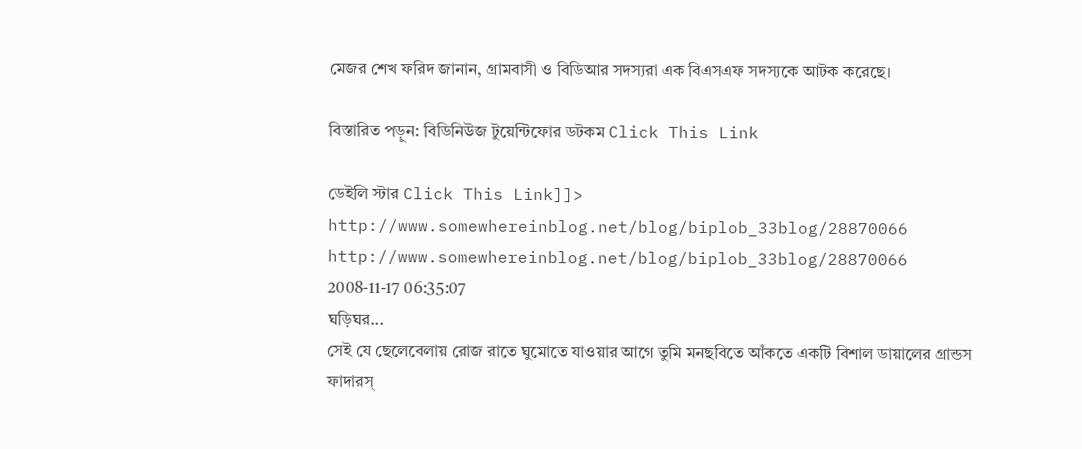মেজর শেখ ফরিদ জানান, গ্রামবাসী ও বিডিআর সদস্যরা এক বিএসএফ সদস্যকে আটক করেছে।

বিস্তারিত পড়ুন: বিডিনিউজ টুয়েন্টিফোর ডটকম Click This Link

ডেইলি স্টার Click This Link]]>
http://www.somewhereinblog.net/blog/biplob_33blog/28870066 http://www.somewhereinblog.net/blog/biplob_33blog/28870066 2008-11-17 06:35:07
ঘড়িঘর...
সেই যে ছেলেবেলায় রোজ রাতে ঘুমোতে যাওয়ার আগে তুমি মনছবিতে আঁকতে একটি বিশাল ডায়ালের গ্রান্ডস ফাদারস্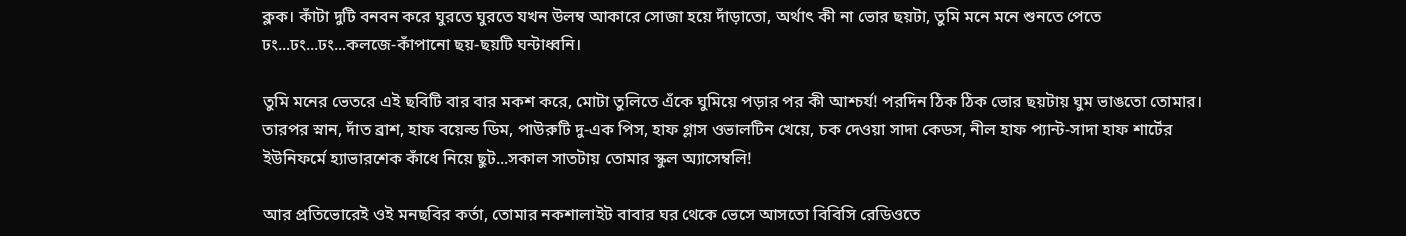ক্লক। কাঁটা দুটি বনবন করে ঘুরতে ঘুরতে যখন উলম্ব আকারে সোজা হয়ে দাঁড়াতো, অর্থাৎ কী না ভোর ছয়টা, তুমি মনে মনে শুনতে পেতে ঢং...ঢং...ঢং...কলজে-কাঁপানো ছয়-ছয়টি ঘন্টাধ্বনি।

তুমি মনের ভেতরে এই ছবিটি বার বার মকশ করে, মোটা তুলিতে এঁকে ঘুমিয়ে পড়ার পর কী আশ্চর্য! পরদিন ঠিক ঠিক ভোর ছয়টায় ঘুম ভাঙতো তোমার। তারপর স্নান, দাঁত ব্রাশ, হাফ বয়েল্ড ডিম, পাউরুটি দু-এক পিস, হাফ গ্লাস ওভালটিন খেয়ে, চক দেওয়া সাদা কেডস, নীল হাফ প্যান্ট-সাদা হাফ শার্টের ইউনিফর্মে হ্যাভারশেক কাঁধে নিয়ে ছুট...সকাল সাতটায় তোমার স্কুল অ্যাসেম্বলি!

আর প্রতিভোরেই ওই মনছবির কর্তা, তোমার নকশালাইট বাবার ঘর থেকে ভেসে আসতো বিবিসি রেডিওতে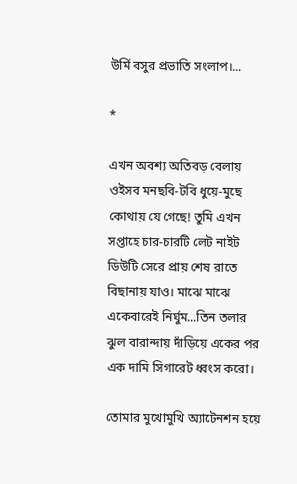উর্মি বসুর প্রভাতি সংলাপ।...

*

এখন অবশ্য অতিবড় বেলায় ওইসব মনছবি-টবি ধুয়ে-মুছে কোথায় যে গেছে! তুমি এখন সপ্তাহে চার-চারটি লেট নাইট ডিউটি সেরে প্রায় শেষ রাতে বিছানায় যাও। মাঝে মাঝে একেবারেই নির্ঘুম...তিন তলার ঝুল বারান্দায় দাঁড়িয়ে একের পর এক দামি সিগারেট ধ্বংস করো।

তোমার মুখোমুখি অ্যাটেনশন হয়ে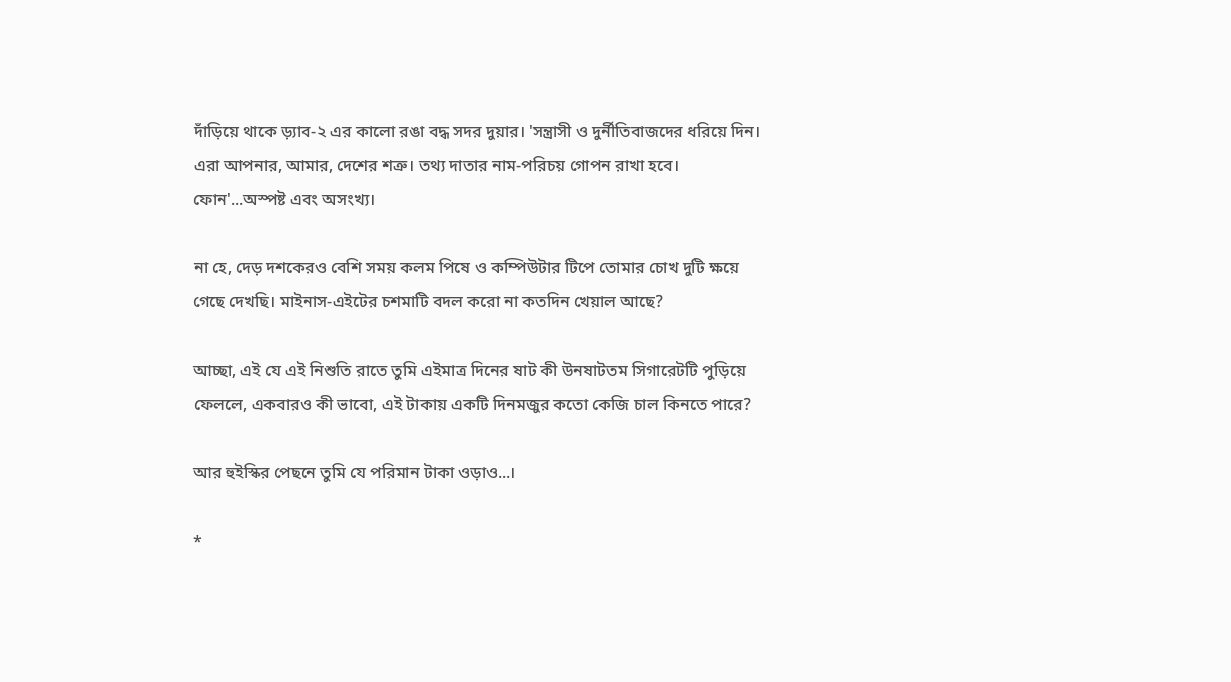দাঁড়িয়ে থাকে ড়্যাব-২ এর কালো রঙা বদ্ধ সদর দুয়ার। 'সন্ত্রাসী ও দুর্নীতিবাজদের ধরিয়ে দিন। এরা আপনার, আমার, দেশের শত্রু। তথ্য দাতার নাম-পরিচয় গোপন রাখা হবে। ফোন'...অস্পষ্ট এবং অসংখ্য।

না হে, দেড় দশকেরও বেশি সময় কলম পিষে ও কম্পিউটার টিপে তোমার চোখ দুটি ক্ষয়ে গেছে দেখছি। মাইনাস-এইটের চশমাটি বদল করো না কতদিন খেয়াল আছে?

আচ্ছা, এই যে এই নিশুতি রাতে তুমি এইমাত্র দিনের ষাট কী উনষাটতম সিগারেটটি পুড়িয়ে ফেললে, একবারও কী ভাবো, এই টাকায় একটি দিনমজুর কতো কেজি চাল কিনতে পারে?

আর হুইস্কির পেছনে তুমি যে পরিমান টাকা ওড়াও...।

*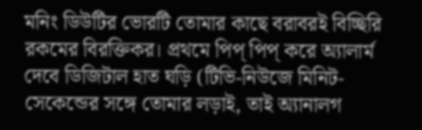মনিং ডিউটির ভোরটি তোমার কাছে বরাবরই বিচ্ছিরি রকমের বিরক্তিকর। প্রথমে পিপ্ পিপ্ করে অ্যালার্ম দেবে ডিজিটাল হাত ঘড়ি (টিভি-নিউজে মিনিট-সেকেন্ডের সঙ্গে তোমার লড়াই, তাই অ্যানালগ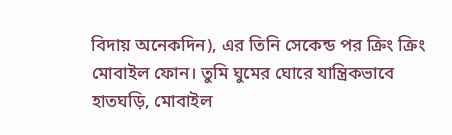বিদায় অনেকদিন), এর তিনি সেকেন্ড পর ক্রিং ক্রিং মোবাইল ফোন। তুমি ঘুমের ঘোরে যান্ত্রিকভাবে হাতঘড়ি, মোবাইল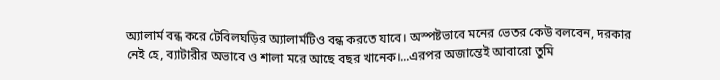অ্যালার্ম বন্ধ করে টেবিলঘড়ির অ্যালার্মটিও বন্ধ করতে যাবে। অস্পষ্টভাবে মনের ভেতর কেউ বলবেন, দরকার নেই হে, ব্যাটারীর অভাবে ও শালা মরে আছে বছর খানেক।...এরপর অজান্তেই আবারো তুমি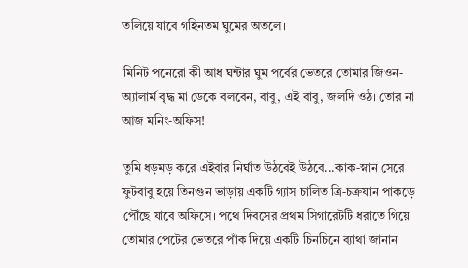তলিয়ে যাবে গহিনতম ঘুমের অতলে।

মিনিট পনেরো কী আধ ঘন্টার ঘুম পর্বের ভেতরে তোমার জিওন-অ্যালার্ম বৃদ্ধ মা ডেকে বলবেন, বাবু, এই বাবু, জলদি ওঠ। তোর না আজ মনিং-অফিস!

তুমি ধড়মড় করে এইবার নির্ঘাত উঠবেই উঠবে...কাক-স্নান সেরে ফুটবাবু হয়ে তিনগুন ভাড়ায় একটি গ্যাস চালিত ত্রি-চক্রযান পাকড়ে পৌঁছে যাবে অফিসে। পথে দিবসের প্রথম সিগারেটটি ধরাতে গিয়ে তোমার পেটের ভেতরে পাঁক দিয়ে একটি চিনচিনে ব্যাথা জানান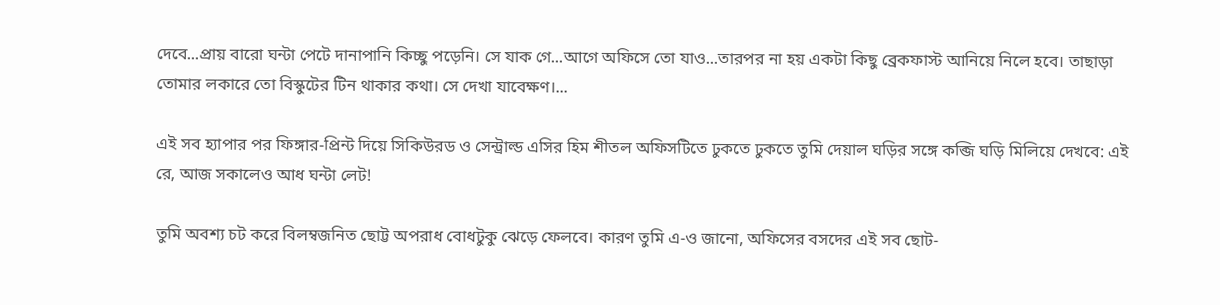দেবে...প্রায় বারো ঘন্টা পেটে দানাপানি কিচ্ছু পড়েনি। সে যাক গে...আগে অফিসে তো যাও...তারপর না হয় একটা কিছু ব্রেকফাস্ট আনিয়ে নিলে হবে। তাছাড়া তোমার লকারে তো বিস্কুটের টিন থাকার কথা। সে দেখা যাবেক্ষণ।...

এই সব হ্যাপার পর ফিঙ্গার-প্রিন্ট দিয়ে সিকিউরড ও সেন্ট্রাল্ড এসির হিম শীতল অফিসটিতে ঢুকতে ঢুকতে তুমি দেয়াল ঘড়ির সঙ্গে কব্জি ঘড়ি মিলিয়ে দেখবে: এই রে, আজ সকালেও আধ ঘন্টা লেট!

তুমি অবশ্য চট করে বিলম্বজনিত ছোট্ট অপরাধ বোধটুকু ঝেড়ে ফেলবে। কারণ তুমি এ-ও জানো, অফিসের বসদের এই সব ছোট-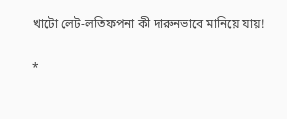খাটো লেট-লতিফপনা কী দারুনভাবে মানিয়ে যায়!

*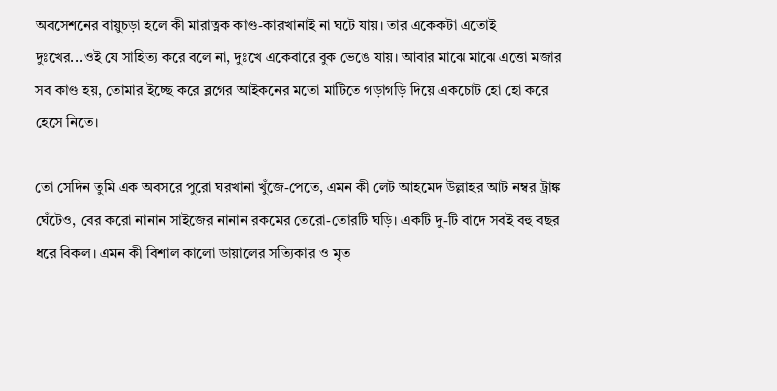অবসেশনের বায়ুচড়া হলে কী মারাত্নক কাণ্ড-কারখানাই না ঘটে যায়। তার একেকটা এতোই দুঃখের...ওই যে সাহিত্য করে বলে না, দুঃখে একেবারে বুক ভেঙে যায়। আবার মাঝে মাঝে এত্তো মজার সব কাণ্ড হয়, তোমার ইচ্ছে করে ব্লগের আইকনের মতো মাটিতে গড়াগড়ি দিয়ে একচোট হো হো করে হেসে নিতে।

তো সেদিন তুমি এক অবসরে পুরো ঘরখানা খুঁজে-পেতে, এমন কী লেট আহমেদ উল্লাহর আট নম্বর ট্রাঙ্ক ঘেঁটেও, বের করো নানান সাইজের নানান রকমের তেরো-তোরটি ঘড়ি। একটি দু-টি বাদে সবই বহু বছর ধরে বিকল। এমন কী বিশাল কালো ডায়ালের সত্যিকার ও মৃত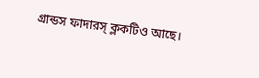গ্রান্ডস ফাদারস্ ক্লকটিও আছে।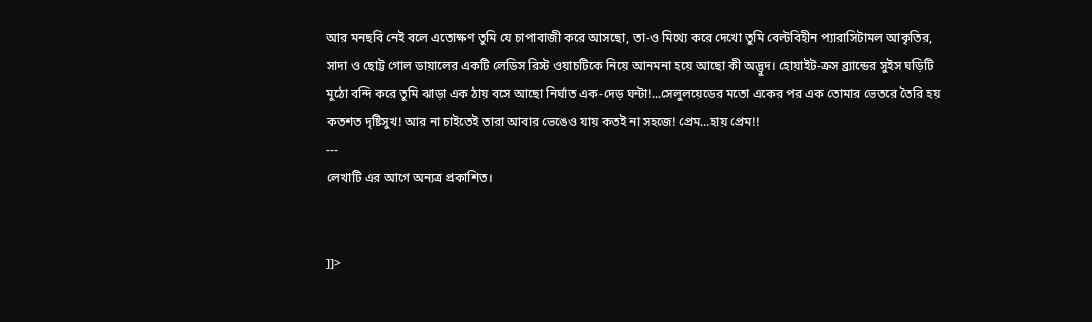আর মনছবি নেই বলে এতোক্ষণ তুমি যে চাপাবাজী করে আসছো, তা-ও মিথ্যে করে দেখো তুমি বেল্টবিহীন প্যারাসিটামল আকৃতির, সাদা ও ছোট্ট গোল ডায়ালের একটি লেডিস রিস্ট ওয়াচটিকে নিয়ে আনমনা হয়ে আছো কী অদ্ভুদ। হোয়াইট-ক্রস ব্র্যান্ডের সুইস ঘড়িটি মুঠো বন্দি করে তুমি ঝাড়া এক ঠায় বসে আছো নির্ঘাত এক-দেড় ঘন্টা!...সেলুলয়েডের মতো একের পর এক তোমার ভেতরে তৈরি হয় কতশত দৃষ্টিসুখ! আর না চাইতেই তারা আবার ভেঙেও যায় কতই না সহজে! প্রেম...হায় প্রেম!!
---
লেখাটি এর আগে অন্যত্র প্রকাশিত।


]]>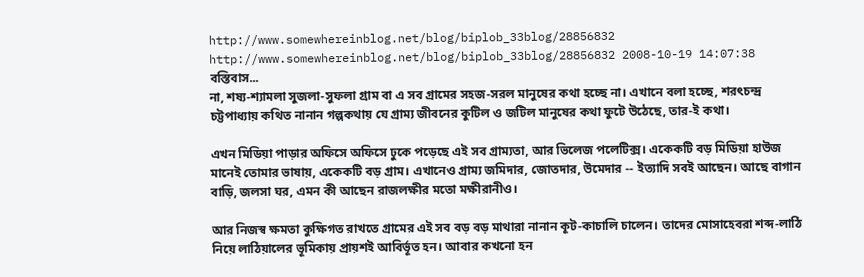http://www.somewhereinblog.net/blog/biplob_33blog/28856832 http://www.somewhereinblog.net/blog/biplob_33blog/28856832 2008-10-19 14:07:38
বস্তিবাস...
না, শষ্য-শ্যামলা সুজলা-সুফলা গ্রাম বা এ সব গ্রামের সহজ-সরল মানুষের কথা হচ্ছে না। এখানে বলা হচ্ছে, শরৎচন্দ্র চট্টপাধ্যায় কথিত নানান গল্পকথায় যে গ্রাম্য জীবনের কুটিল ও জটিল মানুষের কথা ফুটে উঠেছে, তার-ই কথা।

এখন মিডিয়া পাড়ার অফিসে অফিসে ঢুকে পড়েছে এই সব গ্রাম্যতা, আর ভিলেজ পলেটিক্স। একেকটি বড় মিডিয়া হাউজ মানেই তোমার ভাষায়, একেকটি বড় গ্রাম। এখানেও গ্রাম্য জমিদার, জোতদার, উমেদার -- ইত্যাদি সবই আছেন। আছে বাগান বাড়ি, জলসা ঘর, এমন কী আছেন রাজলক্ষীর মতো মক্ষীরানীও।

আর নিজস্ব ক্ষমতা কুক্ষিগত রাখতে গ্রামের এই সব বড় বড় মাথারা নানান কূট-কাচালি চালেন। তাদের মোসাহেবরা শব্দ-লাঠি নিয়ে লাঠিয়ালের ভূমিকায় প্রায়শই আবির্ভূত হন। আবার কখনো হন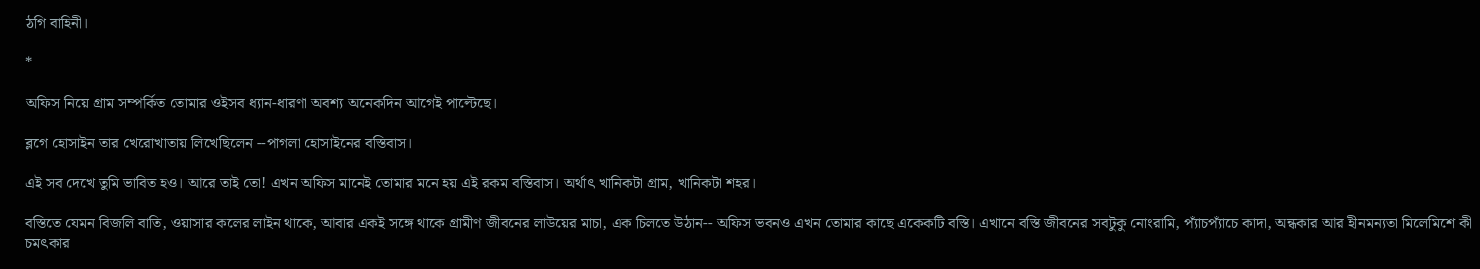ঠগি বাহিনী।

*

অফিস নিয়ে গ্রাম সম্পর্কিত তোমার ওইসব ধ্যান-ধারণা অবশ্য অনেকদিন আগেই পাল্টেছে।

ব্লগে হোসাইন তার খেরোখাতায় লিখেছিলেন --পাগলা হোসাইনের বস্তিবাস।

এই সব দেখে তুমি ভাবিত হও। আরে তাই তো! এখন অফিস মানেই তোমার মনে হয় এই রকম বস্তিবাস। অর্থাৎ খানিকটা গ্রাম, খানিকটা শহর।

বস্তিতে যেমন বিজলি বাতি, ওয়াসার কলের লাইন থাকে, আবার একই সঙ্গে থাকে গ্রামীণ জীবনের লাউয়ের মাচা, এক চিলতে উঠান-- অফিস ভবনও এখন তোমার কাছে একেকটি বস্তি। এখানে বস্তি জীবনের সবটুকু নোংরামি, প্যাঁচপ্যাঁচে কাদা, অন্ধকার আর হীনমন্যতা মিলেমিশে কী চমৎকার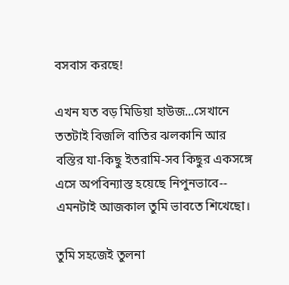বসবাস করছে!

এখন যত বড় মিডিয়া হাউজ...সেখানে ততটাই বিজলি বাতির ঝলকানি আর বস্তির যা-কিছু ইতরামি-সব কিছুর একসঙ্গে এসে অপবিন্যাস্ত হয়েছে নিপুনভাবে-- এমনটাই আজকাল তুমি ভাবতে শিখেছো।

তুমি সহজেই তুলনা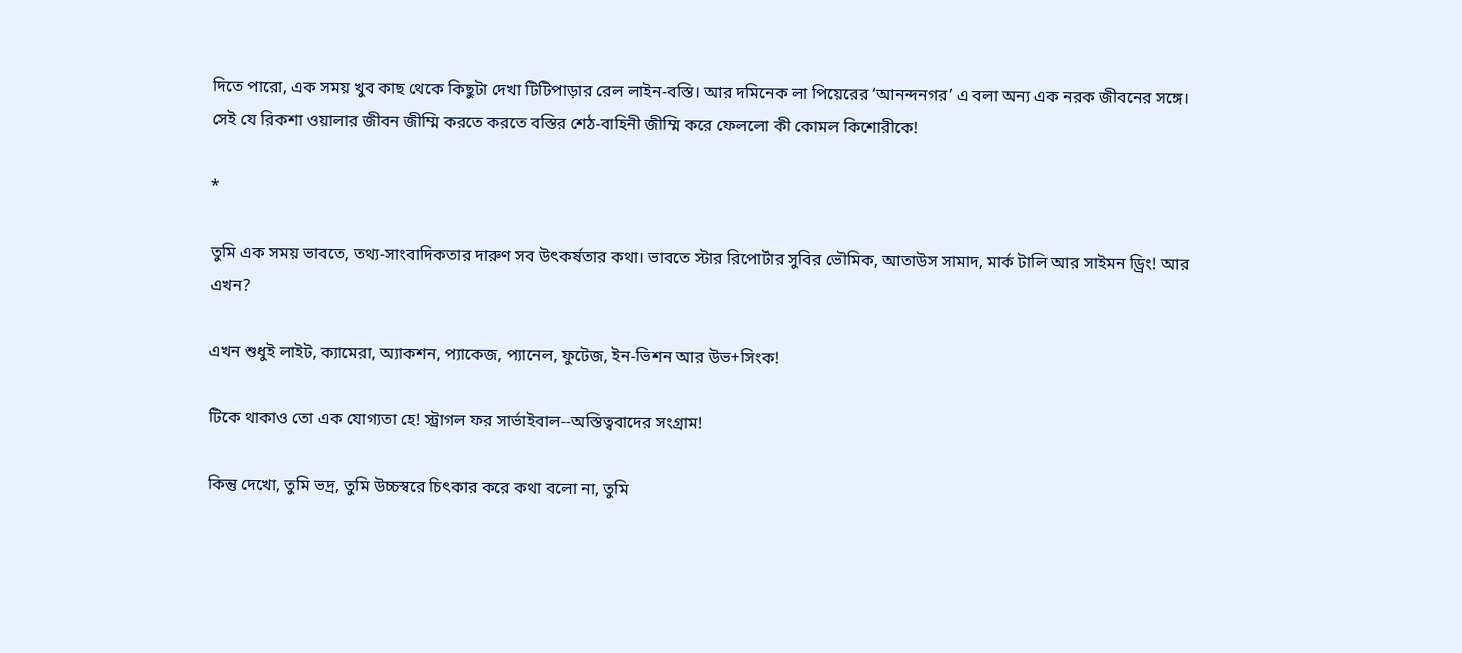দিতে পারো, এক সময় খুব কাছ থেকে কিছুটা দেখা টিটিপাড়ার রেল লাইন-বস্তি। আর দমিনেক লা পিয়েরের ‘আনন্দনগর’ এ বলা অন্য এক নরক জীবনের সঙ্গে। সেই যে রিকশা ওয়ালার জীবন জীম্মি করতে করতে বস্তির শেঠ-বাহিনী জীম্মি করে ফেললো কী কোমল কিশোরীকে!

*

তুমি এক সময় ভাবতে, তথ্য-সাংবাদিকতার দারুণ সব উৎকর্ষতার কথা। ভাবতে স্টার রিপোর্টার সুবির ভৌমিক, আতাউস সামাদ, মার্ক টালি আর সাইমন ড্রিং! আর এখন?

এখন শুধুই লাইট, ক্যামেরা, অ্যাকশন, প্যাকেজ, প্যানেল, ফুটেজ, ইন-ভিশন আর উভ+সিংক!

টিকে থাকাও তো এক যোগ্যতা হে! স্ট্রাগল ফর সার্ভাইবাল--অস্তিত্ববাদের সংগ্রাম!

কিন্তু দেখো, তুমি ভদ্র, তুমি উচ্চস্বরে চিৎকার করে কথা বলো না, তুমি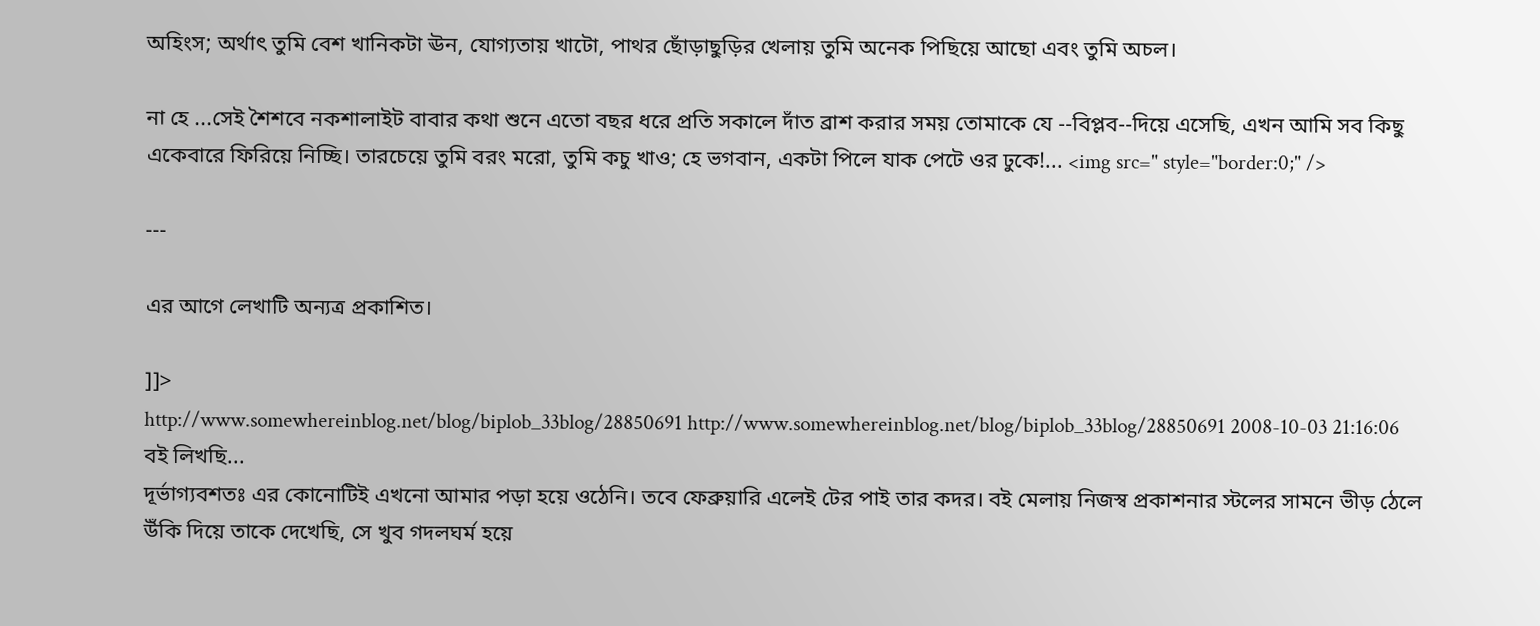অহিংস; অর্থাৎ তুমি বেশ খানিকটা ঊন, যোগ্যতায় খাটো, পাথর ছোঁড়াছুড়ির খেলায় তুমি অনেক পিছিয়ে আছো এবং তুমি অচল।

না হে ...সেই শৈশবে নকশালাইট বাবার কথা শুনে এতো বছর ধরে প্রতি সকালে দাঁত ব্রাশ করার সময় তোমাকে যে --বিপ্লব--দিয়ে এসেছি, এখন আমি সব কিছু একেবারে ফিরিয়ে নিচ্ছি। তারচেয়ে তুমি বরং মরো, তুমি কচু খাও; হে ভগবান, একটা পিলে যাক পেটে ওর ঢুকে!... <img src=" style="border:0;" />

---

এর আগে লেখাটি অন্যত্র প্রকাশিত।

]]>
http://www.somewhereinblog.net/blog/biplob_33blog/28850691 http://www.somewhereinblog.net/blog/biplob_33blog/28850691 2008-10-03 21:16:06
বই লিখছি...
দূর্ভাগ্যবশতঃ এর কোনোটিই এখনো আমার পড়া হয়ে ওঠেনি। তবে ফেব্রুয়ারি এলেই টের পাই তার কদর। বই মেলায় নিজস্ব প্রকাশনার স্টলের সামনে ভীড় ঠেলে উঁকি দিয়ে তাকে দেখেছি, সে খুব গদলঘর্ম হয়ে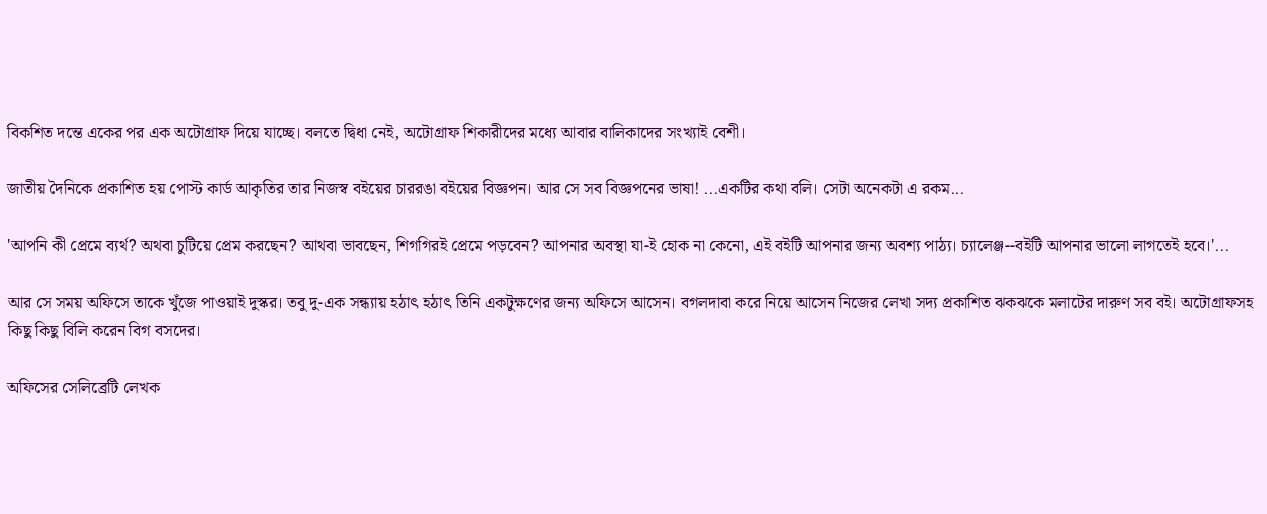বিকশিত দন্তে একের পর এক অটোগ্রাফ দিয়ে যাচ্ছে। বলতে দ্বিধা নেই, অটোগ্রাফ শিকারীদের মধ্যে আবার বালিকাদের সংখ্যাই বেশী।

জাতীয় দৈনিকে প্রকাশিত হয় পোস্ট কার্ড আকৃতির তার নিজস্ব বইয়ের চাররঙা বইয়ের বিজ্ঞপন। আর সে সব বিজ্ঞপনের ভাষা! ...একটির কথা বলি। সেটা অনেকটা এ রকম...

'আপনি কী প্রেমে ব্যর্থ? অথবা চুটিয়ে প্রেম করছেন? আথবা ভাবছেন, শিগগিরই প্রেমে পড়বেন? আপনার অবস্থা যা-ই হোক না কেনো, এই বইটি আপনার জন্য অবশ্য পাঠ্য। চ্যালেঞ্জ--বইটি আপনার ভালো লাগতেই হবে।'...

আর সে সময় অফিসে তাকে খুঁজে পাওয়াই দুস্কর। তবু দু-এক সন্ধ্যায় হঠাৎ হঠাৎ তিনি একটুক্ষণের জন্য অফিসে আসেন। বগলদাবা করে নিয়ে আসেন নিজের লেখা সদ্য প্রকাশিত ঝকঝকে মলাটের দারুণ সব বই। অটোগ্রাফসহ কিছু কিছু বিলি করেন বিগ বসদের।

অফিসের সেলিব্রেটি লেখক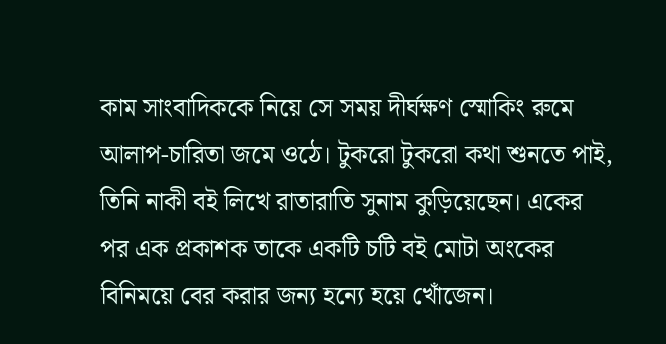কাম সাংবাদিককে নিয়ে সে সময় দীর্ঘক্ষণ স্মোকিং রুমে আলাপ-চারিতা জমে ওঠে। টুকরো টুকরো কথা শুনতে পাই, তিনি নাকী বই লিখে রাতারাতি সুনাম কুড়িয়েছেন। একের পর এক প্রকাশক তাকে একটি চটি বই মোটা অংকের বিনিময়ে বের করার জন্য হন্যে হয়ে খোঁজেন।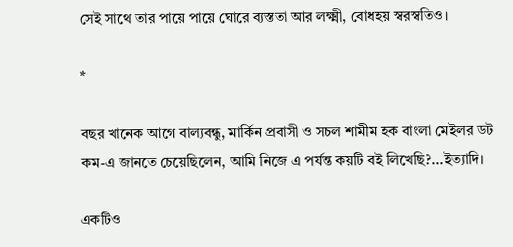সেই সাথে তার পায়ে পায়ে ঘোরে ব্যস্ততা আর লক্ষ্মী, বোধহয় স্বরস্বতিও।

*

বছর খানেক আগে বাল্যবন্ধু, মার্কিন প্রবাসী ও সচল শামীম হক বাংলা মেইলর ডট কম-এ জানতে চেয়েছিলেন, আমি নিজে এ পর্যন্ত কয়টি বই লিখেছি?...ইত্যাদি।

একটিও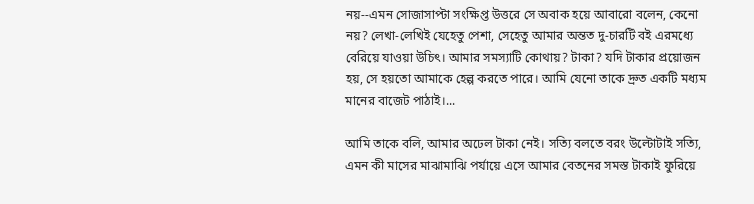নয়--এমন সোজাসাপ্টা সংক্ষিপ্ত উত্তরে সে অবাক হয়ে আবারো বলেন, কেনো নয়? লেখা-লেখিই যেহেতু পেশা, সেহেতু আমার অন্তত দু-চারটি বই এরমধ্যে বেরিয়ে যাওয়া উচিৎ। আমার সমস্যাটি কোথায়? টাকা? যদি টাকার প্রয়োজন হয়, সে হয়তো আমাকে হেল্প করতে পারে। আমি যেনো তাকে দ্রুত একটি মধ্যম মানের বাজেট পাঠাই।...

আমি তাকে বলি, আমার অঢেল টাকা নেই। সত্যি বলতে বরং উল্টোটাই সত্যি, এমন কী মাসের মাঝামাঝি পর্যায়ে এসে আমার বেতনের সমস্ত টাকাই ফুরিয়ে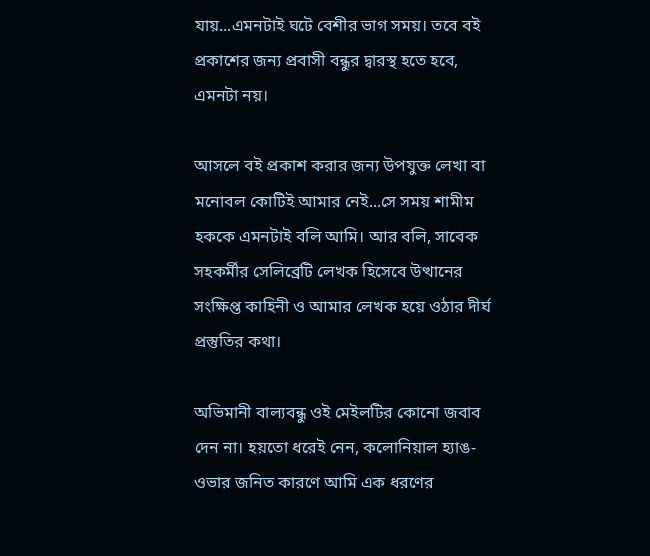যায়...এমনটাই ঘটে বেশীর ভাগ সময়। তবে বই প্রকাশের জন্য প্রবাসী বন্ধুর দ্বারস্থ হতে হবে, এমনটা নয়।

আসলে বই প্রকাশ করার জন্য উপযুক্ত লেখা বা মনোবল কোটিই আমার নেই...সে সময় শামীম হককে এমনটাই বলি আমি। আর বলি, সাবেক সহকর্মীর সেলিব্রেটি লেখক হিসেবে উত্থানের সংক্ষিপ্ত কাহিনী ও আমার লেখক হয়ে ওঠার দীর্ঘ প্রস্তুতির কথা।

অভিমানী বাল্যবন্ধু ওই মেইলটির কোনো জবাব দেন না। হয়তো ধরেই নেন, কলোনিয়াল হ্যাঙ-ওভার জনিত কারণে আমি এক ধরণের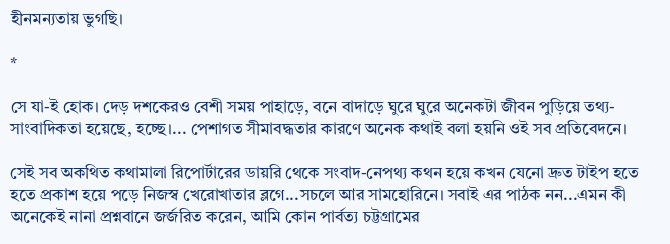হীনমন্যতায় ভুগছি।

*

সে যা-ই হোক। দেড় দশকেরও বেশী সময় পাহাড়ে, বনে বাদাড়ে ঘুরে ঘুরে অনেকটা জীবন পুড়িয়ে তথ্য-সাংবাদিকতা হয়েছে, হচ্ছে।... পেশাগত সীমাবদ্ধতার কারণে অনেক কথাই বলা হয়নি ওই সব প্রতিবেদনে।

সেই সব অকথিত কথামালা রিপোর্টারের ডায়রি থেকে সংবাদ-নেপথ্য কথন হয়ে কখন যেনো দ্রুত টাইপ হতে হতে প্রকাশ হয়ে পড়ে নিজস্ব খেরোখাতার ব্লগে...সচলে আর সামহোরিনে। সবাই এর পাঠক নন...এমন কী অনেকেই নানা প্রশ্নবানে জর্জরিত করেন, আমি কোন পার্বত্য চট্টগ্রামের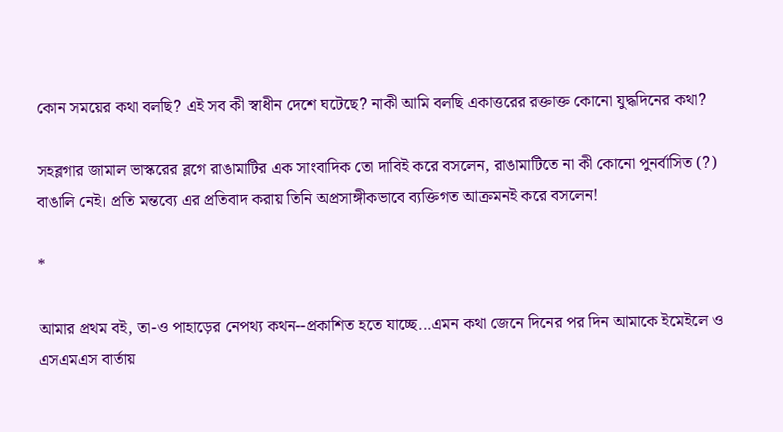কোন সময়ের কথা বলছি? এই সব কী স্বাধীন দেশে ঘটেছে? নাকী আমি বলছি একাত্তরের রক্তাক্ত কোনো যুদ্ধদিনের কথা?

সহব্লগার জামাল ভাস্করের ব্লগে রাঙামাটির এক সাংবাদিক তো দাবিই করে বসলেন, রাঙামাটিতে না কী কোনো পুনর্বাসিত (?) বাঙালি নেই। প্রতি মন্তব্যে এর প্রতিবাদ করায় তিনি অপ্রসাঙ্গীকভাবে ব্যক্তিগত আক্রমনই করে বসলেন!

*

আমার প্রথম বই, তা-ও পাহাড়ের নেপথ্য কথন--প্রকাশিত হতে যাচ্ছে...এমন কথা জেনে দিনের পর দিন আমাকে ইমেইলে ও এসএমএস বার্তায়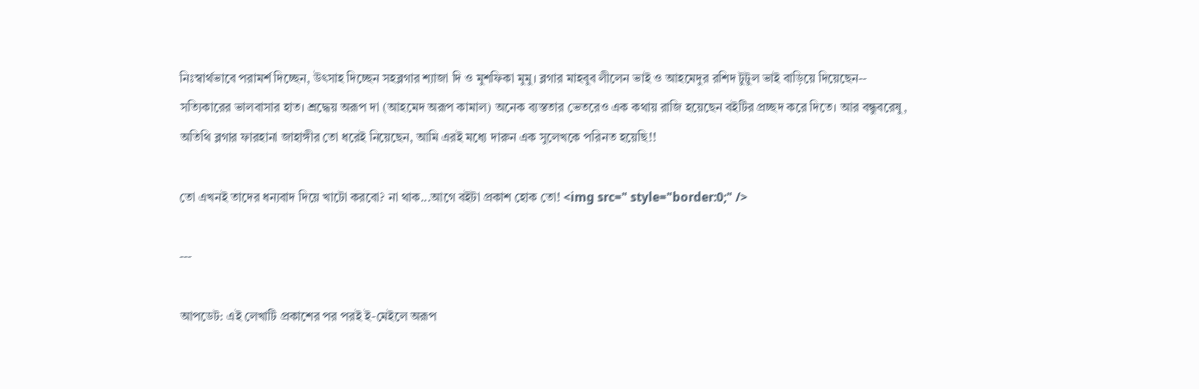নিঃস্বার্থভাবে পরামর্শ দিচ্ছেন, উৎসাহ দিচ্ছেন সহব্লগার শ্যাজা দি ও মুশফিকা মুমু। ব্লগার মাহবুব লীলেন ভাই ও আহমেদুর রশিদ টুটুল ভাই বাড়িয়ে দিয়েছেন-- সত্যিকারের ভালবাসার হাত। শ্রদ্ধেয় অরূপ দা (আহমেদ অরূপ কামাল) অনেক ব্যস্ততার ভেতরেও এক কথায় রাজি হয়েছেন বইটির প্রচ্ছদ করে দিতে। আর বন্ধুবরেষু, অতিথি ব্লগার ফারহানা জাহাঙ্গীর তো ধরেই নিয়েছেন, আমি এরই মধ্যে দারুন এক সুলেখকে পরিনত হয়েছি!!

তো এখনই তাদের ধন্যবাদ দিয়ে খাটো করবো? না থাক...আগে বইটা প্রকাশ হোক তো! <img src=" style="border:0;" />

---

আপডেট: এই লেখাটি প্রকাশের পর পরই ই-মেইলে অরূপ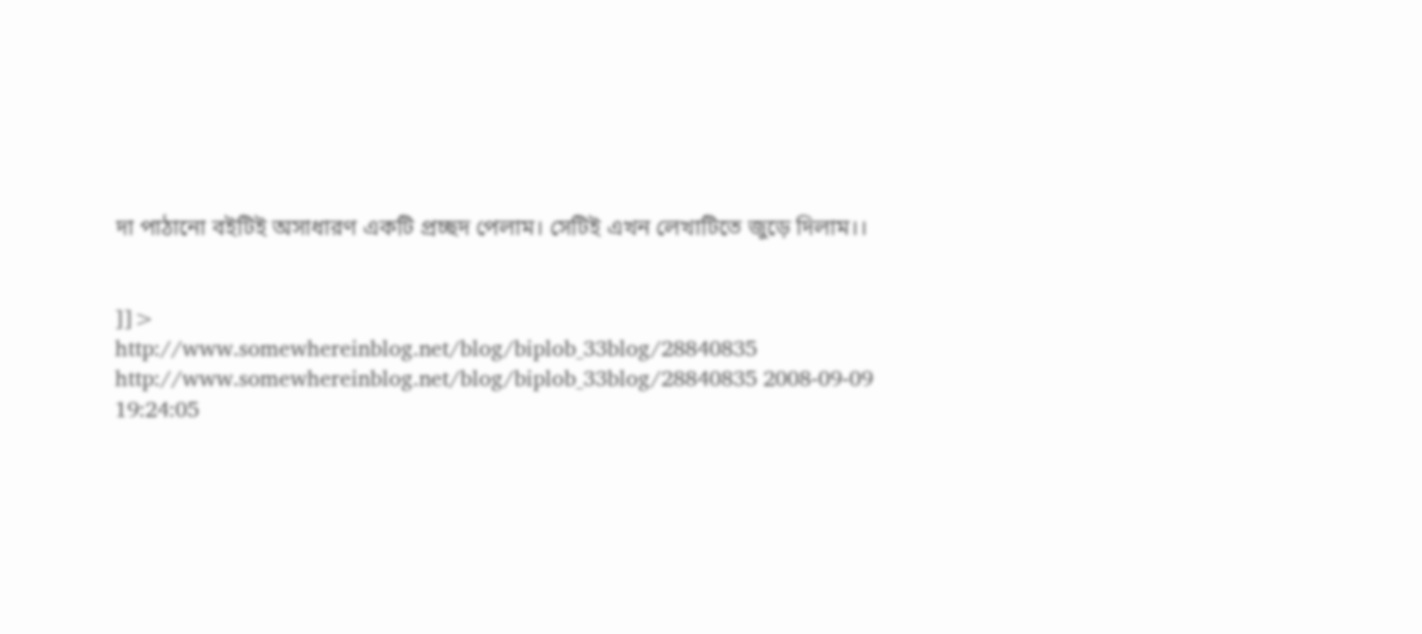দা পাঠানো বইটিই অসাধারণ একটি প্রচ্ছদ পেলাম। সেটিই এখন লেখাটিতে জুড়ে দিলাম।।


]]>
http://www.somewhereinblog.net/blog/biplob_33blog/28840835 http://www.somewhereinblog.net/blog/biplob_33blog/28840835 2008-09-09 19:24:05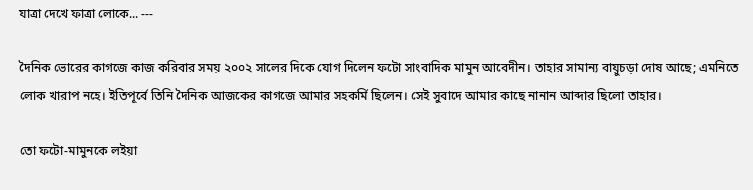যাত্রা দেখে ফাত্রা লোকে... ---

দৈনিক ভোরের কাগজে কাজ করিবার সময় ২০০২ সালের দিকে যোগ দিলেন ফটো সাংবাদিক মামুন আবেদীন। তাহার সামান্য বায়ুচড়া দোষ আছে; এমনিতে লোক খারাপ নহে। ইতিপূর্বে তিনি দৈনিক আজকের কাগজে আমার সহকর্মি ছিলেন। সেই সুবাদে আমার কাছে নানান আব্দার ছিলো তাহার।

তো ফটো-মামুনকে লইয়া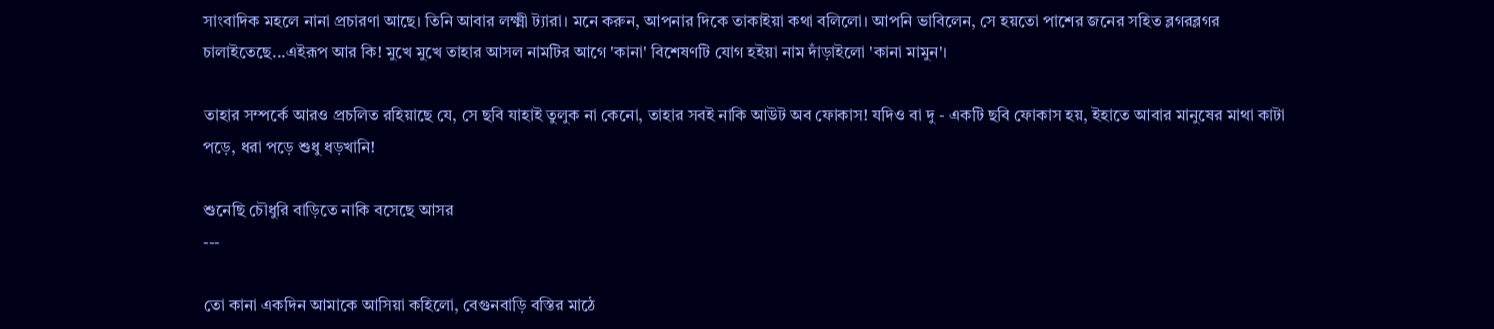সাংবাদিক মহলে নানা প্রচারণা আছে। তিনি আবার লক্ষ্মী ট্যারা। মনে করুন, আপনার দিকে তাকাইয়া কথা বলিলো। আপনি ভাবিলেন, সে হয়তো পাশের জনের সহিত ব্লগরব্লগর চালাইতেছে...এইরূপ আর কি! মুখে মুখে তাহার আসল নামটির আগে 'কানা' বিশেষণটি যোগ হইয়া নাম দাঁড়াইলো 'কানা মামুন'।

তাহার সম্পর্কে আরও প্রচলিত রহিয়াছে যে, সে ছবি যাহাই তুলুক না কেনো, তাহার সবই নাকি আউট অব ফোকাস! যদিও বা দু - একটি ছবি ফোকাস হয়, ইহাতে আবার মানুষের মাথা কাটা পড়ে, ধরা পড়ে শুধু ধড়খানি!

শুনেছি চৌধুরি বাড়িতে নাকি বসেছে আসর
---

তো কানা একদিন আমাকে আসিয়া কহিলো, বেগুনবাড়ি বস্তির মাঠে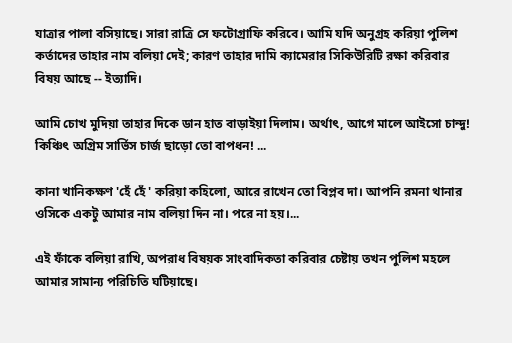যাত্রার পালা বসিয়াছে। সারা রাত্রি সে ফটোগ্রাফি করিবে। আমি যদি অনুগ্রহ করিয়া পুলিশ কর্তাদের তাহার নাম বলিয়া দেই; কারণ তাহার দামি ক্যামেরার সিকিউরিটি রক্ষা করিবার বিষয় আছে -- ইত্যাদি।

আমি চোখ মুদিয়া তাহার দিকে ডান হাত বাড়াইয়া দিলাম। অর্থাৎ, আগে মালে আইসো চান্দু! কিঞ্চিৎ অগ্রিম সার্ভিস চার্জ ছাড়ো তো বাপধন! ...

কানা খানিকক্ষণ 'হেঁ হেঁ ' করিয়া কহিলো, আরে রাখেন তো বিপ্লব দা। আপনি রমনা থানার ওসিকে একটু আমার নাম বলিয়া দিন না। পরে না হয়।...

এই ফাঁকে বলিয়া রাখি, অপরাধ বিষয়ক সাংবাদিকতা করিবার চেষ্টায় তখন পুলিশ মহলে আমার সামান্য পরিচিতি ঘটিয়াছে।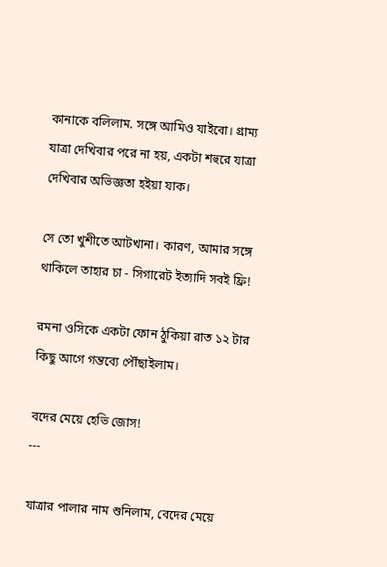কানাকে বলিলাম. সঙ্গে আমিও যাইবো। গ্রাম্য যাত্রা দেখিবার পরে না হয়, একটা শহুরে যাত্রা দেখিবার অভিজ্ঞতা হইয়া যাক।

সে তো খুশীতে আটখানা। কারণ, আমার সঙ্গে থাকিলে তাহার চা - সিগারেট ইত্যাদি সবই ফ্রি!

রমনা ওসিকে একটা ফোন ঠুকিয়া রাত ১২ টার কিছু আগে গন্তব্যে পৌঁছাইলাম।

বদের মেয়ে হেভি জোস!
---

যাত্রার পালার নাম শুনিলাম, বেদের মেয়ে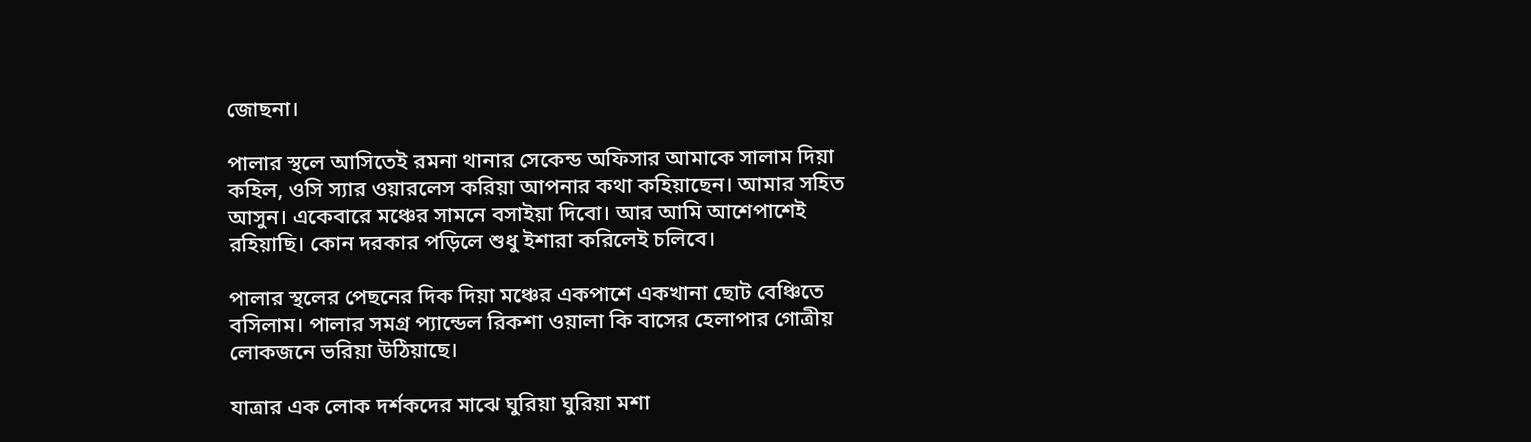জোছনা।

পালার স্থলে আসিতেই রমনা থানার সেকেন্ড অফিসার আমাকে সালাম দিয়া কহিল, ওসি স্যার ওয়ারলেস করিয়া আপনার কথা কহিয়াছেন। আমার সহিত আসুন। একেবারে মঞ্চের সামনে বসাইয়া দিবো। আর আমি আশেপাশেই রহিয়াছি। কোন দরকার পড়িলে শুধু ইশারা করিলেই চলিবে।

পালার স্থলের পেছনের দিক দিয়া মঞ্চের একপাশে একখানা ছোট বেঞ্চিতে বসিলাম। পালার সমগ্র প্যান্ডেল রিকশা ওয়ালা কি বাসের হেলাপার গোত্রীয় লোকজনে ভরিয়া উঠিয়াছে।

যাত্রার এক লোক দর্শকদের মাঝে ঘুরিয়া ঘুরিয়া মশা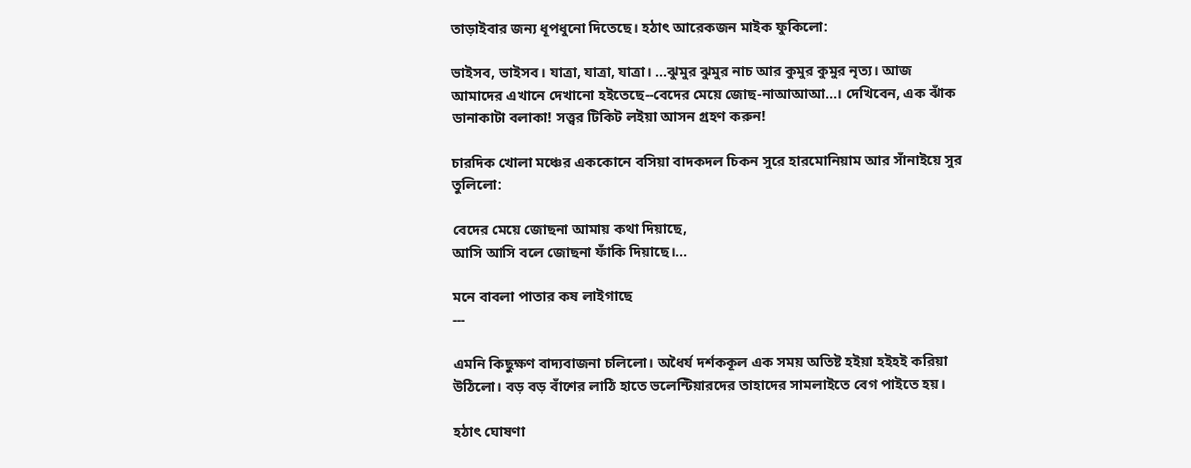তাড়াইবার জন্য ধূপধুনো দিতেছে। হঠাৎ আরেকজন মাইক ফুকিলো:

ভাইসব, ভাইসব। যাত্রা, যাত্রা, যাত্রা। ...ঝুমুর ঝুমুর নাচ আর কুমুর কুমুর নৃত্য। আজ আমাদের এখানে দেখানো হইতেছে--বেদের মেয়ে জোছ-নাআআআ...। দেখিবেন, এক ঝাঁক ডানাকাটা বলাকা! সত্ত্বর টিকিট লইয়া আসন গ্রহণ করুন!

চারদিক খোলা মঞ্চের এককোনে বসিয়া বাদকদল চিকন সুরে হারমোনিয়াম আর সাঁনাইয়ে সুর তুলিলো:

বেদের মেয়ে জোছনা আমায় কথা দিয়াছে,
আসি আসি বলে জোছনা ফাঁকি দিয়াছে।...

মনে বাবলা পাতার কষ লাইগাছে
---

এমনি কিছুক্ষণ বাদ্যবাজনা চলিলো। অধৈর্য দর্শককূল এক সময় অতিষ্ট হইয়া হইহই করিয়া উঠিলো। বড় বড় বাঁশের লাঠি হাতে ভলেন্টিয়ারদের তাহাদের সামলাইতে বেগ পাইতে হয়।

হঠাৎ ঘোষণা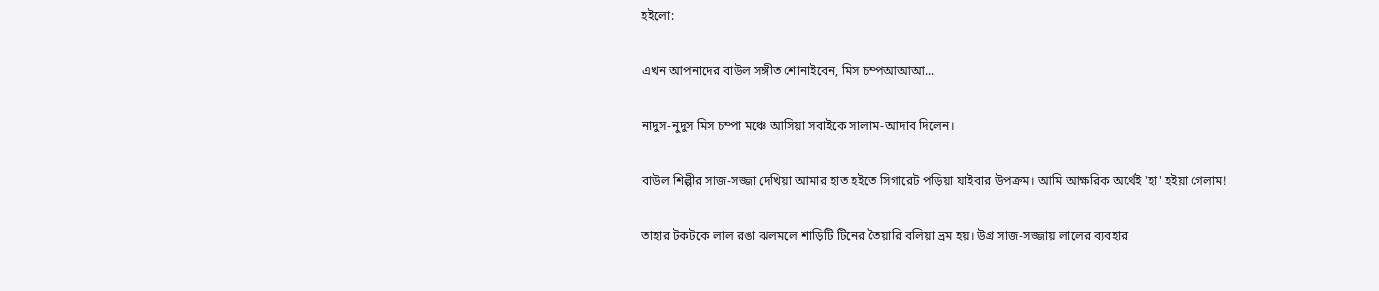হইলো:

এখন আপনাদের বাউল সঙ্গীত শোনাইবেন, মিস চম্পআআআ...

নাদুস-নুদুস মিস চম্পা মঞ্চে আসিয়া সবাইকে সালাম-আদাব দিলেন।

বাউল শিল্পীর সাজ-সজ্জা দেখিয়া আমার হাত হইতে সিগারেট পড়িয়া যাইবার উপক্রম। আমি আক্ষরিক অর্থেই 'হা' হইয়া গেলাম!

তাহার টকটকে লাল রঙা ঝলমলে শাড়িটি টিনের তৈয়ারি বলিয়া ভ্রম হয়। উগ্র সাজ-সজ্জায় লালের ব্যবহার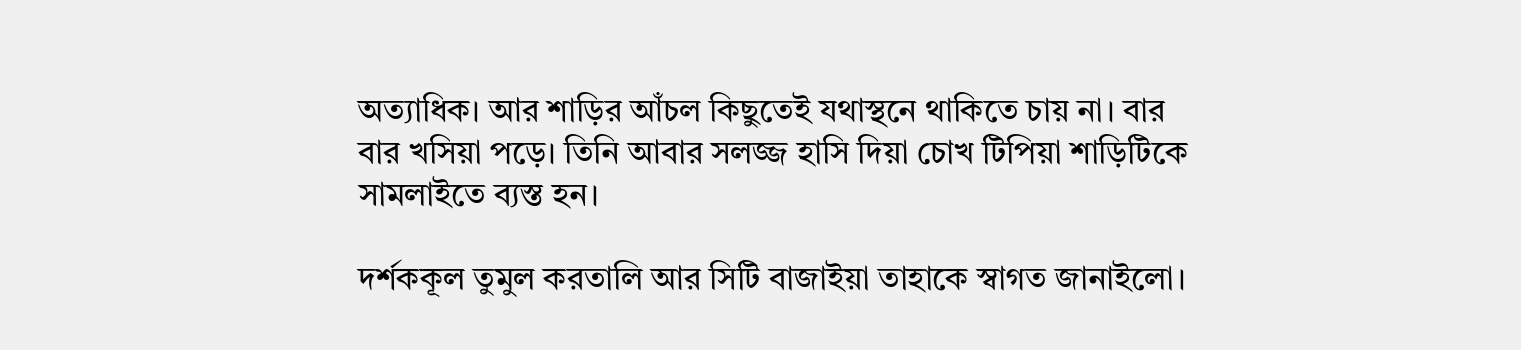অত্যাধিক। আর শাড়ির আঁচল কিছুতেই যথাস্থনে থাকিতে চায় না। বার বার খসিয়া পড়ে। তিনি আবার সলজ্জ হাসি দিয়া চোখ টিপিয়া শাড়িটিকে সামলাইতে ব্যস্ত হন।

দর্শককূল তুমুল করতালি আর সিটি বাজাইয়া তাহাকে স্বাগত জানাইলো।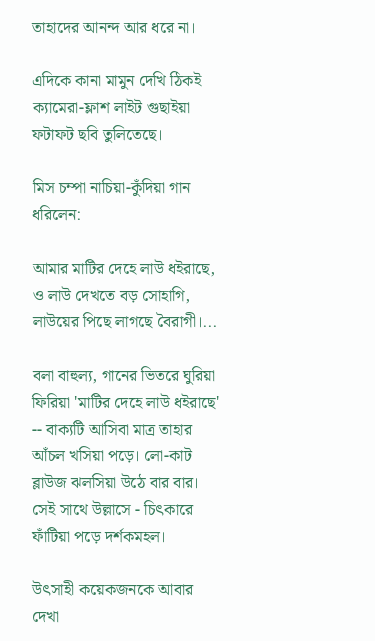তাহাদের আনন্দ আর ধরে না।

এদিকে কানা মামুন দেখি ঠিকই ক্যামেরা-ফ্লাশ লাইট গুছাইয়া ফটাফট ছবি তুলিতেছে।

মিস চম্পা নাচিয়া-কুঁদিয়া গান ধরিলেন:

আমার মাটির দেহে লাউ ধইরাছে,
ও লাউ দেখতে বড় সোহাগি,
লাউয়ের পিছে লাগছে বৈরাগী।...

বলা বাহুল্য, গানের ভিতরে ঘুরিয়া ফিরিয়া 'মাটির দেহে লাউ ধইরাছে' -- বাক্যটি আসিবা মাত্র তাহার আঁচল খসিয়া পড়ে। লো-কাট ব্লাউজ ঝলসিয়া উঠে বার বার। সেই সাথে উল্লাসে - চিৎকারে ফাঁটিয়া পড়ে দর্শকমহল।

উৎসাহী কয়েকজনকে আবার দেখা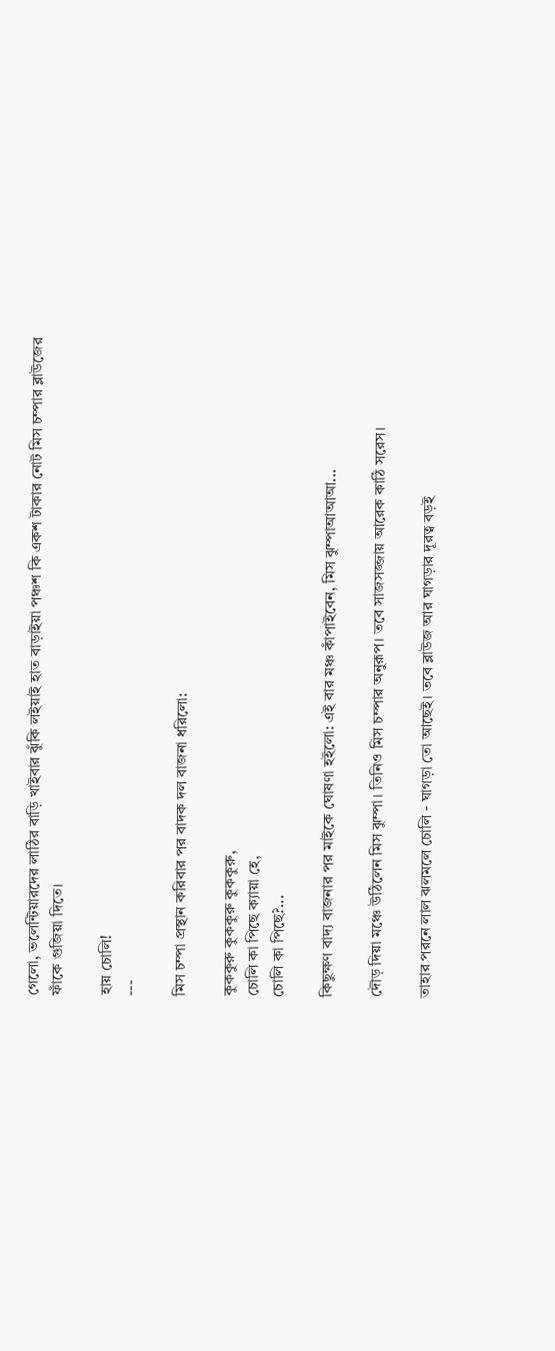গেলো, ভলেন্টিয়ারদের লাঠির বাড়ি খাইবার ঝুঁকি লইয়াই হাত বাড়াইয়া পঞ্চশ কি একশ টাকার নোট মিস চম্পার ব্লাউজের ফাঁকে গুজিয়া দিতে।

হায় চোলি!
---

মিস চম্পা প্রস্থান করিবার পর বাদক দল বাজনা ধরিলো:

কুককুরু কুককুরু কুককুরু,
চোলি কা পিছে ক্যায়া হে,
চোলি কা পিছে?...

কিছুক্ষণ বাদ্য বাজনার পর মাইকে ঘোষণা হইলো: এই বার মঞ্চ কাঁপাইবেন, মিস ঝুম্পাআআআ...

দৌড় দিয়া মঞ্চে উঠিলেন মিস ঝুম্পা। তিনিও মিস চম্পার অনুরূপ। তবে সাজসজ্জায় আরেক কাঠি সরেস।

তাহার পরনে লাল ঝলমলে চোলি - ঘাগড়া তো আছেই। তবে ব্লাউজ আর ঘাগড়ার দূরত্ব বড়ই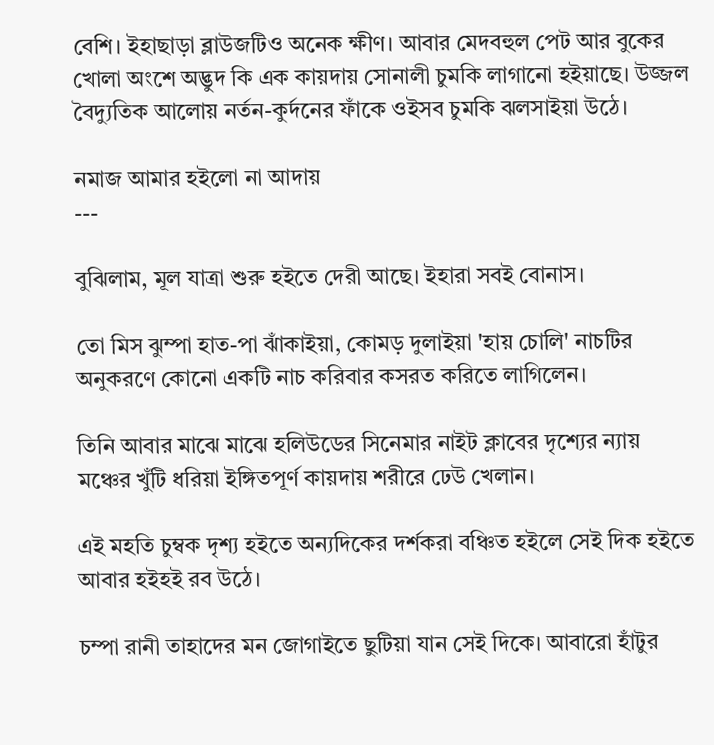বেশি। ইহাছাড়া ব্লাউজটিও অনেক ক্ষীণ। আবার মেদবহুল পেট আর বুকের খোলা অংশে অদ্ভুদ কি এক কায়দায় সোনালী চুমকি লাগানো হইয়াছে। উজ্জল বৈদ্যুতিক আলোয় নর্তন-কুর্দনের ফাঁকে ওইসব চুমকি ঝলসাইয়া উঠে।

নমাজ আমার হইলো না আদায়
---

বুঝিলাম, মূল যাত্রা শুরু হইতে দেরী আছে। ইহারা সবই বোনাস।

তো মিস ঝুম্পা হাত-পা ঝাঁকাইয়া, কোমড় দুলাইয়া 'হায় চোলি' নাচটির অনুকরণে কোনো একটি নাচ করিবার কসরত করিতে লাগিলেন।

তিনি আবার মাঝে মাঝে হলিউডের সিনেমার নাইট ক্লাবের দৃশ্যের ন্যায় মঞ্চের খুঁটি ধরিয়া ইঙ্গিতপূর্ণ কায়দায় শরীরে ঢেউ খেলান।

এই মহতি চুম্বক দৃশ্য হইতে অন্যদিকের দর্শকরা বঞ্চিত হইলে সেই দিক হইতে আবার হইহই রব উঠে।

চম্পা রানী তাহাদের মন জোগাইতে ছুটিয়া যান সেই দিকে। আবারো হাঁটুর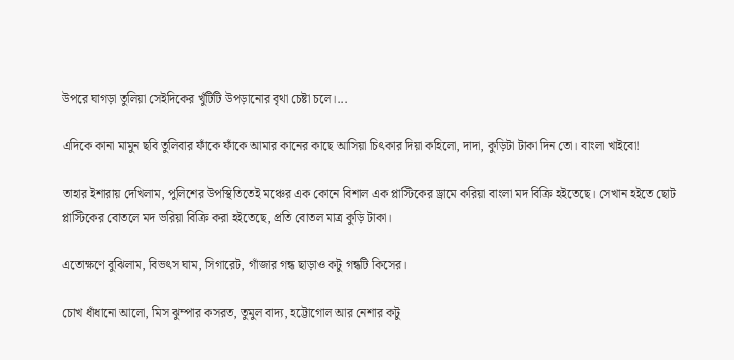উপরে ঘাগড়া তুলিয়া সেইদিকের খুঁটিটি উপড়ানোর বৃথা চেষ্টা চলে।...

এদিকে কানা মামুন ছবি তুলিবার ফাঁকে ফাঁকে আমার কানের কাছে আসিয়া চিৎকার দিয়া কহিলো, দাদা, কুড়িটা টাকা দিন তো। বাংলা খাইবো!

তাহার ইশারায় দেখিলাম, পুলিশের উপস্থিতিতেই মঞ্চের এক কোনে বিশাল এক প্লাস্টিকের ড্রামে করিয়া বাংলা মদ বিক্রি হইতেছে। সেখান হইতে ছোট প্লাস্টিকের বোতলে মদ ভরিয়া বিক্রি করা হইতেছে, প্রতি বোতল মাত্র কুড়ি টাকা।

এতোক্ষণে বুঝিলাম, বিভৎস ঘাম, সিগারেট, গাঁজার গন্ধ ছাড়াও কটু গন্ধটি কিসের।

চোখ ধাঁধানো আলো, মিস ঝুম্পার কসরত, তুমুল বাদ্য, হট্টোগোল আর নেশার কটু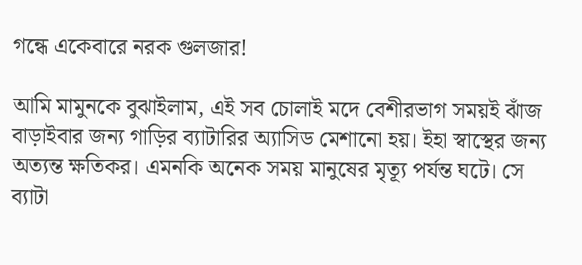গন্ধে একেবারে নরক গুলজার!

আমি মামুনকে বুঝাইলাম, এই সব চোলাই মদে বেশীরভাগ সময়ই ঝাঁজ বাড়াইবার জন্য গাড়ির ব্যাটারির অ্যাসিড মেশানো হয়। ইহা স্বাস্থের জন্য অত্যন্ত ক্ষতিকর। এমনকি অনেক সময় মানুষের মৃত্যূ পর্যন্ত ঘটে। সে ব্যাটা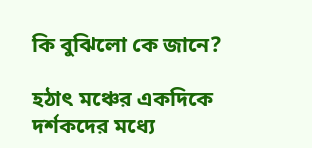কি বুঝিলো কে জানে?

হঠাৎ মঞ্চের একদিকে দর্শকদের মধ্যে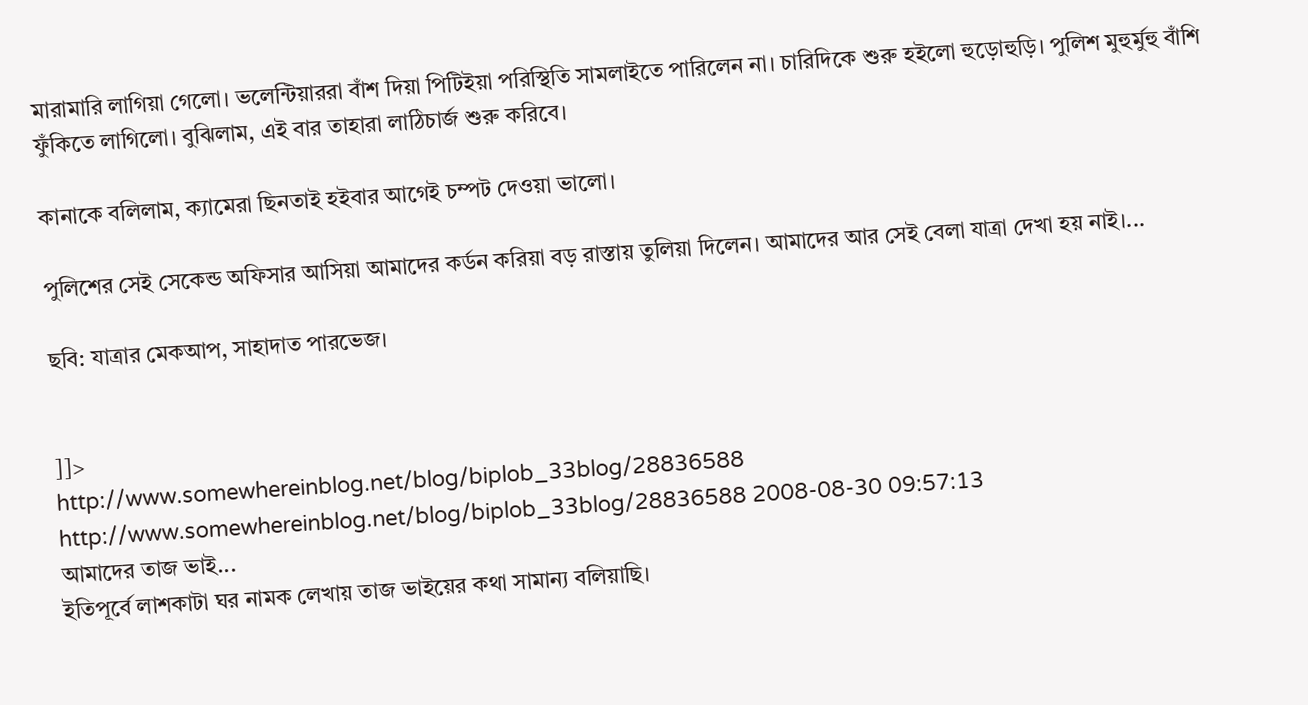মারামারি লাগিয়া গেলো। ভলেন্টিয়াররা বাঁশ দিয়া পিটিইয়া পরিস্থিতি সামলাইতে পারিলেন না। চারিদিকে শুরু হইলো হুড়োহুড়ি। পুলিশ মুহুর্মুহু বাঁশি ফুঁকিতে লাগিলো। বুঝিলাম, এই বার তাহারা লাঠিচার্জ শুরু করিবে।

কানাকে বলিলাম, ক্যামেরা ছিনতাই হইবার আগেই চম্পট দেওয়া ভালো।

পুলিশের সেই সেকেন্ড অফিসার আসিয়া আমাদের কর্ডন করিয়া বড় রাস্তায় তুলিয়া দিলেন। আমাদের আর সেই বেলা যাত্রা দেখা হয় নাই।...

ছবি: যাত্রার মেকআপ, সাহাদাত পারভেজ।


]]>
http://www.somewhereinblog.net/blog/biplob_33blog/28836588 http://www.somewhereinblog.net/blog/biplob_33blog/28836588 2008-08-30 09:57:13
আমাদের তাজ ভাই...
ইতিপূর্বে লাশকাটা ঘর নামক লেখায় তাজ ভাইয়ের কথা সামান্য বলিয়াছি।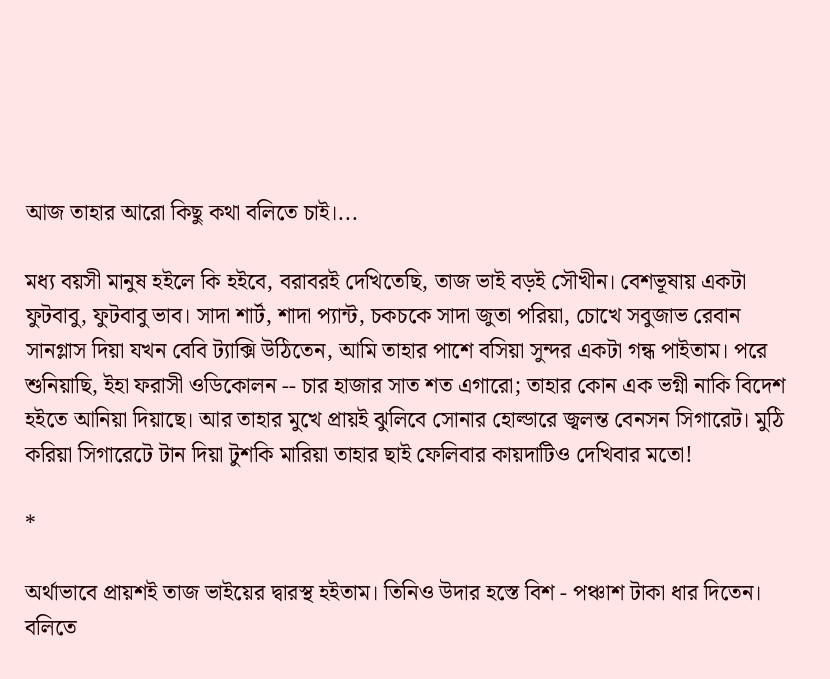আজ তাহার আরো কিছু কথা বলিতে চাই।...

মধ্য বয়সী মানুষ হইলে কি হইবে, বরাবরই দেখিতেছি, তাজ ভাই বড়ই সৌখীন। বেশভূষায় একটা ফুটবাবু, ফুটবাবু ভাব। সাদা শার্ট, শাদা প্যান্ট, চকচকে সাদা জুতা পরিয়া, চোখে সবুজাভ রেবান সানগ্লাস দিয়া যখন বেবি ট্যাক্সি উঠিতেন, আমি তাহার পাশে বসিয়া সুন্দর একটা গন্ধ পাইতাম। পরে শুনিয়াছি, ইহা ফরাসী ওডিকোলন -- চার হাজার সাত শত এগারো; তাহার কোন এক ভগ্নী নাকি বিদেশ হইতে আনিয়া দিয়াছে। আর তাহার মুখে প্রায়ই ঝুলিবে সোনার হোল্ডারে জ্বলন্ত বেনসন সিগারেট। মুঠি করিয়া সিগারেটে টান দিয়া টুশকি মারিয়া তাহার ছাই ফেলিবার কায়দাটিও দেখিবার মতো!

*

অর্থাভাবে প্রায়শই তাজ ভাইয়ের দ্বারস্থ হইতাম। তিনিও উদার হস্তে বিশ - পঞ্চাশ টাকা ধার দিতেন। বলিতে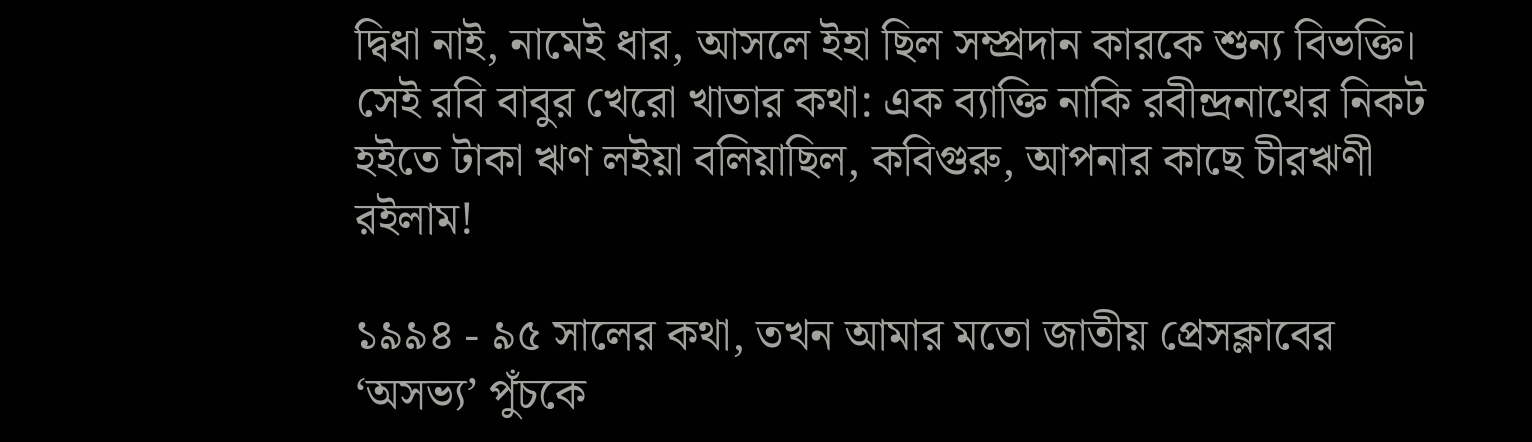দ্বিধা নাই, নামেই ধার, আসলে ইহা ছিল সম্প্রদান কারকে শুন্য বিভক্তি। সেই রবি বাবুর খেরো খাতার কথা: এক ব্যাক্তি নাকি রবীন্দ্রনাথের নিকট হইতে টাকা ঋণ লইয়া বলিয়াছিল, কবিগুরু, আপনার কাছে চীরঋণী রইলাম!

১৯৯৪ - ৯৫ সালের কথা, তখন আমার মতো জাতীয় প্রেসক্লাবের ‘অসভ্য’ পুঁচকে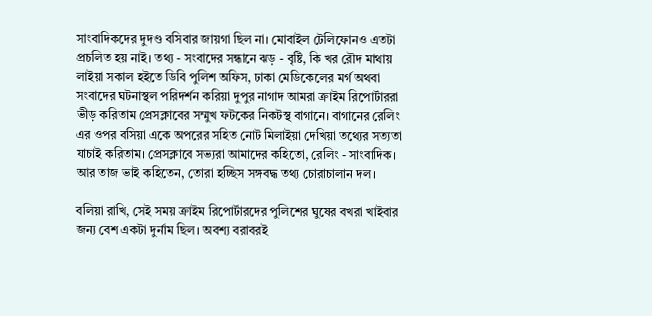সাংবাদিকদের দুদণ্ড বসিবার জায়গা ছিল না। মোবাইল টেলিফোনও এতটা প্রচলিত হয় নাই। তথ্য - সংবাদের সন্ধানে ঝড় - বৃষ্টি, কি খর রৌদ মাথায় লাইয়া সকাল হইতে ডিবি পুলিশ অফিস, ঢাকা মেডিকেলের মর্গ অথবা সংবাদের ঘটনাস্থল পরিদর্শন করিয়া দুপুর নাগাদ আমরা ক্রাইম রিপোর্টাররা ভীড় করিতাম প্রেসক্লাবের সম্মুখ ফটকের নিকটস্থ বাগানে। বাগানের রেলিং এর ওপর বসিয়া একে অপরের সহিত নোট মিলাইয়া দেখিয়া তথ্যের সত্যতা যাচাই করিতাম। প্রেসক্লাবে সভ্যরা আমাদের কহিতো, রেলিং - সাংবাদিক। আর তাজ ভাই কহিতেন, তোরা হচ্ছিস সঙ্গবদ্ধ তথ্য চোরাচালান দল।

বলিয়া রাখি, সেই সময় ক্রাইম রিপোর্টারদের পুলিশের ঘুষের বখরা খাইবার জন্য বেশ একটা দুর্নাম ছিল। অবশ্য বরাবরই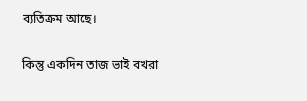ব্যতিক্রম আছে।

কিন্তু একদিন তাজ ভাই বখরা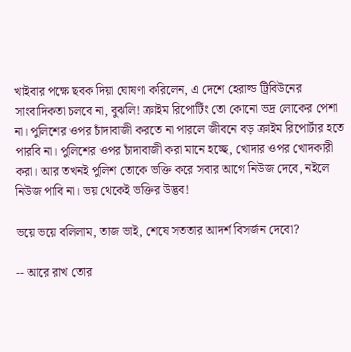খাইবার পক্ষে ছবক দিয়া ঘোষণা করিলেন, এ দেশে হেরাল্ড ট্রিবিউনের সাংবাদিকতা চলবে না, বুঝলি! ক্রাইম রিপোর্টিং তো কোনো ভদ্র লোকের পেশা না। পুলিশের ওপর চাঁদাবাজী করতে না পারলে জীবনে বড় ক্রাইম রিপোর্টার হতে পারবি না। পুলিশের ওপর চাঁদাবাজী করা মানে হচ্ছে, খোদার ওপর খোদকারী করা। আর তখনই পুলিশ তোকে ভক্তি করে সবার আগে নিউজ দেবে, নইলে নিউজ পাবি না। ভয় থেকেই ভক্তির উদ্ভব!

ভয়ে ভয়ে বলিলাম, তাজ ভাই, শেষে সততার আদর্শ বিসর্জন দেবো?

-- আরে রাখ তোর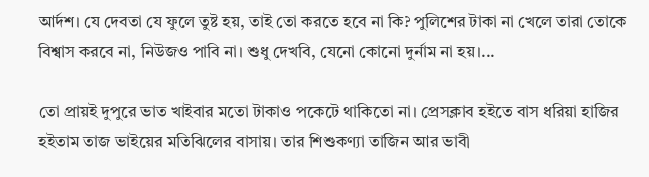আর্দশ। যে দেবতা যে ফুলে তুষ্ট হয়, তাই তো করতে হবে না কি? পুলিশের টাকা না খেলে তারা তোকে বিশ্বাস করবে না, নিউজও পাবি না। শুধু দেখবি, যেনো কোনো দুর্নাম না হয়।...

তো প্রায়ই দুপুরে ভাত খাইবার মতো টাকাও পকেটে থাকিতো না। প্রেসক্লাব হইতে বাস ধরিয়া হাজির হইতাম তাজ ভাইয়ের মতিঝিলের বাসায়। তার শিশুকণ্যা তাজিন আর ভাবী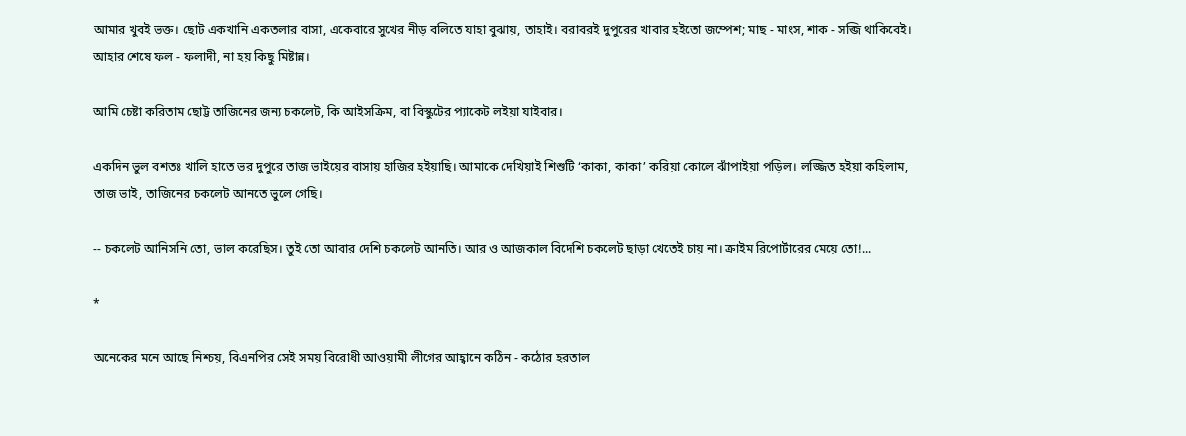আমার খুবই ভক্ত। ছোট একখানি একতলার বাসা, একেবারে সুখের নীড় বলিতে যাহা বুঝায়, তাহাই। বরাবরই দুপুরের খাবার হইতো জম্পেশ; মাছ - মাংস, শাক - সব্জি থাকিবেই। আহার শেষে ফল - ফলাদী, না হয় কিছু মিষ্টান্ন।

আমি চেষ্টা করিতাম ছোট্ট তাজিনের জন্য চকলেট, কি আইসক্রিম, বা বিস্কুটের প্যাকেট লইয়া যাইবার।

একদিন ভুল বশতঃ খালি হাতে ভর দুপুরে তাজ ভাইয়ের বাসায় হাজির হইয়াছি। আমাকে দেখিয়াই শিশুটি ‘কাকা, কাকা’ করিয়া কোলে ঝাঁপাইয়া পড়িল। লজ্জিত হইয়া কহিলাম, তাজ ভাই, তাজিনের চকলেট আনতে ভুলে গেছি।

-- চকলেট আনিসনি তো, ভাল করেছিস। তুই তো আবার দেশি চকলেট আনতি। আর ও আজকাল বিদেশি চকলেট ছাড়া খেতেই চায় না। ক্রাইম রিপোর্টারের মেয়ে তো!...

*

অনেকের মনে আছে নিশ্চয়, বিএনপির সেই সময় বিরোধী আওয়ামী লীগের আহ্বানে কঠিন - কঠোর হরতাল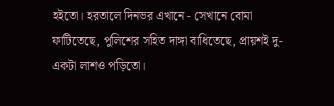হইতো। হরতালে দিনভর এখানে - সেখানে বোমা ফাটিতেছে, পুলিশের সহিত দাঙ্গা বাধিতেছে, প্রায়শই দু-একটা লাশও পড়িতো।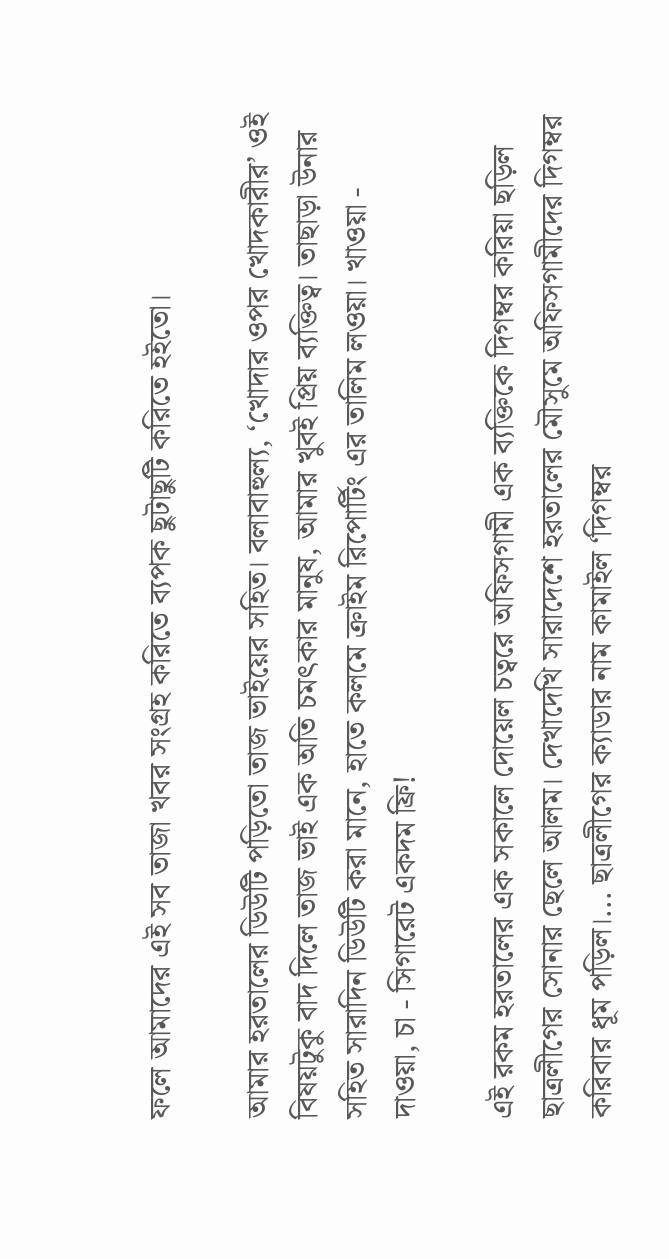ফলে আমাদের এই সব তাজা খবর সংগ্রহ করিতে ব্যপক ছুটাছুটি করিতে হইতো।

আমার হরতালের ডিউটি পড়িতো তাজ ভাইয়ের সহিত। বলাবাহুল্য, ‘খোদার ওপর খোদকারীর’ ওই বিষয়টুকু বাদ দিলে তাজ ভাই এক অতি চমৎকার মানুষ, আমার খুবই প্রিয় ব্যক্তিত্ব। তাছাড়া উনার সহিত সারাদিন ডিউটি করা মানে, হাতে কলমে ক্রাইম রিপোর্টিং এর তালিম লওয়া। খাওয়া - দাওয়া, চা - সিগারেট একদম ফ্রি!

এই রকম হরতালের এক সকালে দোয়েল চত্বরে অফিসগামী এক ব্যক্তিকে দিগম্বর করিয়া ছড়িল ছাত্রলীগের সোনার ছেলে আলম। দেখাদেখি সারাদেশে হরতালের মৌসুমে অফিসগামীদের দিগম্বর করিবার ধূম পড়িল।... ছাত্রলীগের ক্যাডার নাম কামাইল ‘দিগম্বর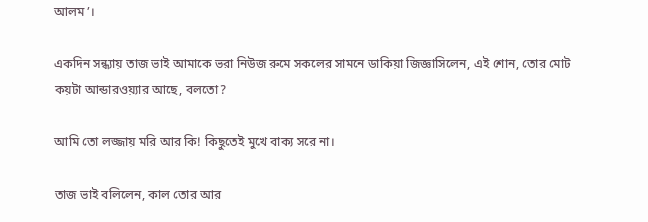আলম’।

একদিন সন্ধ্যায় তাজ ভাই আমাকে ভরা নিউজ রুমে সকলের সামনে ডাকিয়া জিজ্ঞাসিলেন, এই শোন, তোর মোট কয়টা আন্ডারওয়্যার আছে, বলতো?

আমি তো লজ্জায় মরি আর কি! কিছুতেই মুখে বাক্য সরে না।

তাজ ভাই বলিলেন, কাল তোর আর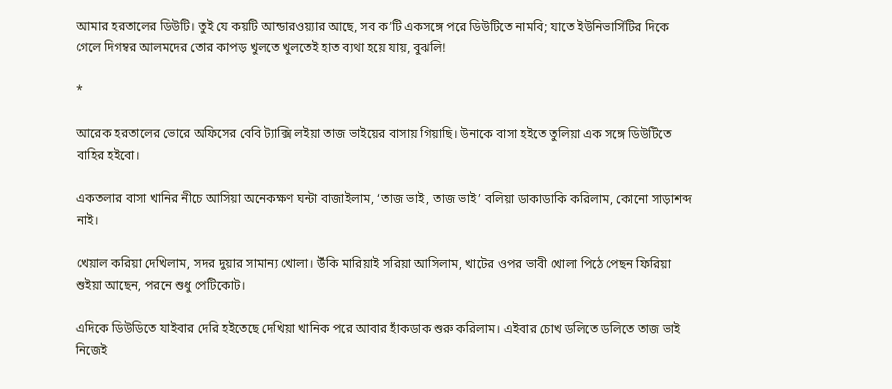আমার হরতালের ডিউটি। তুই যে কয়টি আন্ডারওয়্যার আছে, সব ক’টি একসঙ্গে পরে ডিউটিতে নামবি; যাতে ইউনিভার্সিটির দিকে গেলে দিগম্বর আলমদের তোর কাপড় খুলতে খুলতেই হাত ব্যথা হয়ে যায়, বুঝলি!

*

আরেক হরতালের ভোরে অফিসের বেবি ট্যাক্সি লইয়া তাজ ভাইয়ের বাসায় গিয়াছি। উনাকে বাসা হইতে তুলিয়া এক সঙ্গে ডিউটিতে বাহির হইবো।

একতলার বাসা খানির নীচে আসিয়া অনেকক্ষণ ঘন্টা বাজাইলাম, ‘তাজ ভাই, তাজ ভাই’ বলিয়া ডাকাডাকি করিলাম, কোনো সাড়াশব্দ নাই।

খেয়াল করিয়া দেখিলাম, সদর দুয়ার সামান্য খোলা। উঁকি মারিয়াই সরিয়া আসিলাম, খাটের ওপর ভাবী খোলা পিঠে পেছন ফিরিয়া শুইয়া আছেন, পরনে শুধু পেটিকোট।

এদিকে ডিউডিতে যাইবার দেরি হইতেছে দেখিয়া খানিক পরে আবার হাঁকডাক শুরু করিলাম। এইবার চোখ ডলিতে ডলিতে তাজ ভাই নিজেই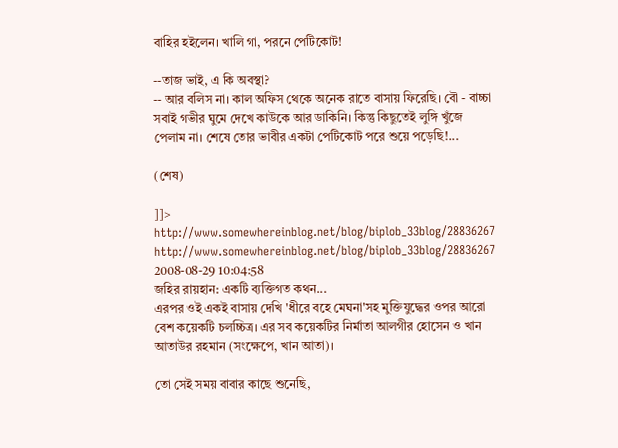বাহির হইলেন। খালি গা, পরনে পেটিকোট!

--তাজ ভাই, এ কি অবস্থা?
-- আর বলিস না। কাল অফিস থেকে অনেক রাতে বাসায় ফিরেছি। বৌ - বাচ্চা সবাই গভীর ঘুমে দেখে কাউকে আর ডাকিনি। কিন্তু কিছুতেই লুঙ্গি খুঁজে পেলাম না। শেষে তোর ভাবীর একটা পেটিকোট পরে শুয়ে পড়েছি!...

(শেষ)

]]>
http://www.somewhereinblog.net/blog/biplob_33blog/28836267 http://www.somewhereinblog.net/blog/biplob_33blog/28836267 2008-08-29 10:04:58
জহির রায়হান: একটি ব্যক্তিগত কথন...
এরপর ওই একই বাসায় দেখি 'ধীরে বহে মেঘনা'সহ মুক্তিযুদ্ধের ওপর আরো বেশ কয়েকটি চলচ্চিত্র। এর সব কয়েকটির নির্মাতা আলগীর হোসেন ও খান আতাউর রহমান (সংক্ষেপে, খান আতা)।

তো সেই সময় বাবার কাছে শুনেছি,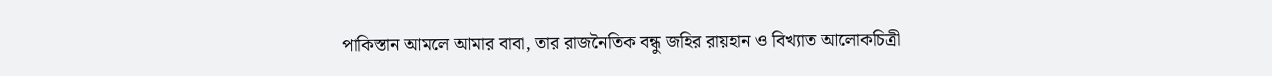পাকিস্তান আমলে আমার বাবা, তার রাজনৈতিক বন্ধু জহির রায়হান ও বিখ্যাত আলোকচিত্রী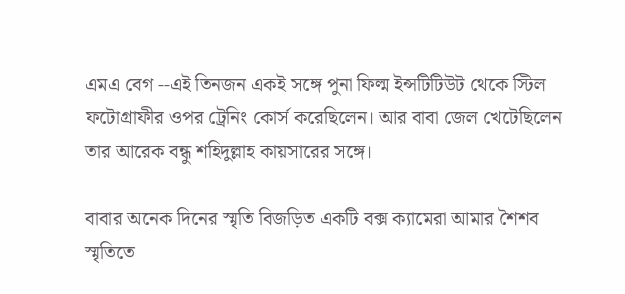এমএ বেগ --এই তিনজন একই সঙ্গে পুনা ফিল্ম ইন্সটিটিউট থেকে স্টিল ফটোগ্রাফীর ওপর ট্রেনিং কোর্স করেছিলেন। আর বাবা জেল খেটেছিলেন তার আরেক বন্ধু শহিদুল্লাহ কায়সারের সঙ্গে।

বাবার অনেক দিনের স্মৃতি বিজড়িত একটি বক্স ক্যামেরা আমার শৈশব স্মৃতিতে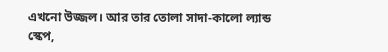এখনো উজ্জল। আর তার তোলা সাদা-কালো ল্যান্ড স্কেপ,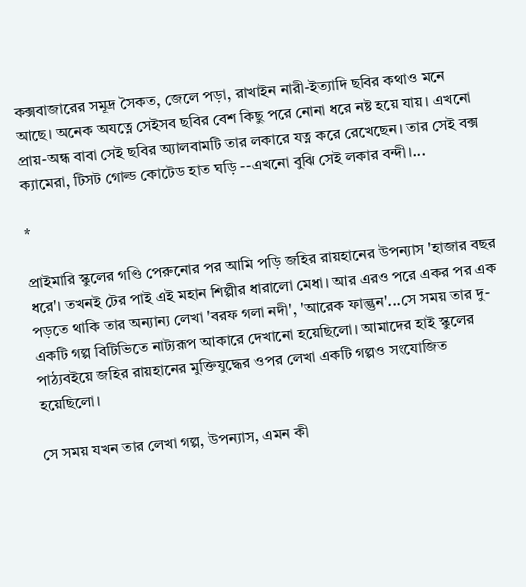কক্সবাজারের সমূদ্র সৈকত, জেলে পড়া, রাখাইন নারী-ইত্যাদি ছবির কথাও মনে আছে। অনেক অযত্নে সেইসব ছবির বেশ কিছু পরে নোনা ধরে নষ্ট হয়ে যায়। এখনো প্রায়-অন্ধ বাবা সেই ছবির অ্যালবামটি তার লকারে যত্ন করে রেখেছেন। তার সেই বক্স ক্যামেরা, টিসট গোল্ড কোটেড হাত ঘড়ি --এখনো বুঝি সেই লকার বন্দী।...

*

প্রাইমারি স্কুলের গণ্ডি পেরুনোর পর আমি পড়ি জহির রায়হানের উপন্যাস 'হাজার বছর ধরে'। তখনই টের পাই এই মহান শিল্পীর ধারালো মেধা। আর এরও পরে একর পর এক পড়তে থাকি তার অন্যান্য লেখা 'বরফ গলা নদী', 'আরেক ফাল্গুন'...সে সময় তার দু-একটি গল্প বিটিভিতে নাট্যরূপ আকারে দেখানো হয়েছিলো। আমাদের হাই স্কুলের পাঠ্যবইয়ে জহির রায়হানের মুক্তিযুদ্ধের ওপর লেখা একটি গল্পও সংযোজিত হয়েছিলো।

সে সময় যখন তার লেখা গল্প, উপন্যাস, এমন কী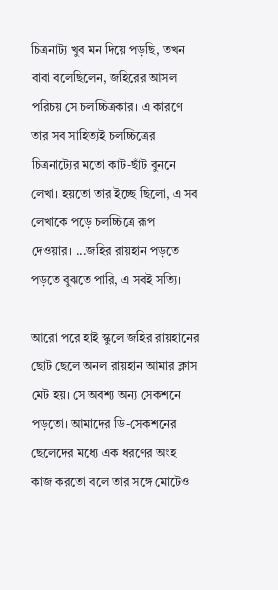চিত্রনাট্য খুব মন দিয়ে পড়ছি, তখন বাবা বলেছিলেন, জহিরের আসল পরিচয় সে চলচ্চিত্রকার। এ কারণে তার সব সাহিত্যই চলচ্চিত্রের চিত্রনাট্যের মতো কাট-ছাঁট বুননে লেখা। হয়তো তার ইচ্ছে ছিলো, এ সব লেখাকে পড়ে চলচ্চিত্রে রূপ দেওয়ার। ...জহির রায়হান পড়তে পড়তে বুঝতে পারি, এ সবই সত্যি।

আরো পরে হাই স্কুলে জহির রায়হানের ছোট ছেলে অনল রায়হান আমার ক্লাস মেট হয়। সে অবশ্য অন্য সেকশনে পড়তো। আমাদের ডি-সেকশনের ছেলেদের মধ্যে এক ধরণের অংহ কাজ করতো বলে তার সঙ্গে মোটেও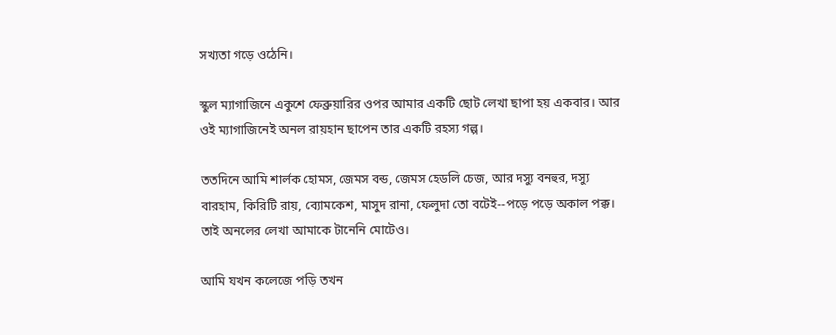সখ্যতা গড়ে ওঠেনি।

স্কুল ম্যাগাজিনে একুশে ফেব্রুয়ারির ওপর আমার একটি ছোট লেখা ছাপা হয় একবার। আর ওই ম্যাগাজিনেই অনল রায়হান ছাপেন তার একটি রহস্য গল্প।

ততদিনে আমি শার্লক হোমস, জেমস বন্ড, জেমস হেডলি চেজ, আর দস্যু বনহুর, দস্যু বারহাম, কিরিটি রায়, ব্যোমকেশ, মাসুদ রানা, ফেলুদা তো বটেই--পড়ে পড়ে অকাল পক্ক। তাই অনলের লেখা আমাকে টানেনি মোটেও।

আমি যখন কলেজে পড়ি তখন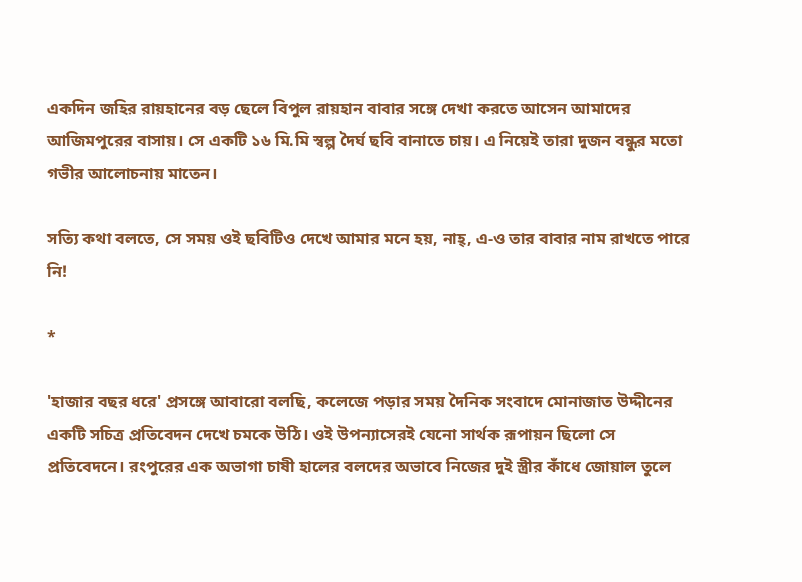একদিন জহির রায়হানের বড় ছেলে বিপুল রায়হান বাবার সঙ্গে দেখা করতে আসেন আমাদের আজিমপুরের বাসায়। সে একটি ১৬ মি.মি স্বল্প দৈর্ঘ ছবি বানাতে চায়। এ নিয়েই তারা দুজন বন্ধুর মতো গভীর আলোচনায় মাতেন।

সত্যি কথা বলতে, সে সময় ওই ছবিটিও দেখে আমার মনে হয়, নাহ্, এ-ও তার বাবার নাম রাখতে পারে নি!

*

'হাজার বছর ধরে' প্রসঙ্গে আবারো বলছি, কলেজে পড়ার সময় দৈনিক সংবাদে মোনাজাত উদ্দীনের একটি সচিত্র প্রতিবেদন দেখে চমকে উঠি। ওই উপন্যাসেরই যেনো সার্থক রূপায়ন ছিলো সে প্রতিবেদনে। রংপুরের এক অভাগা চাষী হালের বলদের অভাবে নিজের দুই স্ত্রীর কাঁধে জোয়াল তুলে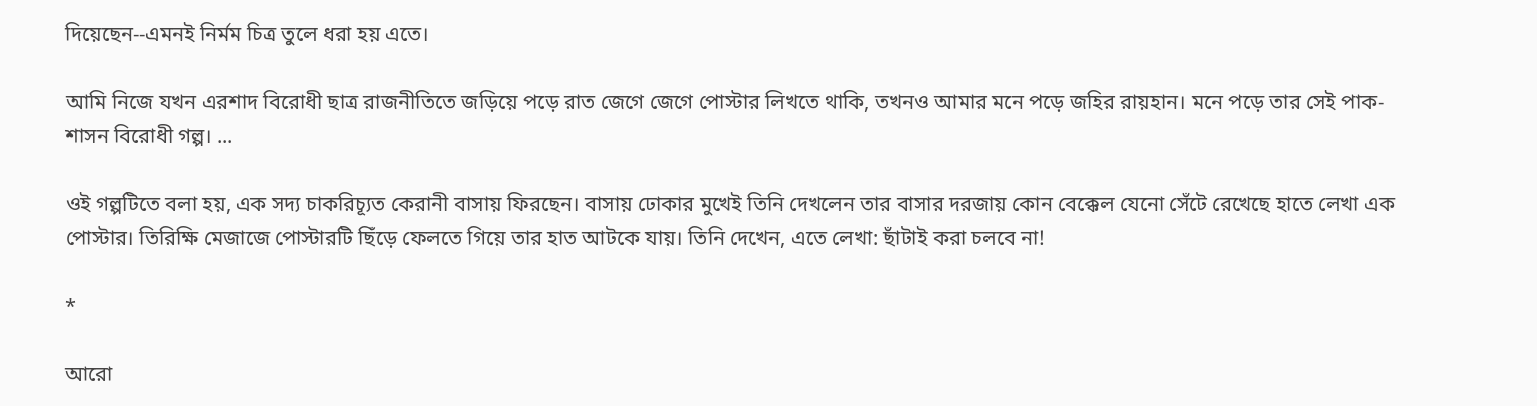দিয়েছেন--এমনই নির্মম চিত্র তুলে ধরা হয় এতে।

আমি নিজে যখন এরশাদ বিরোধী ছাত্র রাজনীতিতে জড়িয়ে পড়ে রাত জেগে জেগে পোস্টার লিখতে থাকি, তখনও আমার মনে পড়ে জহির রায়হান। মনে পড়ে তার সেই পাক-শাসন বিরোধী গল্প। ...

ওই গল্পটিতে বলা হয়, এক সদ্য চাকরিচ্যূত কেরানী বাসায় ফিরছেন। বাসায় ঢোকার মুখেই তিনি দেখলেন তার বাসার দরজায় কোন বেক্কেল যেনো সেঁটে রেখেছে হাতে লেখা এক পোস্টার। তিরিক্ষি মেজাজে পোস্টারটি ছিঁড়ে ফেলতে গিয়ে তার হাত আটকে যায়। তিনি দেখেন, এতে লেখা: ছাঁটাই করা চলবে না!

*

আরো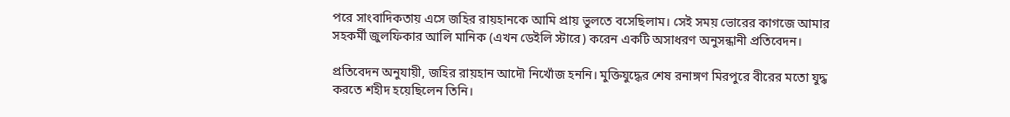পরে সাংবাদিকতায় এসে জহির রায়হানকে আমি প্রায় ভুলতে বসেছিলাম। সেই সময় ভোরের কাগজে আমার সহকর্মী জুলফিকার আলি মানিক (এখন ডেইলি স্টারে) করেন একটি অসাধরণ অনুসন্ধানী প্রতিবেদন।

প্রতিবেদন অনুযায়ী, জহির রায়হান আদৌ নিখোঁজ হননি। মুক্তিযুদ্ধের শেষ রনাঙ্গণ মিরপুরে বীরের মতো যুদ্ধ করতে শহীদ হয়েছিলেন তিনি।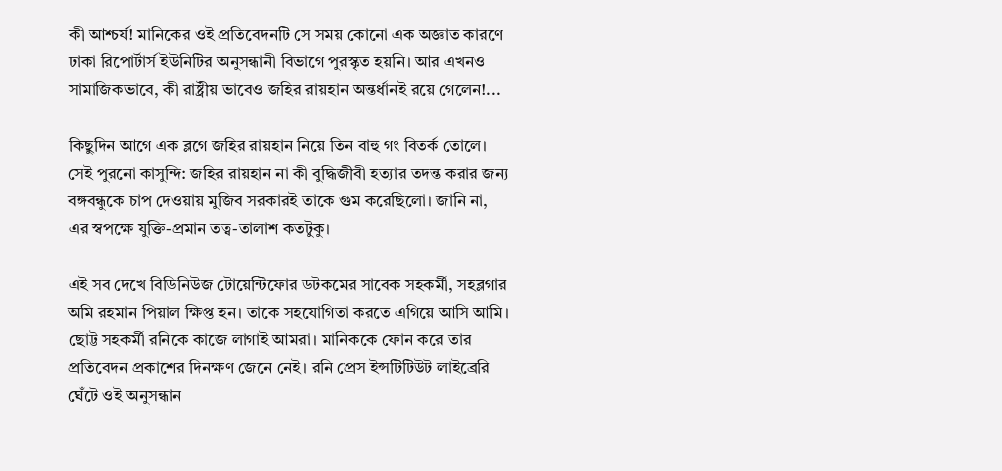কী আশ্চর্য! মানিকের ওই প্রতিবেদনটি সে সময় কোনো এক অজ্ঞাত কারণে ঢাকা রিপোর্টার্স ইউনিটির অনুসন্ধানী বিভাগে পুরস্কৃত হয়নি। আর এখনও সামাজিকভাবে, কী রাষ্ট্রীয় ভাবেও জহির রায়হান অন্তর্ধানই রয়ে গেলেন!...

কিছুদিন আগে এক ব্লগে জহির রায়হান নিয়ে তিন বাহু গং বিতর্ক তোলে। সেই পুরনো কাসুন্দি: জহির রায়হান না কী বুদ্ধিজীবী হত্যার তদন্ত করার জন্য বঙ্গবন্ধুকে চাপ দেওয়ায় মুজিব সরকারই তাকে গুম করেছিলো। জানি না, এর স্বপক্ষে যুক্তি-প্রমান তত্ব-তালাশ কতটুকু।

এই সব দেখে বিডিনিউজ টোয়েন্টিফোর ডটকমের সাবেক সহকর্মী, সহব্লগার অমি রহমান পিয়াল ক্ষিপ্ত হন। তাকে সহযোগিতা করতে এগিয়ে আসি আমি। ছোট্ট সহকর্মী রনিকে কাজে লাগাই আমরা। মানিককে ফোন করে তার প্রতিবেদন প্রকাশের দিনক্ষণ জেনে নেই। রনি প্রেস ইন্সটিটিউট লাইব্রেরি ঘেঁটে ওই অনুসন্ধান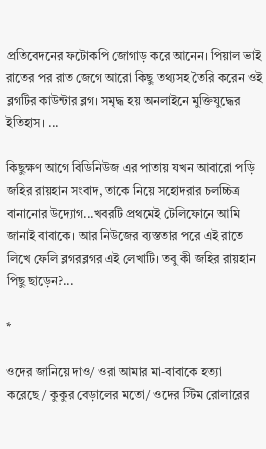প্রতিবেদনের ফটোকপি জোগাড় করে আনেন। পিয়াল ভাই রাতের পর রাত জেগে আরো কিছু তথ্যসহ তৈরি করেন ওই ব্লগটির কাউন্টার ব্লগ। সমৃদ্ধ হয় অনলাইনে মুক্তিযুদ্ধের ইতিহাস। ...

কিছুক্ষণ আগে বিডিনিউজ এর পাতায় যখন আবারো পড়ি জহির রায়হান সংবাদ, তাকে নিয়ে সহোদরার চলচ্চিত্র বানানোর উদ্যোগ...খবরটি প্রথমেই টেলিফোনে আমি জানাই বাবাকে। আর নিউজের ব্যস্ততার পরে এই রাতে লিখে ফেলি ব্লগরব্লগর এই লেখাটি। তবু কী জহির রায়হান পিছু ছাড়েন?...

*

ওদের জানিয়ে দাও/ ওরা আমার মা-বাবাকে হত্যা করেছে/ কুকুর বেড়ালের মতো/ ওদের স্টিম রোলারের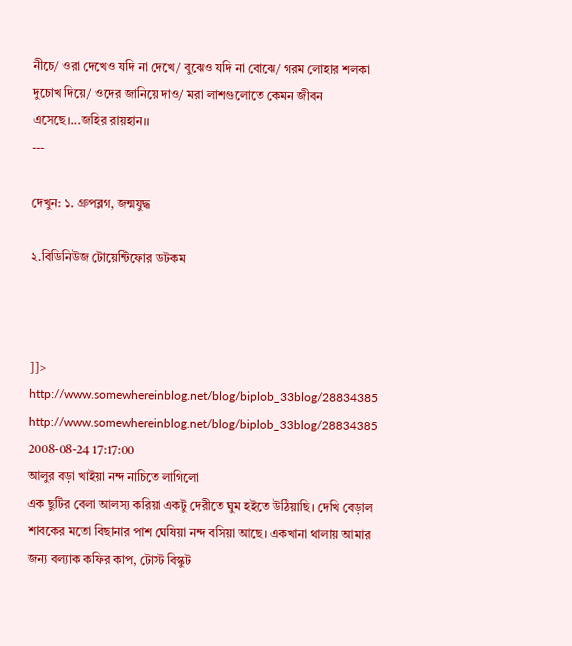নীচে/ ওরা দেখেও যদি না দেখে/ বুঝেও যদি না বোঝে/ গরম লোহার শলকা দুচোখ দিয়ে/ ওদের জানিয়ে দাও/ মরা লাশগুলোতে কেমন জীবন এসেছে।...জহির রায়হান।।
---

দেখুন: ১. গ্রুপব্লগ, জন্মযুদ্ধ

২.বিডিনিউজ টোয়েন্টিফোর ডটকম



]]>
http://www.somewhereinblog.net/blog/biplob_33blog/28834385 http://www.somewhereinblog.net/blog/biplob_33blog/28834385 2008-08-24 17:17:00
আলুর বড়া খাইয়া নন্দ নাচিতে লাগিলো
এক ছুটির বেলা আলস্য করিয়া একটু দেরীতে ঘুম হইতে উঠিয়াছি। দেখি বেড়াল শাবকের মতো বিছানার পাশ ঘেষিয়া নন্দ বসিয়া আছে। একখানা থালায় আমার জন্য বল্যাক কফির কাপ, টোস্ট বিস্কুট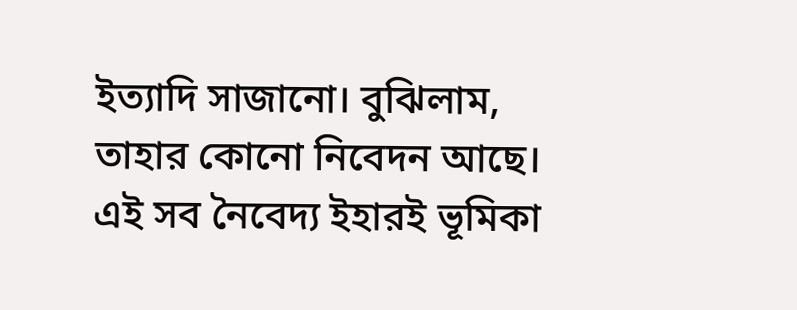ইত্যাদি সাজানো। বুঝিলাম, তাহার কোনো নিবেদন আছে। এই সব নৈবেদ্য ইহারই ভূমিকা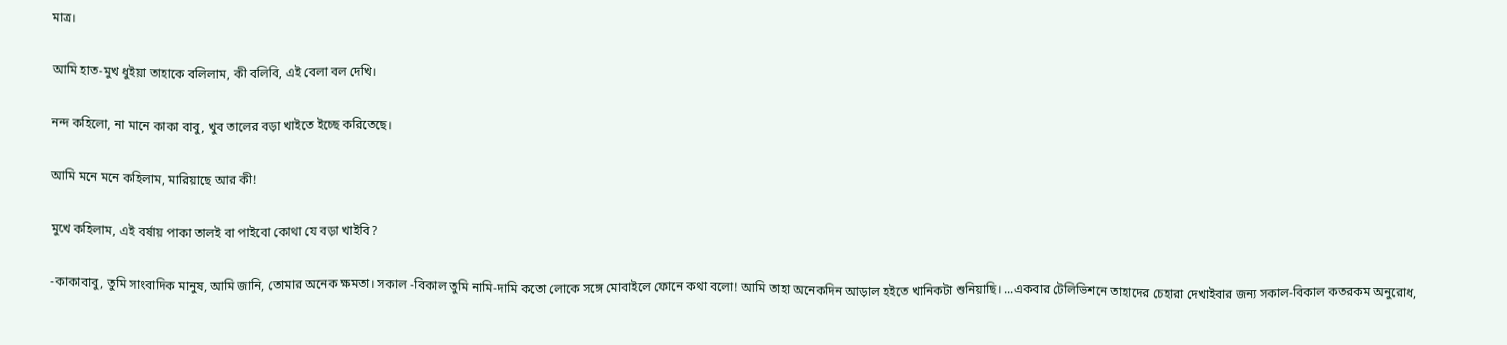মাত্র।

আমি হাত-মুখ ধুইয়া তাহাকে বলিলাম, কী বলিবি, এই বেলা বল দেখি।

নন্দ কহিলো, না মানে কাকা বাবু, খুব তালের বড়া খাইতে ইচ্ছে করিতেছে।

আমি মনে মনে কহিলাম, মারিয়াছে আর কী!

মুখে কহিলাম, এই বর্ষায় পাকা তালই বা পাইবো কোথা যে বড়া খাইবি?

-কাকাবাবু, তুমি সাংবাদিক মানুষ, আমি জানি, তোমার অনেক ক্ষমতা। সকাল -বিকাল তুমি নামি-দামি কতো লোকে সঙ্গে মোবাইলে ফোনে কথা বলো! আমি তাহা অনেকদিন আড়াল হইতে খানিকটা শুনিয়াছি। ...একবার টেলিভিশনে তাহাদের চেহারা দেখাইবার জন্য সকাল-বিকাল কতরকম অনুরোধ,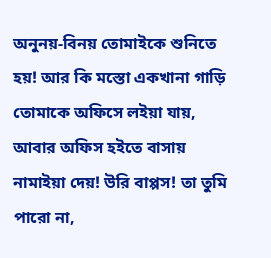অনুনয়-বিনয় তোমাইকে শুনিতে হয়! আর কি মস্তো একখানা গাড়ি তোমাকে অফিসে লইয়া যায়, আবার অফিস হইতে বাসায় নামাইয়া দেয়! উরি বাপ্পস! তা তুমি পারো না,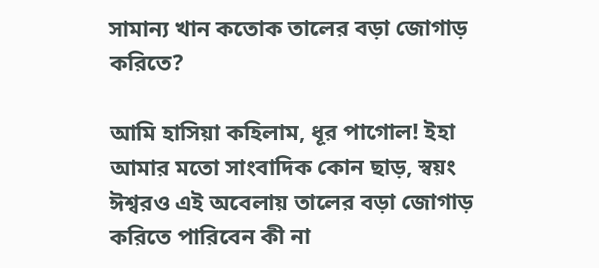সামান্য খান কতোক তালের বড়া জোগাড় করিতে?

আমি হাসিয়া কহিলাম, ধূর পাগোল! ইহা আমার মতো সাংবাদিক কোন ছাড়, স্বয়ং ঈশ্বরও এই অবেলায় তালের বড়া জোগাড় করিতে পারিবেন কী না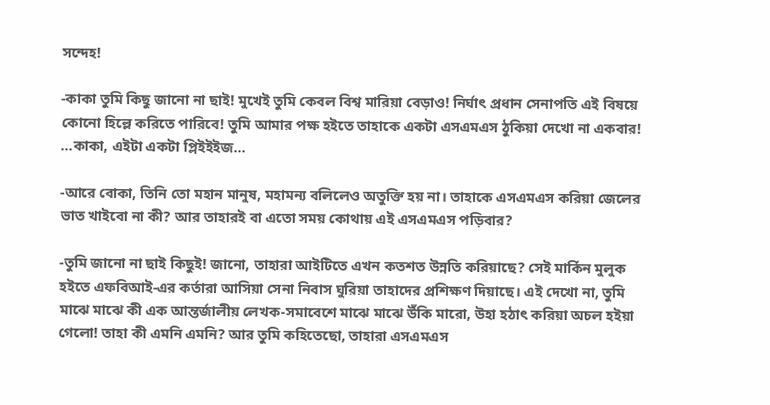সন্দেহ!

-কাকা তুমি কিছু জানো না ছাই! মুখেই তুমি কেবল বিশ্ব মারিয়া বেড়াও! নির্ঘাৎ প্রধান সেনাপতি এই বিষয়ে কোনো হিল্লে করিতে পারিবে! তুমি আমার পক্ষ হইতে তাহাকে একটা এসএমএস ঠুকিয়া দেখো না একবার! ...কাকা, এইটা একটা প্লিইইইজ...

-আরে বোকা, তিনি তো মহান মানুষ, মহামন্য বলিলেও অতুক্তি হয় না। তাহাকে এসএমএস করিয়া জেলের ভাত খাইবো না কী? আর তাহারই বা এতো সময় কোথায় এই এসএমএস পড়িবার?

-তুমি জানো না ছাই কিছুই! জানো, তাহারা আইটিতে এখন কতশত উন্নতি করিয়াছে? সেই মার্কিন মুলুক হইতে এফবিআই-এর কর্তারা আসিয়া সেনা নিবাস ঘুরিয়া তাহাদের প্রশিক্ষণ দিয়াছে। এই দেখো না, তুমি মাঝে মাঝে কী এক আন্তর্জালীয় লেখক-সমাবেশে মাঝে মাঝে উঁকি মারো, উহা হঠাৎ করিয়া অচল হইয়া গেলো! তাহা কী এমনি এমনি? আর তুমি কহিতেছো, তাহারা এসএমএস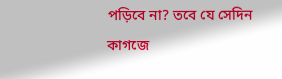পড়িবে না? তবে যে সেদিন কাগজে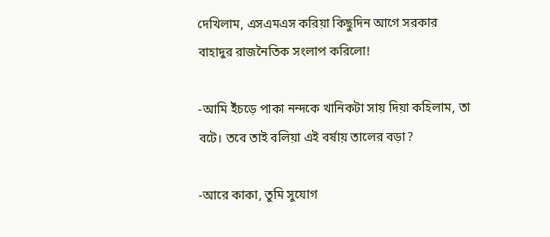দেখিলাম, এসএমএস করিয়া কিছুদিন আগে সরকার বাহাদুর রাজনৈতিক সংলাপ করিলো!

-আমি ইঁচড়ে পাকা নন্দকে খানিকটা সায় দিয়া কহিলাম, তা বটে। তবে তাই বলিয়া এই বর্ষায় তালের বড়া?

-আরে কাকা, তুমি সুযোগ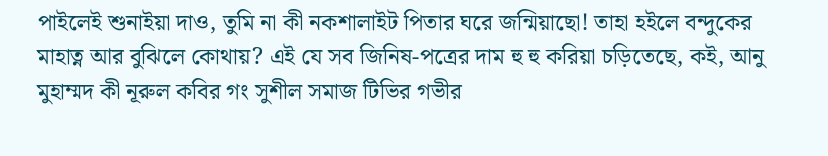পাইলেই শুনাইয়া দাও, তুমি না কী নকশালাইট পিতার ঘরে জন্মিয়াছো! তাহা হইলে বন্দুকের মাহাত্ন আর বুঝিলে কোথায়? এই যে সব জিনিষ-পত্রের দাম হু হু করিয়া চড়িতেছে, কই, আনু মুহাম্মদ কী নূরুল কবির গং সুশীল সমাজ টিভির গভীর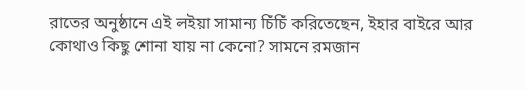রাতের অনুষ্ঠানে এই লইয়া সামান্য চিঁচিঁ করিতেছেন, ইহার বাইরে আর কোথাও কিছু শোনা যায় না কেনো? সামনে রমজান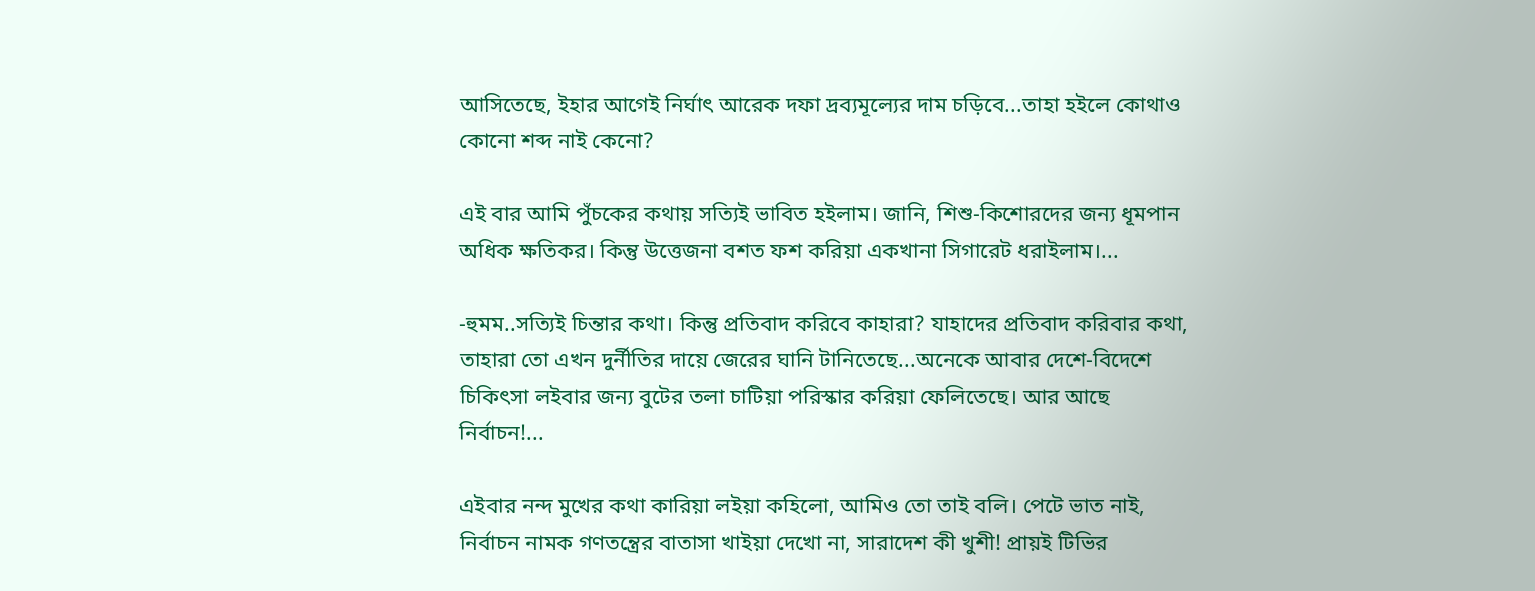আসিতেছে, ইহার আগেই নির্ঘাৎ আরেক দফা দ্রব্যমূল্যের দাম চড়িবে...তাহা হইলে কোথাও কোনো শব্দ নাই কেনো?

এই বার আমি পুঁচকের কথায় সত্যিই ভাবিত হইলাম। জানি, শিশু-কিশোরদের জন্য ধূমপান অধিক ক্ষতিকর। কিন্তু উত্তেজনা বশত ফশ করিয়া একখানা সিগারেট ধরাইলাম।...

-হুমম..সত্যিই চিন্তার কথা। কিন্তু প্রতিবাদ করিবে কাহারা? যাহাদের প্রতিবাদ করিবার কথা, তাহারা তো এখন দুর্নীতির দায়ে জেরের ঘানি টানিতেছে...অনেকে আবার দেশে-বিদেশে চিকিৎসা লইবার জন্য বুটের তলা চাটিয়া পরিস্কার করিয়া ফেলিতেছে। আর আছে নির্বাচন!...

এইবার নন্দ মুখের কথা কারিয়া লইয়া কহিলো, আমিও তো তাই বলি। পেটে ভাত নাই, নির্বাচন নামক গণতন্ত্রের বাতাসা খাইয়া দেখো না, সারাদেশ কী খুশী! প্রায়ই টিভির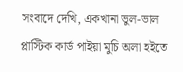সংবাদে দেখি, একখানা ভুল-ভাল প্লাস্টিক কার্ড পাইয়া মুচি অলা হইতে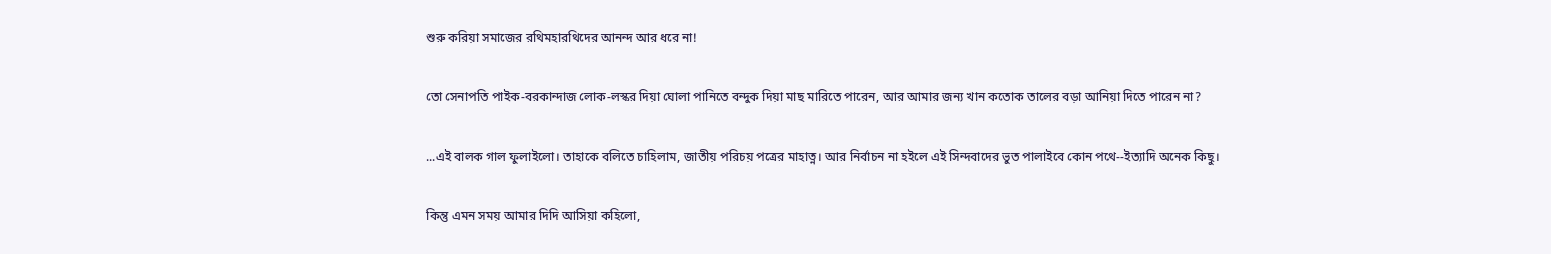শুরু করিয়া সমাজের রথিমহারথিদের আনন্দ আর ধরে না!

তো সেনাপতি পাইক-বরকান্দাজ লোক-লস্কর দিয়া ঘোলা পানিতে বন্দুক দিয়া মাছ মারিতে পারেন, আর আমার জন্য খান কতোক তালের বড়া আনিয়া দিতে পারেন না?

...এই বালক গাল ফুলাইলো। তাহাকে বলিতে চাহিলাম, জাতীয় পরিচয় পত্রের মাহাত্ন। আর নির্বাচন না হইলে এই সিন্দবাদের ভুত পালাইবে কোন পথে--ইত্যাদি অনেক কিছু।

কিন্তু এমন সময় আমার দিদি আসিয়া কহিলো,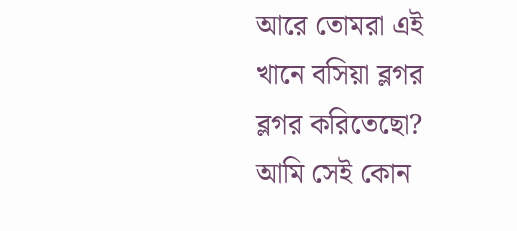আরে তোমরা এই খানে বসিয়া ব্লগর ব্লগর করিতেছো? আমি সেই কোন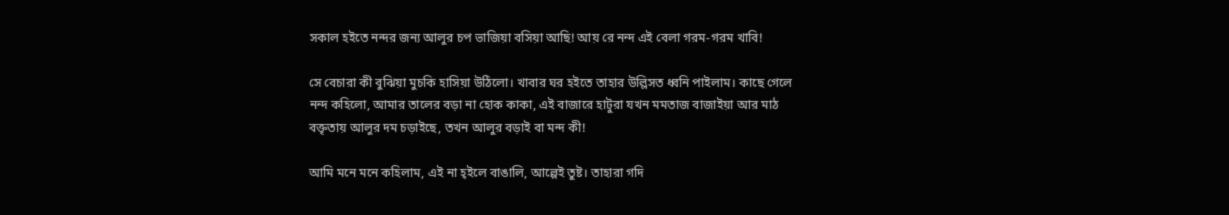সকাল হইতে নন্দর জন্য আলুর চপ ভাজিয়া বসিয়া আছি! আয় রে নন্দ এই বেলা গরম-গরম খাবি!

সে বেচারা কী বুঝিয়া মুচকি হাসিয়া উঠিলো। খাবার ঘর হইতে তাহার উল্লিসত ধ্বনি পাইলাম। কাছে গেলে নন্দ কহিলো, আমার তালের বড়া না হোক কাকা, এই বাজারে হাটুরা যখন মমতাজ বাজাইয়া আর মাঠ বক্তৃতায় আলুর দম চড়াইছে, তখন আলুর বড়াই বা মন্দ কী!

আমি মনে মনে কহিলাম, এই না হ্ইলে বাঙালি, আল্পেই তুষ্ট। তাহারা গদি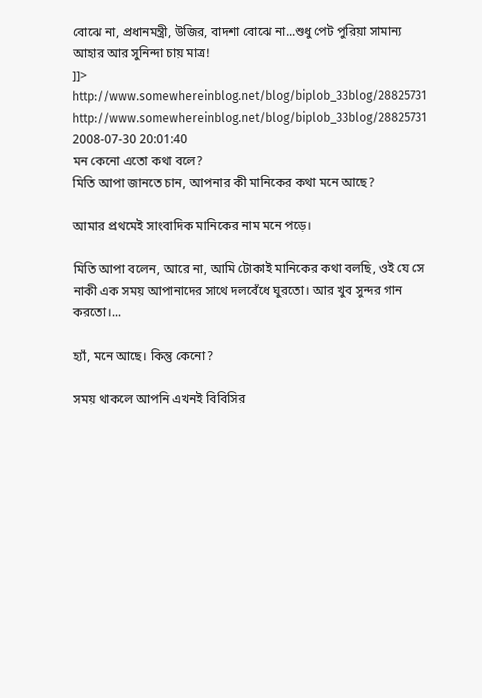বোঝে না, প্রধানমন্ত্রী, উজির, বাদশা বোঝে না...শুধু পেট পুরিয়া সামান্য আহার আর সুনিন্দা চায় মাত্র!
]]>
http://www.somewhereinblog.net/blog/biplob_33blog/28825731 http://www.somewhereinblog.net/blog/biplob_33blog/28825731 2008-07-30 20:01:40
মন কেনো এতো কথা বলে?
মিতি আপা জানতে চান, আপনার কী মানিকের কথা মনে আছে?

আমার প্রথমেই সাংবাদিক মানিকের নাম মনে পড়ে।

মিতি আপা বলেন, আরে না, আমি টোকাই মানিকের কথা বলছি, ওই যে সে নাকী এক সময় আপানাদের সাথে দলবেঁধে ঘুরতো। আর খুব সুন্দর গান করতো।...

হ্যাঁ, মনে আছে। কিন্তু কেনো?

সময় থাকলে আপনি এখনই বিবিসির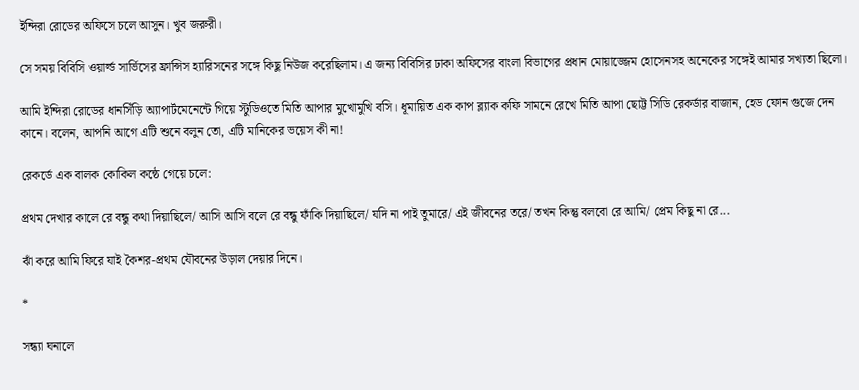ইন্দিরা রোডের অফিসে চলে আসুন। খুব জরুরী।

সে সময় বিবিসি ওয়ার্ল্ড সার্ভিসের ফ্রান্সিস হ্যারিসনের সঙ্গে কিছু নিউজ করেছিলাম। এ জন্য বিবিসির ঢাকা অফিসের বাংলা বিভাগের প্রধান মোয়াজ্জেম হোসেনসহ অনেকের সঙ্গেই আমার সখ্যতা ছিলো।

আমি ইন্দিরা রোডের ধানসিঁড়ি অ্যাপার্টমেনেন্টে গিয়ে স্টুডিওতে মিতি আপার মুখোমুখি বসি। ধূমায়িত এক কাপ ব্ল্যাক কফি সামনে রেখে মিতি আপা ছোট্ট সিডি রেকর্ডার বাজান, হেড ফোন গুজে দেন কানে। বলেন, আপনি আগে এটি শুনে বলুন তো, এটি মানিকের ভয়েস কী না!

রেকর্ডে এক বালক কোকিল কন্ঠে গেয়ে চলে:

প্রথম দেখার কালে রে বন্ধু কথা দিয়াছিলে/ আসি আসি বলে রে বন্ধু ফাঁকি দিয়াছিলে/ যদি না পাই তুমারে/ এই জীবনের তরে/ তখন কিন্তু বলবো রে আমি/ প্রেম কিছু না রে...

ঝাঁ করে আমি ফিরে যাই কৈশর-প্রথম যৌবনের উড়াল দেয়ার দিনে।

*

সন্ধ্যা ঘনালে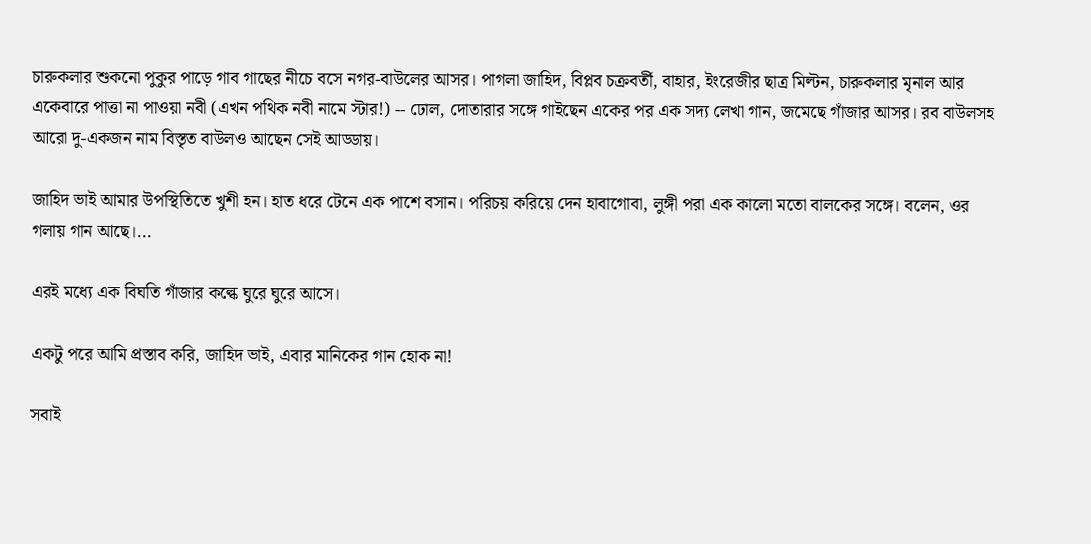চারুকলার শুকনো পুকুর পাড়ে গাব গাছের নীচে বসে নগর-বাউলের আসর। পাগলা জাহিদ, বিপ্লব চক্রবর্তী, বাহার, ইংরেজীর ছাত্র মিল্টন, চারুকলার মৃনাল আর একেবারে পাত্তা না পাওয়া নবী (এখন পথিক নবী নামে স্টার!) -- ঢোল, দোতারার সঙ্গে গাইছেন একের পর এক সদ্য লেখা গান, জমেছে গাঁজার আসর। রব বাউলসহ আরো দু-একজন নাম বিস্তৃত বাউলও আছেন সেই আড্ডায়।

জাহিদ ভাই আমার উপস্থিতিতে খুশী হন। হাত ধরে টেনে এক পাশে বসান। পরিচয় করিয়ে দেন হাবাগোবা, লুঙ্গী পরা এক কালো মতো বালকের সঙ্গে। বলেন, ওর গলায় গান আছে।...

এরই মধ্যে এক বিঘতি গাঁজার কল্কে ঘুরে ঘুরে আসে।

একটু পরে আমি প্রস্তাব করি, জাহিদ ভাই, এবার মানিকের গান হোক না!

সবাই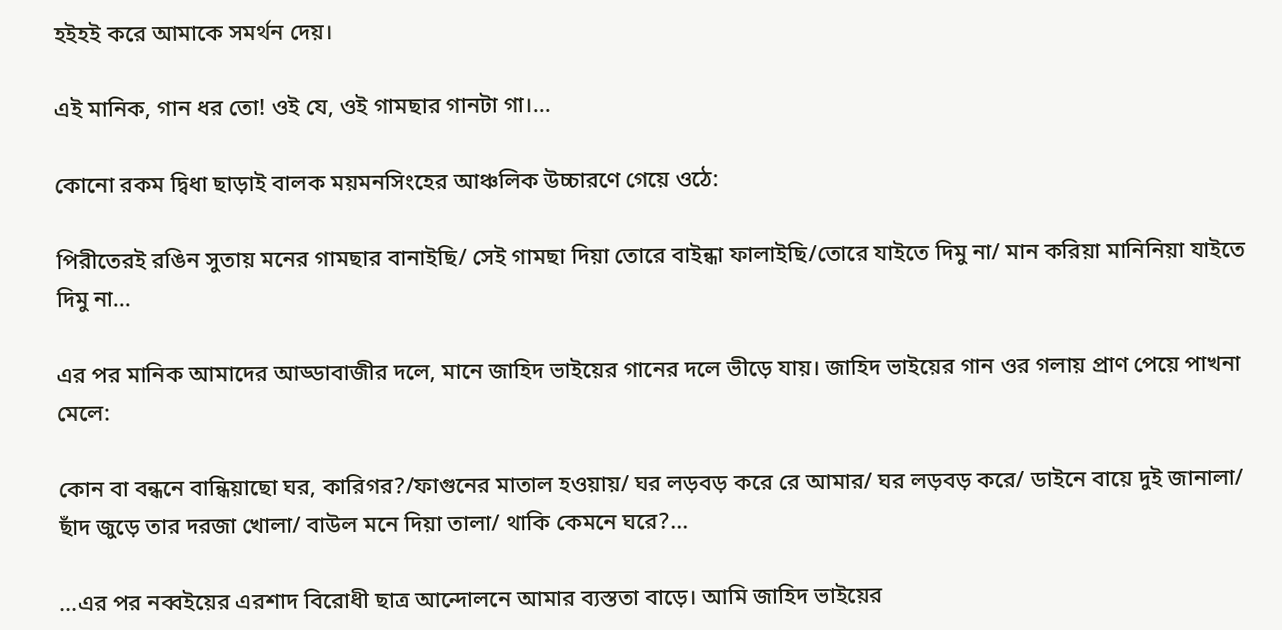হইহই করে আমাকে সমর্থন দেয়।

এই মানিক, গান ধর তো! ওই যে, ওই গামছার গানটা গা।...

কোনো রকম দ্বিধা ছাড়াই বালক ময়মনসিংহের আঞ্চলিক উচ্চারণে গেয়ে ওঠে:

পিরীতেরই রঙিন সুতায় মনের গামছার বানাইছি/ সেই গামছা দিয়া তোরে বাইন্ধা ফালাইছি/তোরে যাইতে দিমু না/ মান করিয়া মানিনিয়া যাইতে দিমু না...

এর পর মানিক আমাদের আড্ডাবাজীর দলে, মানে জাহিদ ভাইয়ের গানের দলে ভীড়ে যায়। জাহিদ ভাইয়ের গান ওর গলায় প্রাণ পেয়ে পাখনা মেলে:

কোন বা বন্ধনে বান্ধিয়াছো ঘর, কারিগর?/ফাগুনের মাতাল হওয়ায়/ ঘর লড়বড় করে রে আমার/ ঘর লড়বড় করে/ ডাইনে বায়ে দুই জানালা/ ছাঁদ জুড়ে তার দরজা খোলা/ বাউল মনে দিয়া তালা/ থাকি কেমনে ঘরে?...

...এর পর নব্বইয়ের এরশাদ বিরোধী ছাত্র আন্দোলনে আমার ব্যস্ততা বাড়ে। আমি জাহিদ ভাইয়ের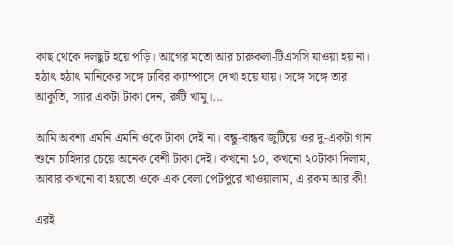কাছ থেকে দলছুট হয়ে পড়ি। আগের মতো আর চারুকলা-টিএসসি যাওয়া হয় না। হঠাৎ হঠাৎ মানিকের সঙ্গে ঢাবির ক্যাম্পাসে দেখা হয়ে যায়। সঙ্গে সঙ্গে তার আকুতি, স্যার একটা টাকা দেন, রুটি খামু।...

আমি অবশ্য এমনি এমনি ওকে টাকা দেই না। বন্ধু-বান্ধব জুটিয়ে ওর দু-একটা গান শুনে চাহিদার চেয়ে অনেক বেশী টাকা দেই। কখনো ১০, কখনো ২০টাকা দিলাম, আবার কখনো বা হয়তো ওকে এক বেলা পেটপুরে খাওয়ালাম, এ রকম আর কী!

এরই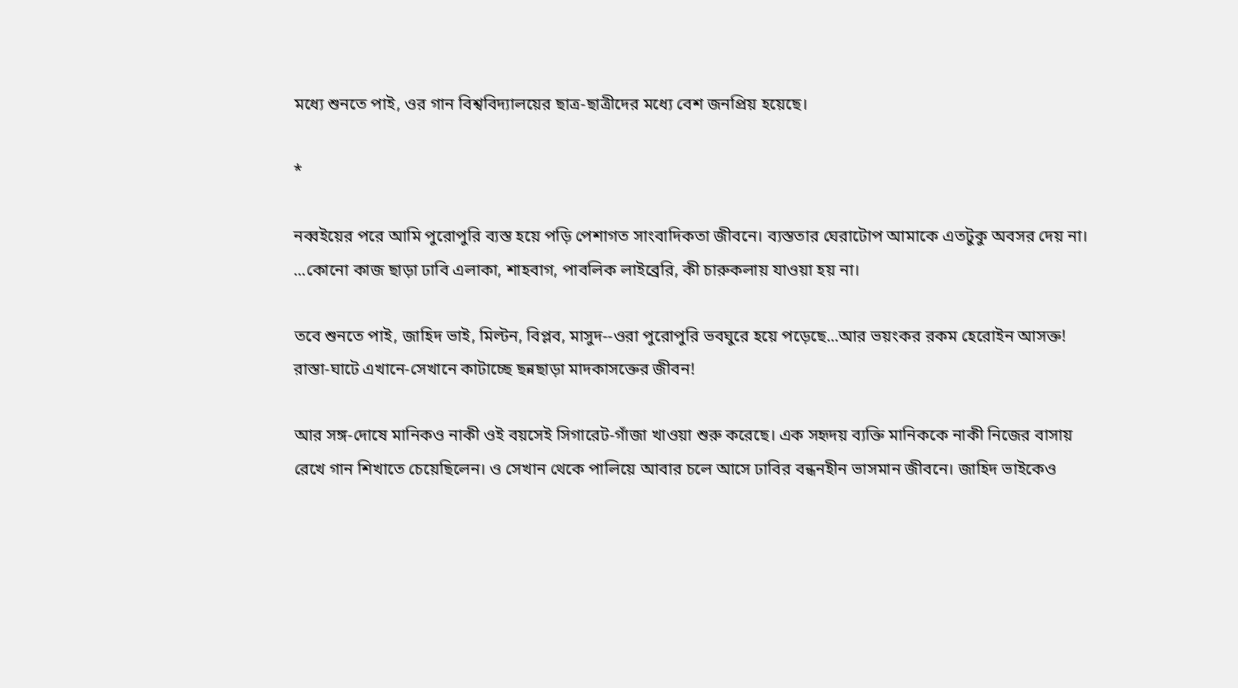মধ্যে শুনতে পাই, ওর গান বিশ্ববিদ্যালয়ের ছাত্র-ছাত্রীদের মধ্যে বেশ জনপ্রিয় হয়েছে।

*

নব্বইয়ের পরে আমি পুরোপুরি ব্যস্ত হয়ে পড়ি পেশাগত সাংবাদিকতা জীবনে। ব্যস্ততার ঘেরাটোপ আমাকে এতটুকু অবসর দেয় না। ...কোনো কাজ ছাড়া ঢাবি এলাকা, শাহবাগ, পাবলিক লাইব্রেরি, কী চারুকলায় যাওয়া হয় না।

তবে শুনতে পাই, জাহিদ ভাই, মিল্টন, বিপ্লব, মাসুদ--ওরা পুরোপুরি ভবঘুরে হয়ে পড়েছে...আর ভয়ংকর রকম হেরোইন আসক্ত! রাস্তা-ঘাটে এখানে-সেখানে কাটাচ্ছে ছন্নছাড়া মাদকাসক্তের জীবন!

আর সঙ্গ-দোষে মানিকও নাকী ওই বয়সেই সিগারেট-গাঁজা খাওয়া শুরু করেছে। এক সহৃদয় ব্যক্তি মানিককে নাকী নিজের বাসায় রেখে গান শিখাতে চেয়েছিলেন। ও সেখান থেকে পালিয়ে আবার চলে আসে ঢাবির বন্ধনহীন ভাসমান জীবনে। জাহিদ ভাইকেও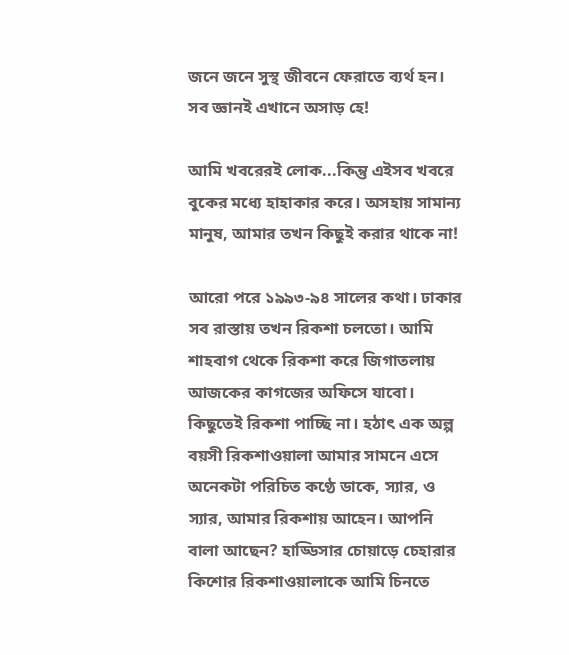জনে জনে সুস্থ জীবনে ফেরাতে ব্যর্থ হন। সব জ্ঞানই এখানে অসাড় হে!

আমি খবরেরই লোক...কিন্তু এইসব খবরে বুকের মধ্যে হাহাকার করে। অসহায় সামান্য মানুষ, আমার তখন কিছুই করার থাকে না!

আরো পরে ১৯৯৩-৯৪ সালের কথা। ঢাকার সব রাস্তায় তখন রিকশা চলতো। আমি শাহবাগ থেকে রিকশা করে জিগাতলায় আজকের কাগজের অফিসে যাবো। কিছুতেই রিকশা পাচ্ছি না। হঠাৎ এক অল্প বয়সী রিকশাওয়ালা আমার সামনে এসে অনেকটা পরিচিত কণ্ঠে ডাকে, স্যার, ও স্যার, আমার রিকশায় আহেন। আপনি বালা আছেন? হাড্ডিসার চোয়াড়ে চেহারার কিশোর রিকশাওয়ালাকে আমি চিনতে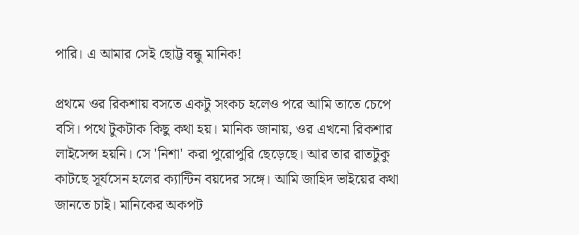পারি। এ আমার সেই ছোট্ট বন্ধু মানিক!

প্রথমে ওর রিকশায় বসতে একটু সংকচ হলেও পরে আমি তাতে চেপে বসি। পথে টুকটাক কিছু কথা হয়। মানিক জানায়, ওর এখনো রিকশার লাইসেন্স হয়নি। সে 'নিশা' করা পুরোপুরি ছেড়েছে। আর তার রাতটুকু কাটছে সূর্যসেন হলের ক্যান্টিন বয়দের সঙ্গে। আমি জাহিদ ভাইয়ের কথা জানতে চাই। মানিকের অকপট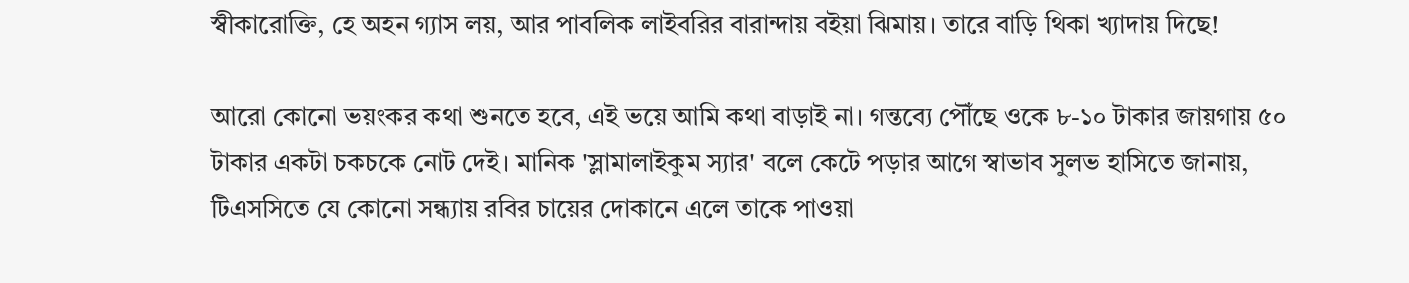স্বীকারোক্তি, হে অহন গ্যাস লয়, আর পাবলিক লাইবরির বারান্দায় বইয়া ঝিমায়। তারে বাড়ি থিকা খ্যাদায় দিছে!

আরো কোনো ভয়ংকর কথা শুনতে হবে, এই ভয়ে আমি কথা বাড়াই না। গন্তব্যে পৌঁছে ওকে ৮-১০ টাকার জায়গায় ৫০ টাকার একটা চকচকে নোট দেই। মানিক 'স্লামালাইকুম স্যার' বলে কেটে পড়ার আগে স্বাভাব সুলভ হাসিতে জানায়, টিএসসিতে যে কোনো সন্ধ্যায় রবির চায়ের দোকানে এলে তাকে পাওয়া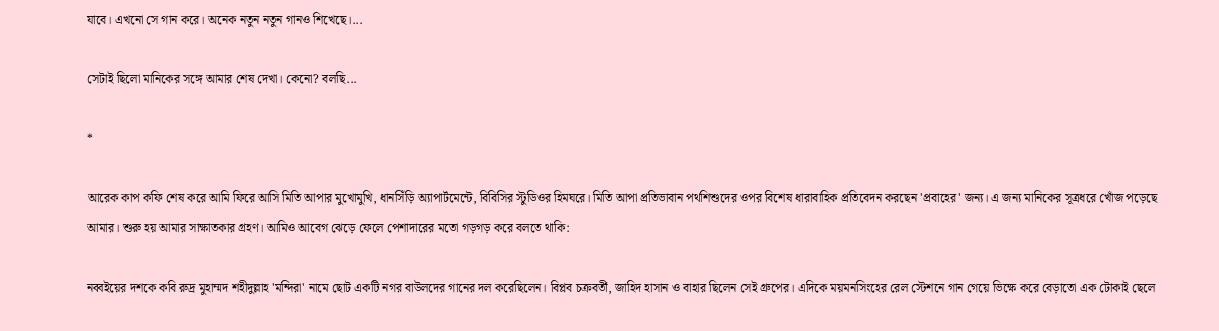যাবে। এখনো সে গান করে। অনেক নতুন নতুন গানও শিখেছে।...

সেটাই ছিলো মানিকের সঙ্গে আমার শেষ দেখা। কেনো? বলছি...

*

আরেক কাপ কফি শেষ করে আমি ফিরে আসি মিতি আপার মুখোমুখি, ধানসিঁড়ি অ্যাপার্টমেন্টে, বিবিসির স্টুডিওর হিমঘরে। মিতি আপা প্রতিভাবান পথশিশুদের ওপর বিশেষ ধারাবাহিক প্রতিবেদন করছেন ‌'প্রবাহের' জন্য। এ জন্য মানিকের সূত্রধরে খোঁজ পড়েছে আমার। শুরু হয় আমার সাক্ষাতকার গ্রহণ। আমিও আবেগ ঝেড়ে ফেলে পেশাদারের মতো গড়গড় করে বলতে থাকি:

নব্বইয়ের দশকে কবি রুদ্র মুহাম্মদ শহীদুল্লাহ 'মন্দিরা' নামে ছোট একটি নগর বাউলদের গানের দল করেছিলেন। বিপ্লব চক্রবর্তী, জাহিদ হাসান ও বাহার ছিলেন সেই গ্রুপের। এদিকে ময়মনসিংহের রেল স্টেশনে গান গেয়ে ভিক্ষে করে বেড়াতো এক টোকাই ছেলে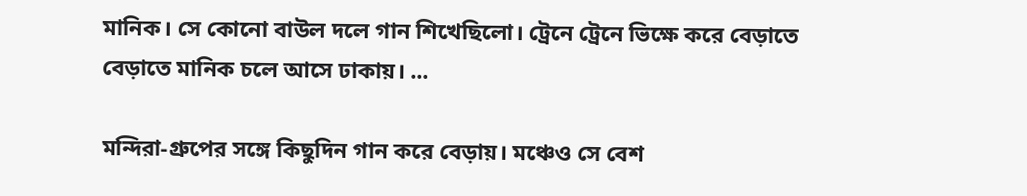মানিক। সে কোনো বাউল দলে গান শিখেছিলো। ট্রেনে ট্রেনে ভিক্ষে করে বেড়াতে বেড়াতে মানিক চলে আসে ঢাকায়। ...

মন্দিরা-গ্রুপের সঙ্গে কিছুদিন গান করে বেড়ায়। মঞ্চেও সে বেশ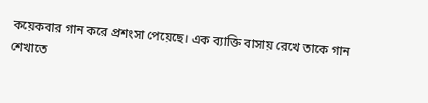কয়েকবার গান করে প্রশংসা পেয়েছে। এক ব্যাক্তি বাসায় রেখে তাকে গান শেখাতে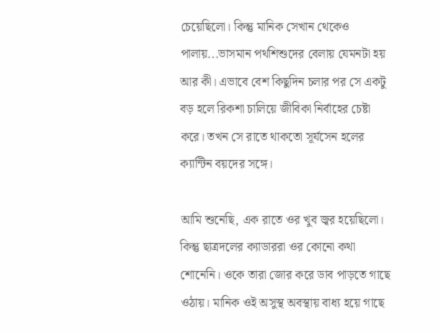চেয়েছিলো। কিন্তু মানিক সেখান থেকেও পালায়...ভাসমান পথশিশুদের বেলায় যেমনটা হয় আর কী। এভাবে বেশ কিছুদিন চলার পর সে একটু বড় হলে রিকশা চালিয়ে জীবিকা নির্বাহের চেষ্টা করে। তখন সে রাতে থাকতো সূর্যসেন হলের ক্যান্টিন বয়দের সঙ্গে।

আমি শুনেছি, এক রাতে ওর খুব জ্বর হয়েছিলো। কিন্তু ছাত্রদলের ক্যাডাররা ওর কোনো কথা শোনেনি। ওকে তারা জোর করে ডাব পাড়তে গাছে ওঠায়। মানিক ওই অসুস্থ অবস্থায় বাধ্য হয়ে গাছে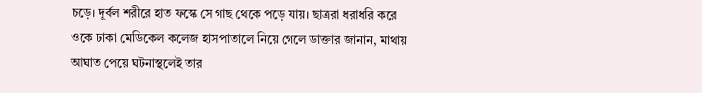চড়ে। দূর্বল শরীরে হাত ফস্কে সে গাছ থেকে পড়ে যায়। ছাত্ররা ধরাধরি করে ওকে ঢাকা মেডিকেল কলেজ হাসপাতালে নিয়ে গেলে ডাক্তার জানান, মাথায় আঘাত পেয়ে ঘটনাস্থলেই তার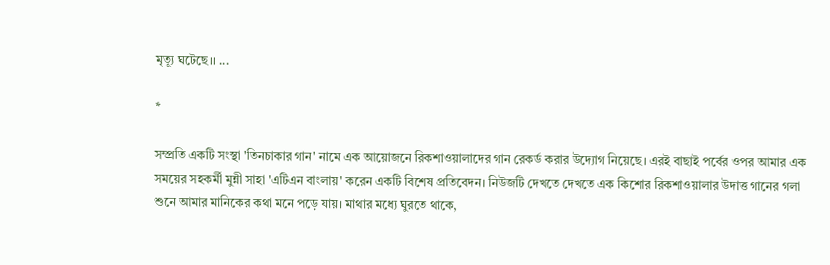মৃত্যূ ঘটেছে।। ...

*

সম্প্রতি একটি সংস্থা 'তিনচাকার গান' নামে এক আয়োজনে রিকশাওয়ালাদের গান রেকর্ড করার উদ্যোগ নিয়েছে। এরই বাছাই পর্বের ওপর আমার এক সময়ের সহকর্মী মুন্নী সাহা 'এটিএন বাংলায়' করেন একটি বিশেষ প্রতিবেদন। নিউজটি দেখতে দেখতে এক কিশোর রিকশাওয়ালার উদাত্ত গানের গলা শুনে আমার মানিকের কথা মনে পড়ে যায়। মাথার মধ্যে ঘুরতে থাকে,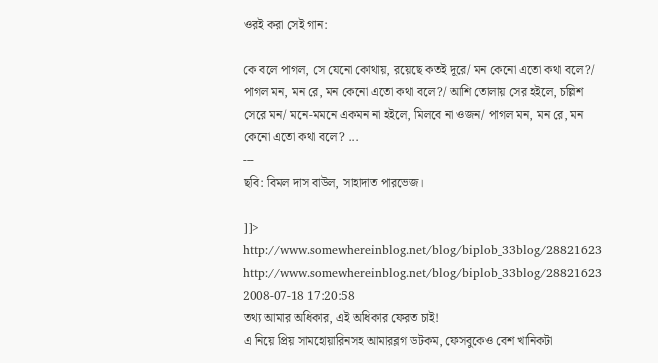ওরই করা সেই গান:

কে বলে পাগল, সে যেনো কোথায়, রয়েছে কতই দূরে/ মন কেনো এতো কথা বলে?/ পাগল মন, মন রে, মন কেনো এতো কথা বলে?/ আশি তোলায় সের হইলে, চল্লিশ সেরে মন/ মনে-মমনে একমন না হইলে, মিলবে না ওজন/ পাগল মন, মন রে, মন কেনো এতো কথা বলে? ...
---
ছবি: বিমল দাস বাউল, সাহাদাত পারভেজ।

]]>
http://www.somewhereinblog.net/blog/biplob_33blog/28821623 http://www.somewhereinblog.net/blog/biplob_33blog/28821623 2008-07-18 17:20:58
তথ্য আমার অধিকার, এই অধিকার ফেরত চাই!
এ নিয়ে প্রিয় সামহোয়ারিনসহ আমারব্লগ ডটকম, ফেসবুকেও বেশ খানিকটা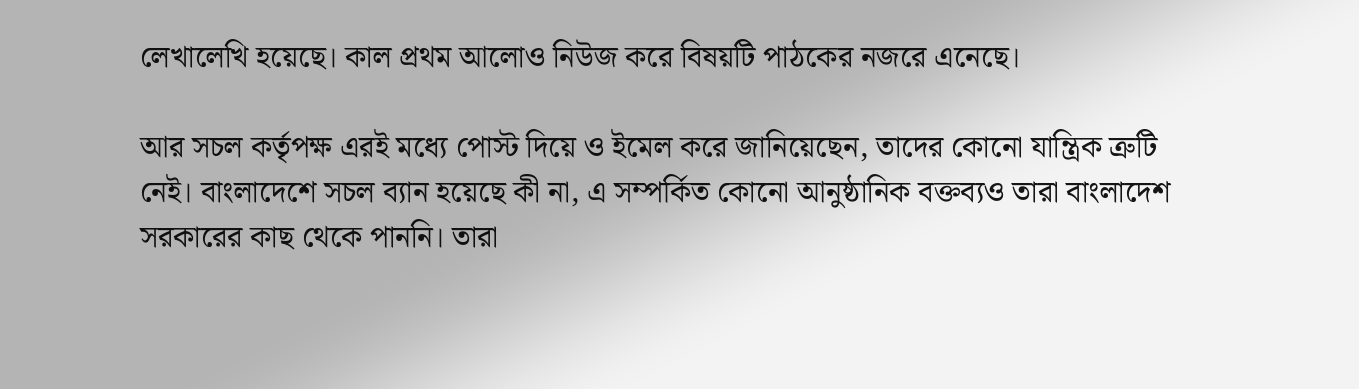লেখালেখি হয়েছে। কাল প্রথম আলোও নিউজ করে বিষয়টি পাঠকের নজরে এনেছে।

আর সচল কর্তৃপক্ষ এরই মধ্যে পোস্ট দিয়ে ও ইমেল করে জানিয়েছেন, তাদের কোনো যান্ত্রিক ত্রুটি নেই। বাংলাদেশে সচল ব্যান হয়েছে কী না, এ সম্পর্কিত কোনো আনুষ্ঠানিক বক্তব্যও তারা বাংলাদেশ সরকারের কাছ থেকে পাননি। তারা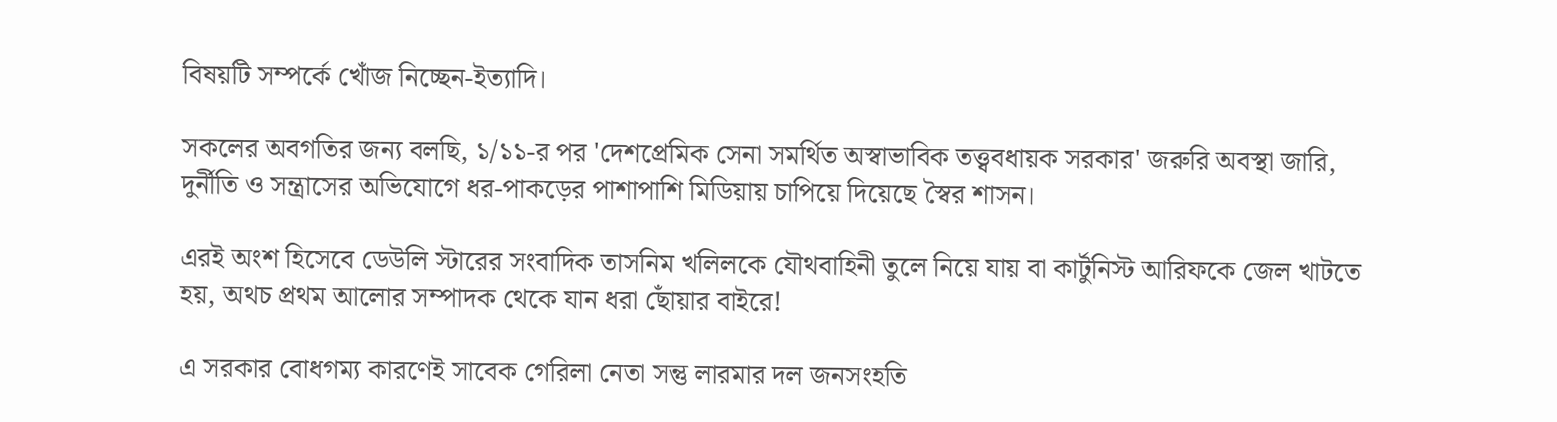বিষয়টি সম্পর্কে খোঁজ নিচ্ছেন-ইত্যাদি।

সকলের অবগতির জন্য বলছি, ১/১১-র পর 'দেশপ্রেমিক সেনা সমর্থিত অস্বাভাবিক তত্ত্ববধায়ক সরকার' জরুরি অবস্থা জারি, দুর্নীতি ও সন্ত্রাসের অভিযোগে ধর-পাকড়ের পাশাপাশি মিডিয়ায় চাপিয়ে দিয়েছে স্বৈর শাসন।

এরই অংশ হিসেবে ডেউলি স্টারের সংবাদিক তাসনিম খলিলকে যৌথবাহিনী তুলে নিয়ে যায় বা কার্টুনিস্ট আরিফকে জেল খাটতে হয়, অথচ প্রথম আলোর সম্পাদক থেকে যান ধরা ছোঁয়ার বাইরে!

এ সরকার বোধগম্য কারণেই সাবেক গেরিলা নেতা সন্তু লারমার দল জনসংহতি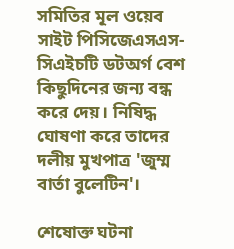সমিতির মূল ওয়েব সাইট পিসিজেএসএস-সিএইচটি ডটঅর্গ বেশ কিছুদিনের জন্য বন্ধ করে দেয়। নিষিদ্ধ ঘোষণা করে তাদের দলীয় মুখপাত্র 'জুম্ম বার্তা বুলেটিন'।

শেষোক্ত ঘটনা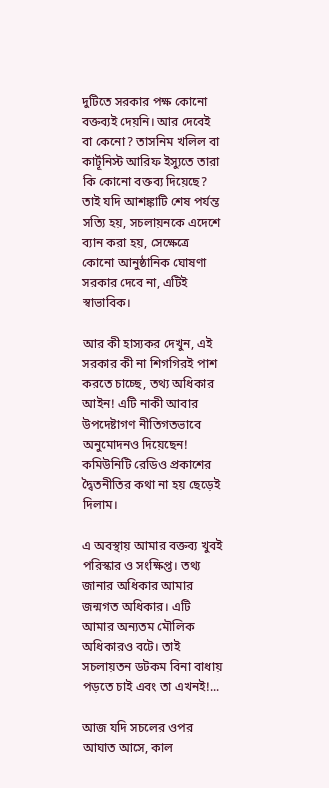দুটিতে সরকার পক্ষ কোনো বক্তব্যই দেয়নি। আর দেবেই বা কেনো? তাসনিম খলিল বা কার্টূনিস্ট আরিফ ইস্যুতে তারা কি কোনো বক্তব্য দিয়েছে? তাই যদি আশঙ্কাটি শেষ পর্যন্ত সত্যি হয়, সচলায়নকে এদেশে ব্যান করা হয়, সেক্ষেত্রে কোনো আনুষ্ঠানিক ঘোষণা সরকার দেবে না, এটিই স্বাভাবিক।

আর কী হাস্যকর দেখুন, এই সরকার কী না শিগগিরই পাশ করতে চাচ্ছে, তথ্য অধিকার আইন! এটি নাকী আবার উপদেষ্টাগণ নীতিগতভাবে অনুমোদনও দিয়েছেন! কমিউনিটি রেডিও প্রকাশের দ্বৈতনীতির কথা না হয় ছেড়েই দিলাম।

এ অবস্থায় আমার বক্তব্য খুবই পরিস্কার ও সংক্ষিপ্ত। তথ্য জানার অধিকার আমার জন্মগত অধিকার। এটি আমার অন্যতম মৌলিক অধিকারও বটে। তাই সচলায়তন ডটকম বিনা বাধায় পড়তে চাই এবং তা এখনই!...

আজ যদি সচলের ওপর আঘাত আসে, কাল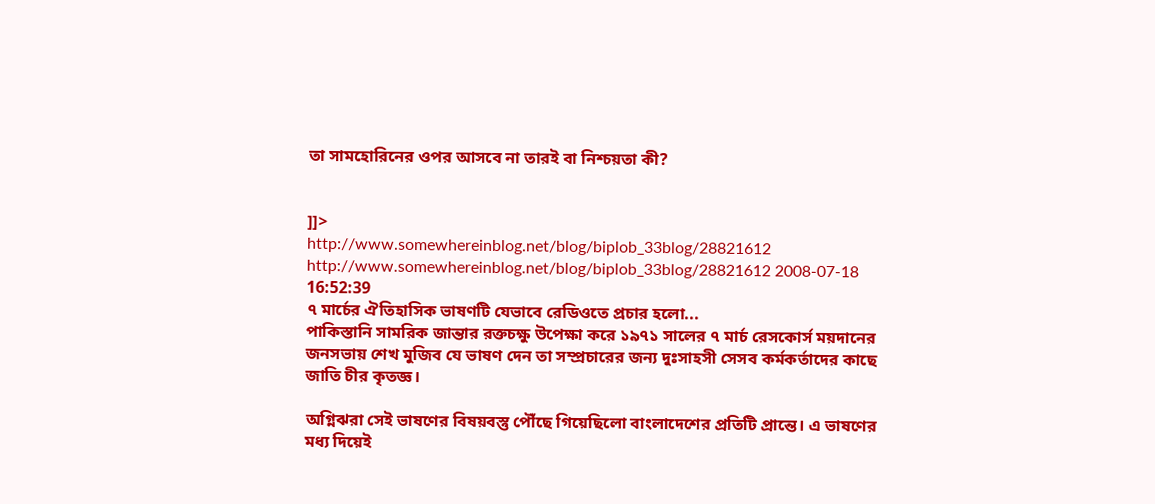তা সামহোরিনের ওপর আসবে না তারই বা নিশ্চয়তা কী?


]]>
http://www.somewhereinblog.net/blog/biplob_33blog/28821612 http://www.somewhereinblog.net/blog/biplob_33blog/28821612 2008-07-18 16:52:39
৭ মার্চের ঐতিহাসিক ভাষণটি যেভাবে রেডিওতে প্রচার হলো...
পাকিস্তানি সামরিক জান্তার রক্তচক্ষু উপেক্ষা করে ১৯৭১ সালের ৭ মার্চ রেসকোর্স ময়দানের জনসভায় শেখ মুজিব যে ভাষণ দেন তা সম্প্রচারের জন্য দুঃসাহসী সেসব কর্মকর্তাদের কাছে জাতি চীর কৃতজ্ঞ।

অগ্নিঝরা সেই ভাষণের বিষয়বস্তু পৌঁছে গিয়েছিলো বাংলাদেশের প্রতিটি প্রান্তে। এ ভাষণের মধ্য দিয়েই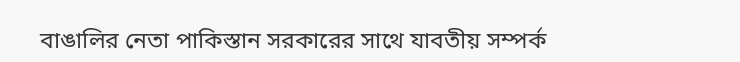বাঙালির নেতা পাকিস্তান সরকারের সাথে যাবতীয় সম্পর্ক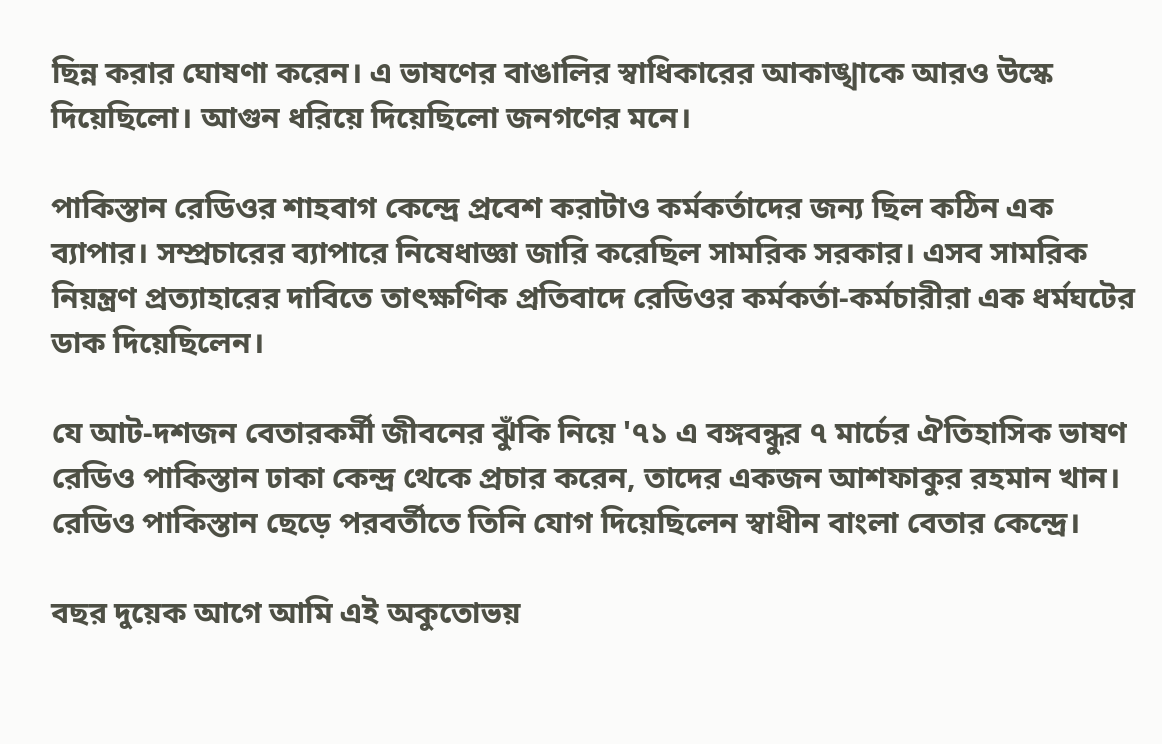ছিন্ন করার ঘোষণা করেন। এ ভাষণের বাঙালির স্বাধিকারের আকাঙ্খাকে আরও উস্কে দিয়েছিলো। আগুন ধরিয়ে দিয়েছিলো জনগণের মনে।

পাকিস্তান রেডিওর শাহবাগ কেন্দ্রে প্রবেশ করাটাও কর্মকর্তাদের জন্য ছিল কঠিন এক ব্যাপার। সম্প্রচারের ব্যাপারে নিষেধাজ্ঞা জারি করেছিল সামরিক সরকার। এসব সামরিক নিয়ন্ত্রণ প্রত্যাহারের দাবিতে তাৎক্ষণিক প্রতিবাদে রেডিওর কর্মকর্তা-কর্মচারীরা এক ধর্মঘটের ডাক দিয়েছিলেন।

যে আট-দশজন বেতারকর্মী জীবনের ঝুঁকি নিয়ে '৭১ এ বঙ্গবন্ধুর ৭ মার্চের ঐতিহাসিক ভাষণ রেডিও পাকিস্তান ঢাকা কেন্দ্র থেকে প্রচার করেন, তাদের একজন আশফাকুর রহমান খান। রেডিও পাকিস্তান ছেড়ে পরবর্তীতে তিনি যোগ দিয়েছিলেন স্বাধীন বাংলা বেতার কেন্দ্রে।

বছর দুয়েক আগে আমি এই অকুতোভয়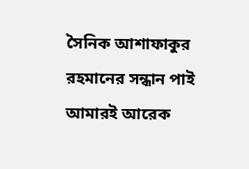সৈনিক আশাফাকুর রহমানের সন্ধান পাই আমারই আরেক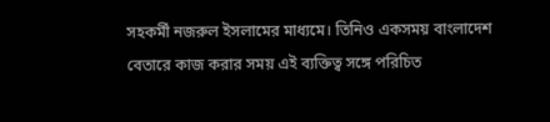সহকর্মী নজরুল ইসলামের মাধ্যমে। তিনিও একসময় বাংলাদেশ বেতারে কাজ করার সময় এই ব্যক্তিত্ব সঙ্গে পরিচিত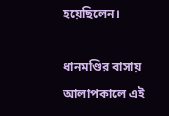হয়েছিলেন।

ধানমণ্ডির বাসায় আলাপকালে এই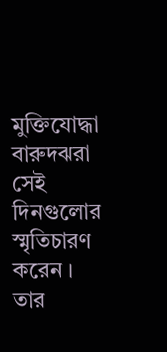মুক্তিযোদ্ধা বারুদঝরা সেই দিনগুলোর স্মৃতিচারণ করেন । তার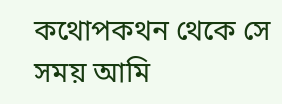কথোপকথন থেকে সে সময় আমি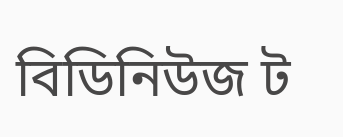বিডিনিউজ ট